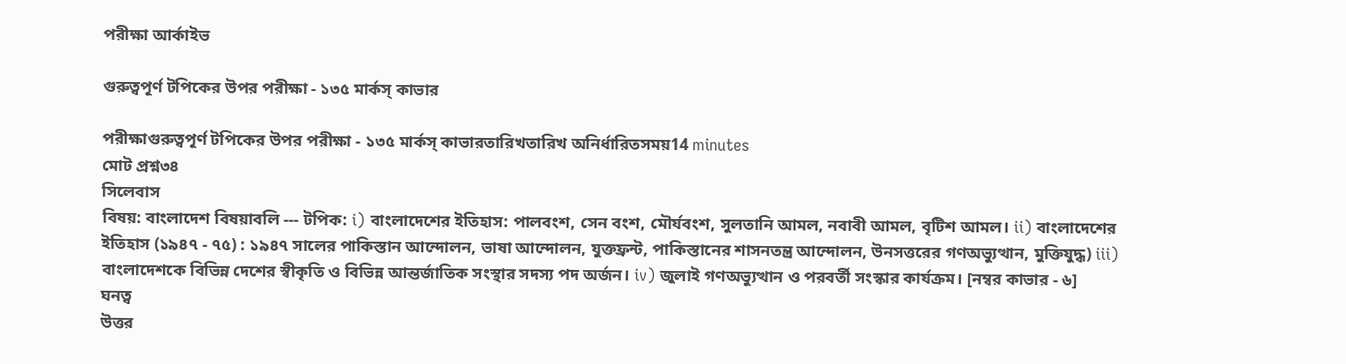পরীক্ষা আর্কাইভ

গুরুত্বপূর্ণ টপিকের উপর পরীক্ষা - ১৩৫ মার্কস্‌ কাভার

পরীক্ষাগুরুত্বপূর্ণ টপিকের উপর পরীক্ষা - ১৩৫ মার্কস্‌ কাভারতারিখতারিখ অনির্ধারিতসময়14 minutes
মোট প্রশ্ন৩৪
সিলেবাস
বিষয়: বাংলাদেশ বিষয়াবলি --- টপিক: i) বাংলাদেশের ইতিহাস: পালবংশ, সেন বংশ, মৌর্যবংশ, সুলতানি আমল, নবাবী আমল, বৃটিশ আমল। ii) বাংলাদেশের ইতিহাস (১৯৪৭ - ৭৫) : ১৯৪৭ সালের পাকিস্তান আন্দোলন, ভাষা আন্দোলন, যুক্তফ্রন্ট, পাকিস্তানের শাসনতন্ত্র আন্দোলন, উনসত্তরের গণঅভ্যুত্থান, মুক্তিযুদ্ধ) iii) বাংলাদেশকে বিভিন্ন দেশের স্বীকৃতি ও বিভিন্ন আন্তর্জাতিক সংস্থার সদস্য পদ অর্জন। iv) জুলাই গণঅভ্যুত্থান ও পরবর্তী সংস্কার কার্যক্রম। [নম্বর কাভার - ৬]
ঘনত্ব
উত্তর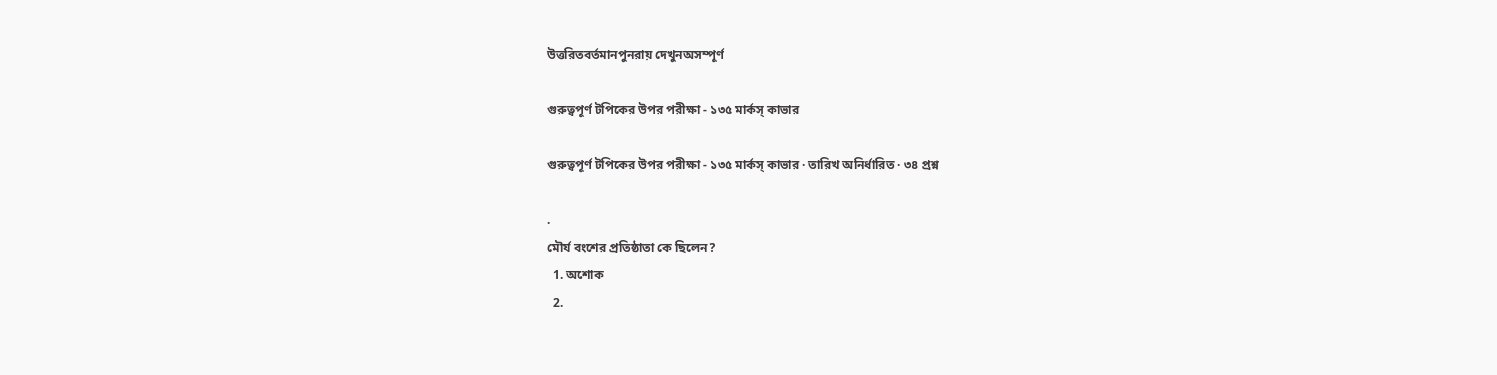উত্তরিতবর্তমানপুনরায় দেখুনঅসম্পূর্ণ

গুরুত্বপূর্ণ টপিকের উপর পরীক্ষা - ১৩৫ মার্কস্‌ কাভার

গুরুত্বপূর্ণ টপিকের উপর পরীক্ষা - ১৩৫ মার্কস্‌ কাভার · তারিখ অনির্ধারিত · ৩৪ প্রশ্ন

.
মৌর্য বংশের প্রতিষ্ঠাতা কে ছিলেন?
  1. অশোক
  2.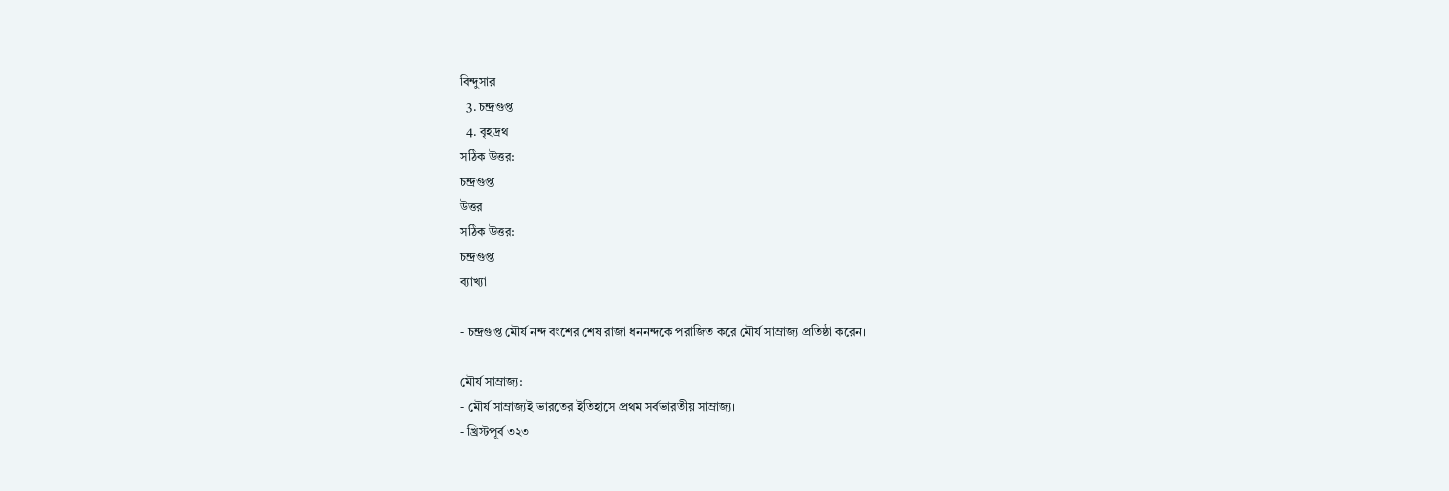বিন্দুসার
  3. চন্দ্রগুপ্ত
  4. বৃহদ্রথ
সঠিক উত্তর:
চন্দ্রগুপ্ত
উত্তর
সঠিক উত্তর:
চন্দ্রগুপ্ত
ব্যাখ্যা

- চন্দ্রগুপ্ত মৌর্য নন্দ বংশের শেষ রাজা ধননন্দকে পরাজিত করে মৌর্য সাম্রাজ্য প্রতিষ্ঠা করেন।

মৌর্য সাম্রাজ্য:
- মৌর্য সাম্রাজ্যই ভারতের ইতিহাসে প্রথম সর্বভারতীয় সাম্রাজ্য।
- খ্রিস্টপূর্ব ৩২৩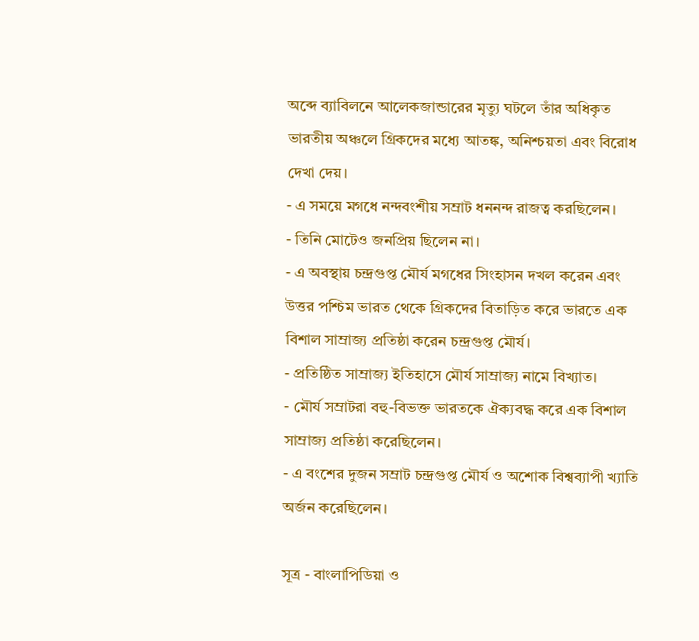অব্দে ব্যাবিলনে আলেকজান্ডারের মৃত্যু ঘটলে তাঁর অধিকৃত ভারতীয় অঞ্চলে গ্রিকদের মধ্যে আতঙ্ক, অনিশ্চয়তা এবং বিরোধ দেখা দেয়।
- এ সময়ে মগধে নন্দবংশীয় সম্রাট ধননন্দ রাজত্ব করছিলেন।
- তিনি মোটেও জনপ্রিয় ছিলেন না।
- এ অবস্থায় চন্দ্রগুপ্ত মৌর্য মগধের সিংহাসন দখল করেন এবং উত্তর পশ্চিম ভারত থেকে গ্রিকদের বিতাড়িত করে ভারতে এক বিশাল সাম্রাজ্য প্রতিষ্ঠা করেন চন্দ্রগুপ্ত মৌর্য।
- প্রতিষ্ঠিত সাম্রাজ্য ইতিহাসে মৌর্য সাম্রাজ্য নামে বিখ্যাত।
- মৌর্য সম্রাটরা বহু-বিভক্ত ভারতকে ঐক্যবদ্ধ করে এক বিশাল সাম্রাজ্য প্রতিষ্ঠা করেছিলেন।
- এ বংশের দুজন সম্রাট চন্দ্রগুপ্ত মৌর্য ও অশোক বিশ্বব্যাপী খ্যাতি অর্জন করেছিলেন।

সূত্র - বাংলাপিডিয়া ও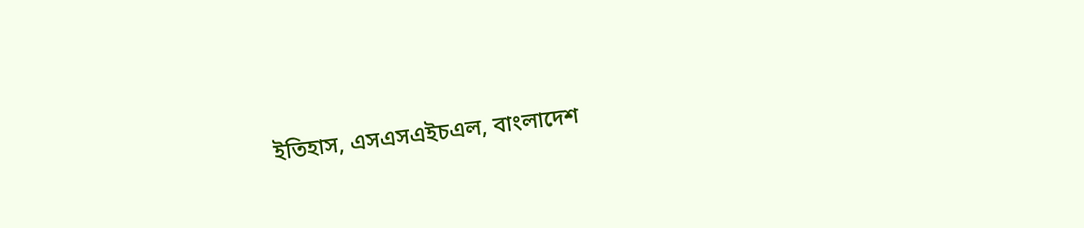ইতিহাস, এসএসএইচএল, বাংলাদেশ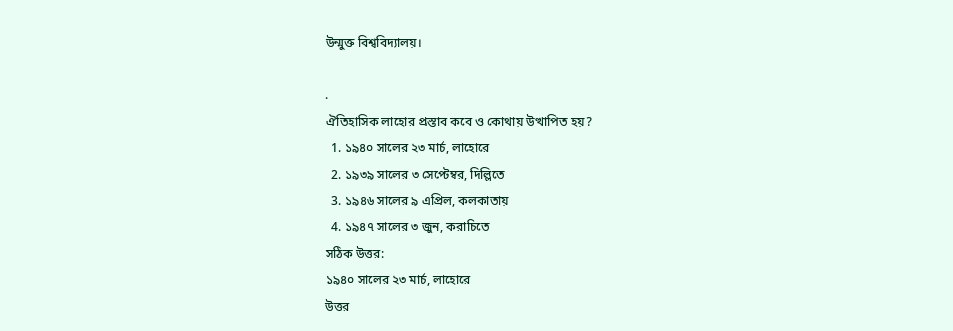উন্মুক্ত বিশ্ববিদ্যালয়।

.
ঐতিহাসিক লাহোর প্রস্তাব কবে ও কোথায় উত্থাপিত হয়?
  1. ১৯৪০ সালের ২৩ মার্চ, লাহোরে
  2. ১৯৩৯ সালের ৩ সেপ্টেম্বর, দিল্লিতে
  3. ১৯৪৬ সালের ৯ এপ্রিল, কলকাতায়
  4. ১৯৪৭ সালের ৩ জুন, করাচিতে
সঠিক উত্তর:
১৯৪০ সালের ২৩ মার্চ, লাহোরে
উত্তর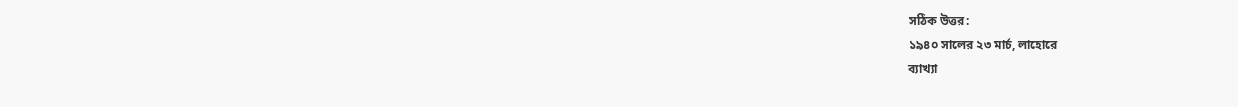সঠিক উত্তর:
১৯৪০ সালের ২৩ মার্চ, লাহোরে
ব্যাখ্যা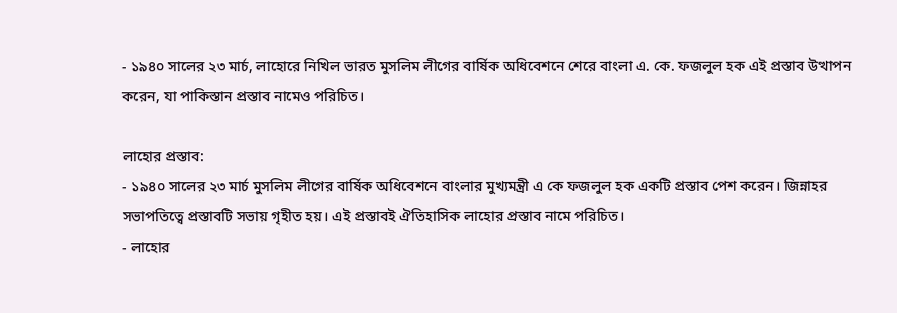- ১৯৪০ সালের ২৩ মার্চ, লাহোরে নিখিল ভারত মুসলিম লীগের বার্ষিক অধিবেশনে শেরে বাংলা এ. কে. ফজলুল হক এই প্রস্তাব উত্থাপন করেন, যা পাকিস্তান প্রস্তাব নামেও পরিচিত।

লাহোর প্রস্তাব:
- ১৯৪০ সালের ২৩ মার্চ মুসলিম লীগের বার্ষিক অধিবেশনে বাংলার মুখ্যমন্ত্রী এ কে ফজলুল হক একটি প্রস্তাব পেশ করেন। জিন্নাহর সভাপতিত্বে প্রস্তাবটি সভায় গৃহীত হয়। এই প্রস্তাবই ঐতিহাসিক লাহোর প্রস্তাব নামে পরিচিত।
- লাহোর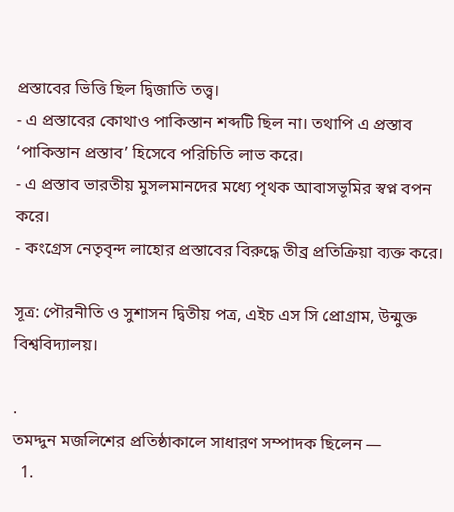প্রস্তাবের ভিত্তি ছিল দ্বিজাতি তত্ত্ব।
- এ প্রস্তাবের কোথাও পাকিস্তান শব্দটি ছিল না। তথাপি এ প্রস্তাব ‘পাকিস্তান প্রস্তাব’ হিসেবে পরিচিতি লাভ করে।
- এ প্রস্তাব ভারতীয় মুসলমানদের মধ্যে পৃথক আবাসভূমির স্বপ্ন বপন করে।
- কংগ্রেস নেতৃবৃন্দ লাহোর প্রস্তাবের বিরুদ্ধে তীব্র প্রতিক্রিয়া ব্যক্ত করে।

সূত্র: পৌরনীতি ও সুশাসন দ্বিতীয় পত্র, এইচ এস সি প্রোগ্রাম, উন্মুক্ত বিশ্ববিদ্যালয়।

.
তমদ্দুন মজলিশের প্রতিষ্ঠাকালে সাধারণ সম্পাদক ছিলেন —
  1.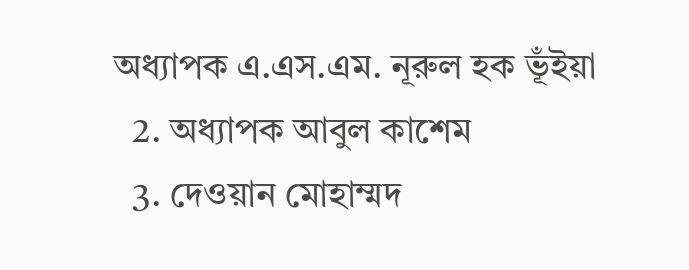অধ্যাপক এ.এস.এম. নূরুল হক ভূঁইয়া
  2. অধ্যাপক আবুল কাশেম
  3. দেওয়ান মোহাম্মদ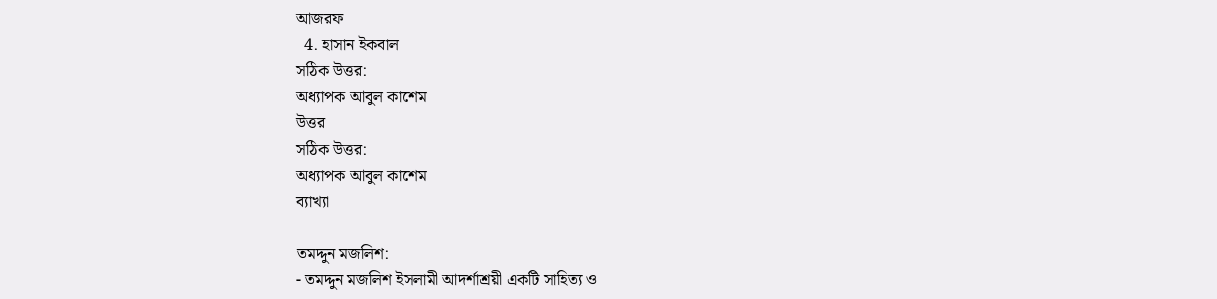আজরফ
  4. হাসান ইকবাল
সঠিক উত্তর:
অধ্যাপক আবুল কাশেম
উত্তর
সঠিক উত্তর:
অধ্যাপক আবুল কাশেম
ব্যাখ্যা

তমদ্দুন মজলিশ:
- তমদ্দুন মজলিশ ইসলামী আদর্শাশ্রয়ী একটি সাহিত্য ও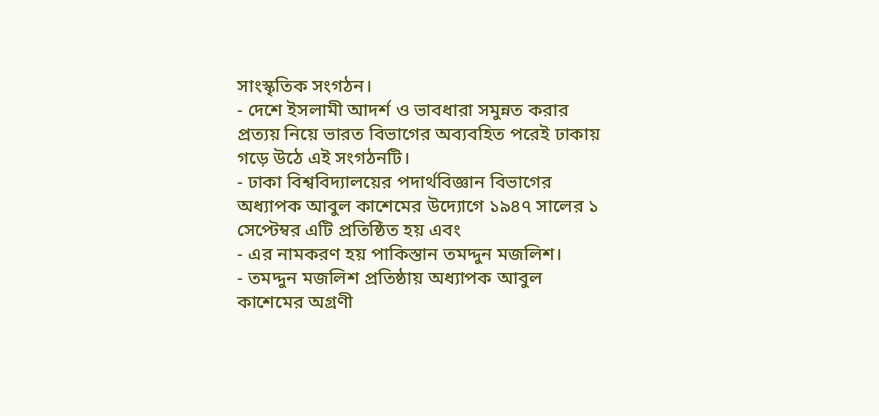সাংস্কৃতিক সংগঠন।
- দেশে ইসলামী আদর্শ ও ভাবধারা সমুন্নত করার প্রত্যয় নিয়ে ভারত বিভাগের অব্যবহিত পরেই ঢাকায় গড়ে উঠে এই সংগঠনটি।
- ঢাকা বিশ্ববিদ্যালয়ের পদার্থবিজ্ঞান বিভাগের অধ্যাপক আবুল কাশেমের উদ্যোগে ১৯৪৭ সালের ১ সেপ্টেম্বর এটি প্রতিষ্ঠিত হয় এবং
- এর নামকরণ হয় পাকিস্তান তমদ্দুন মজলিশ।
- তমদ্দুন মজলিশ প্রতিষ্ঠায় অধ্যাপক আবুল কাশেমের অগ্রণী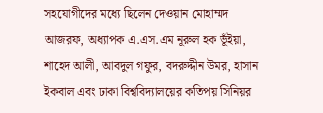সহযোগীদের মধ্যে ছিলেন দেওয়ান মোহাম্মদ আজরফ, অধ্যাপক এ.এস.এম নূরুল হক ভূঁইয়া, শাহেদ আলী, আবদুল গফুর, বদরুদ্দীন উমর, হাসান ইকবাল এবং ঢাকা বিশ্ববিদ্যালয়ের কতিপয় সিনিয়র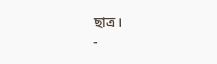ছাত্র।
-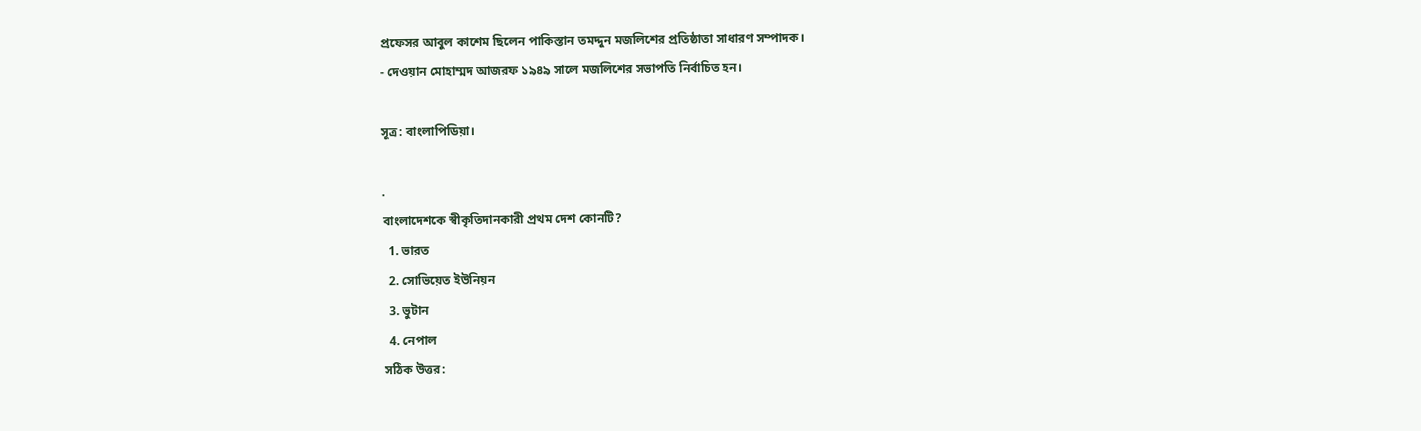প্রফেসর আবুল কাশেম ছিলেন পাকিস্তান তমদ্দুন মজলিশের প্রতিষ্ঠাতা সাধারণ সম্পাদক।
- দেওয়ান মোহাম্মদ আজরফ ১৯৪৯ সালে মজলিশের সভাপতি নির্বাচিত হন।

সূত্র: বাংলাপিডিয়া।

.
বাংলাদেশকে স্বীকৃতিদানকারী প্রথম দেশ কোনটি?
  1. ভারত
  2. সোভিয়েত ইউনিয়ন
  3. ভুটান
  4. নেপাল
সঠিক উত্তর: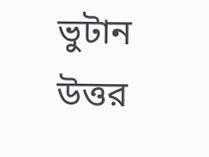ভুটান
উত্তর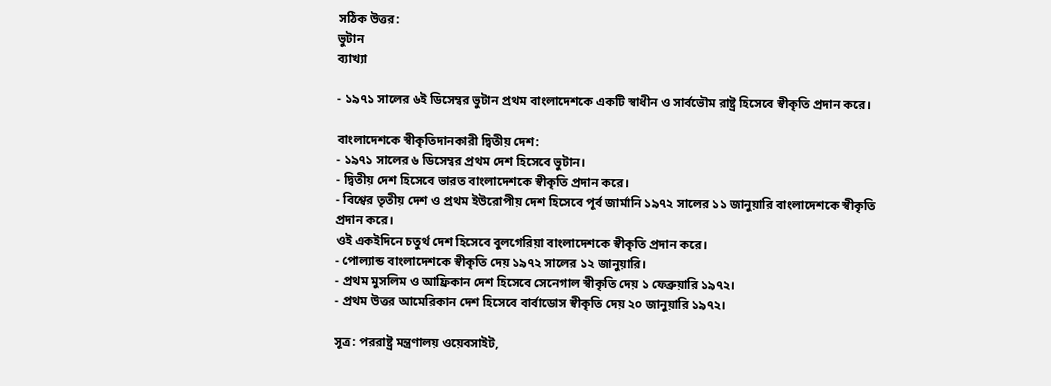সঠিক উত্তর:
ভুটান
ব্যাখ্যা

- ১৯৭১ সালের ৬ই ডিসেম্বর ভুটান প্রথম বাংলাদেশকে একটি স্বাধীন ও সার্বভৌম রাষ্ট্র হিসেবে স্বীকৃতি প্রদান করে।

বাংলাদেশকে স্বীকৃতিদানকারী দ্বিতীয় দেশ:
- ১৯৭১ সালের ৬ ডিসেম্বর প্রথম দেশ হিসেবে ভুটান।
- দ্বিতীয় দেশ হিসেবে ভারত বাংলাদেশকে স্বীকৃতি প্রদান করে।
- বিশ্বের তৃতীয় দেশ ও প্রথম ইউরোপীয় দেশ হিসেবে পূর্ব জার্মানি ১৯৭২ সালের ১১ জানুয়ারি বাংলাদেশকে স্বীকৃতি প্রদান করে।
ওই একইদিনে চতুর্থ দেশ হিসেবে বুলগেরিয়া বাংলাদেশকে স্বীকৃতি প্রদান করে।
- পোল্যান্ড বাংলাদেশকে স্বীকৃতি দেয় ১৯৭২ সালের ১২ জানুয়ারি।
- প্রথম মুসলিম ও আফ্রিকান দেশ হিসেবে সেনেগাল স্বীকৃতি দেয় ১ ফেব্রুয়ারি ১৯৭২।
- প্রথম উত্তর আমেরিকান দেশ হিসেবে বার্বাডোস স্বীকৃতি দেয় ২০ জানুয়ারি ১৯৭২।

সূত্র: পররাষ্ট্র মন্ত্রণালয় ওয়েবসাইট,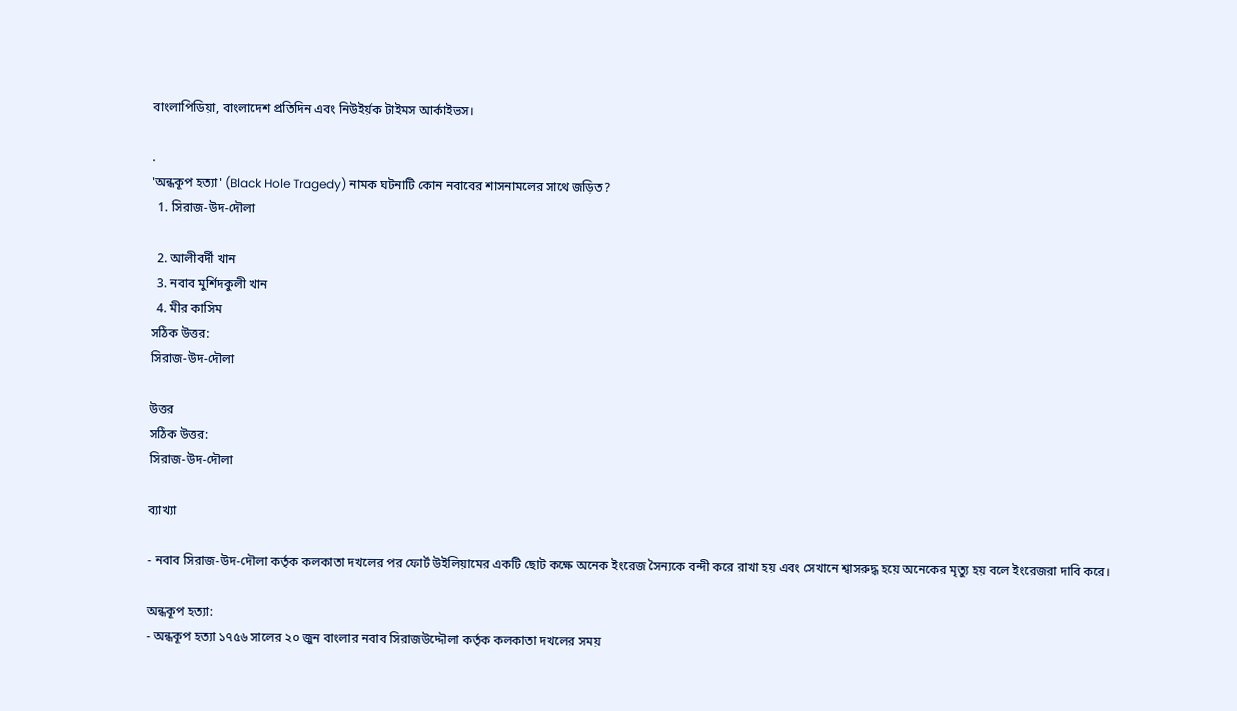বাংলাপিডিয়া, বাংলাদেশ প্রতিদিন এবং নিউইর্য়ক টাইমস আর্কাইভস।

.
'অন্ধকূপ হত্যা' (Black Hole Tragedy) নামক ঘটনাটি কোন নবাবের শাসনামলের সাথে জড়িত?
  1. সিরাজ-উদ-দৌলা

  2. আলীবর্দী খান
  3. নবাব মুর্শিদকুলী খান
  4. মীর কাসিম
সঠিক উত্তর:
সিরাজ-উদ-দৌলা

উত্তর
সঠিক উত্তর:
সিরাজ-উদ-দৌলা

ব্যাখ্যা

- নবাব সিরাজ-উদ-দৌলা কর্তৃক কলকাতা দখলের পর ফোর্ট উইলিয়ামের একটি ছোট কক্ষে অনেক ইংরেজ সৈন্যকে বন্দী করে রাখা হয় এবং সেখানে শ্বাসরুদ্ধ হয়ে অনেকের মৃত্যু হয় বলে ইংরেজরা দাবি করে।

অন্ধকূপ হত্যা:
- অন্ধকূপ হত্যা ১৭৫৬ সালের ২০ জুন বাংলার নবাব সিরাজউদ্দৌলা কর্তৃক কলকাতা দখলের সময়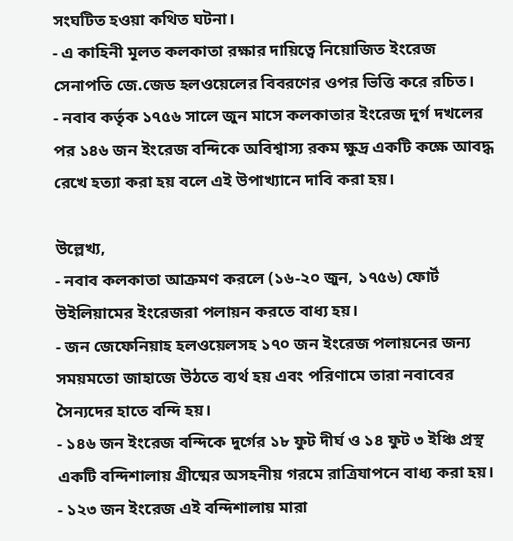সংঘটিত হওয়া কথিত ঘটনা।
- এ কাহিনী মূলত কলকাতা রক্ষার দায়িত্বে নিয়োজিত ইংরেজ সেনাপতি জে.জেড হলওয়েলের বিবরণের ওপর ভিত্তি করে রচিত।
- নবাব কর্তৃক ১৭৫৬ সালে জুন মাসে কলকাতার ইংরেজ দুর্গ দখলের পর ১৪৬ জন ইংরেজ বন্দিকে অবিশ্বাস্য রকম ক্ষুদ্র একটি কক্ষে আবদ্ধ রেখে হত্যা করা হয় বলে এই উপাখ্যানে দাবি করা হয়।

উল্লেখ্য,
- নবাব কলকাতা আক্রমণ করলে (১৬-২০ জুন, ১৭৫৬) ফোর্ট উইলিয়ামের ইংরেজরা পলায়ন করতে বাধ্য হয়।
- জন জেফেনিয়াহ হলওয়েলসহ ১৭০ জন ইংরেজ পলায়নের জন্য সময়মতো জাহাজে উঠতে ব্যর্থ হয় এবং পরিণামে তারা নবাবের সৈন্যদের হাতে বন্দি হয়।
- ১৪৬ জন ইংরেজ বন্দিকে দুর্গের ১৮ ফুট দীর্ঘ ও ১৪ ফুট ৩ ইঞ্চি প্রস্থ একটি বন্দিশালায় গ্রীষ্মের অসহনীয় গরমে রাত্রিযাপনে বাধ্য করা হয়।
- ১২৩ জন ইংরেজ এই বন্দিশালায় মারা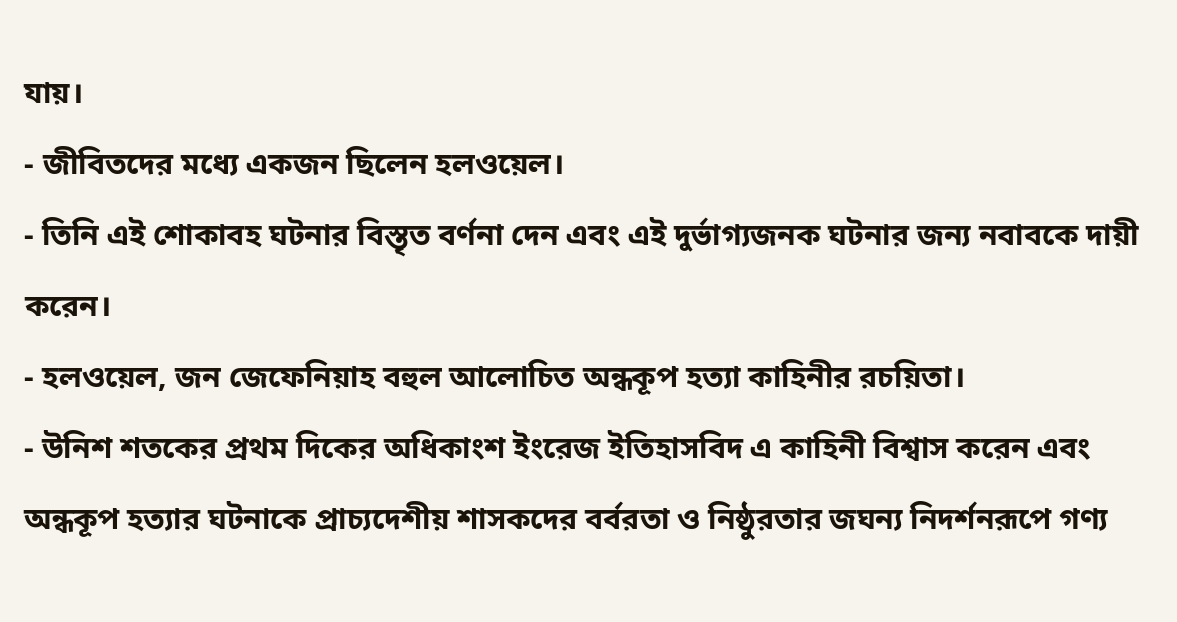যায়।
- জীবিতদের মধ্যে একজন ছিলেন হলওয়েল।
- তিনি এই শোকাবহ ঘটনার বিস্তৃত বর্ণনা দেন এবং এই দুর্ভাগ্যজনক ঘটনার জন্য নবাবকে দায়ী করেন।
- হলওয়েল, জন জেফেনিয়াহ বহুল আলোচিত অন্ধকূপ হত্যা কাহিনীর রচয়িতা।
- উনিশ শতকের প্রথম দিকের অধিকাংশ ইংরেজ ইতিহাসবিদ এ কাহিনী বিশ্বাস করেন এবং অন্ধকূপ হত্যার ঘটনাকে প্রাচ্যদেশীয় শাসকদের বর্বরতা ও নিষ্ঠুরতার জঘন্য নিদর্শনরূপে গণ্য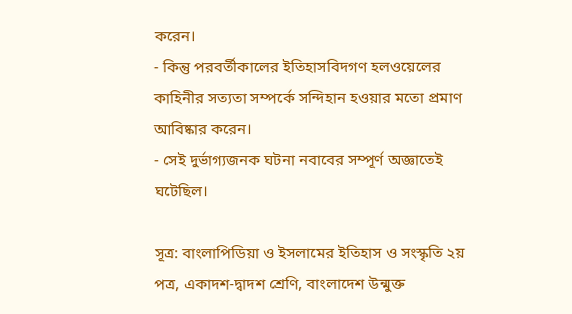করেন।
- কিন্তু পরবর্তীকালের ইতিহাসবিদগণ হলওয়েলের কাহিনীর সত্যতা সম্পর্কে সন্দিহান হওয়ার মতো প্রমাণ আবিষ্কার করেন।
- সেই দুর্ভাগ্যজনক ঘটনা নবাবের সম্পূর্ণ অজ্ঞাতেই ঘটেছিল।

সূত্র: বাংলাপিডিয়া ও ইসলামের ইতিহাস ও সংস্কৃতি ২য় পত্র, একাদশ-দ্বাদশ শ্রেণি, বাংলাদেশ উন্মুক্ত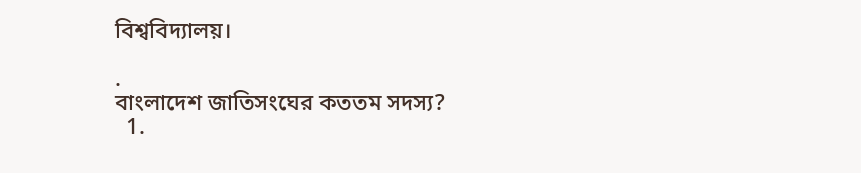বিশ্ববিদ্যালয়।

.
বাংলাদেশ জাতিসংঘের কততম সদস্য?
  1.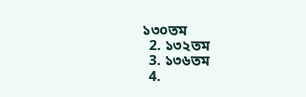১৩০তম
  2. ১৩২তম
  3. ১৩৬তম
  4.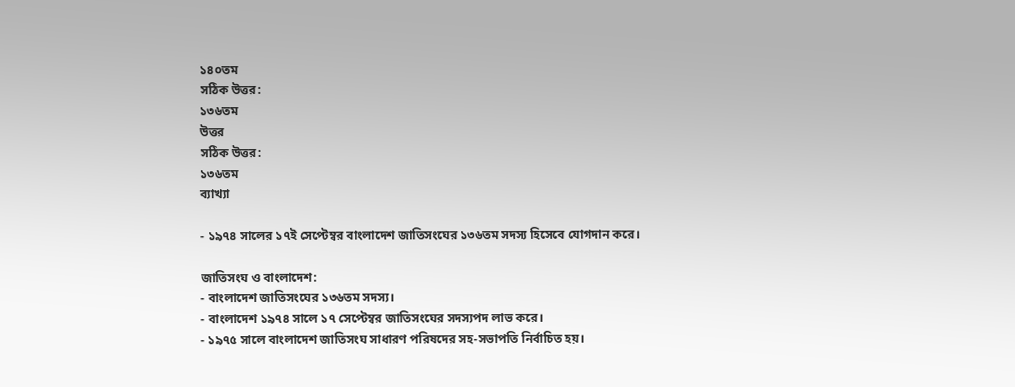১৪০তম
সঠিক উত্তর:
১৩৬তম
উত্তর
সঠিক উত্তর:
১৩৬তম
ব্যাখ্যা

- ১৯৭৪ সালের ১৭ই সেপ্টেম্বর বাংলাদেশ জাতিসংঘের ১৩৬তম সদস্য হিসেবে যোগদান করে।

জাতিসংঘ ও বাংলাদেশ:
- বাংলাদেশ জাতিসংঘের ১৩৬তম সদস্য।
- বাংলাদেশ ১৯৭৪ সালে ১৭ সেপ্টেম্বর জাতিসংঘের সদস্যপদ লাভ করে।
- ১৯৭৫ সালে বাংলাদেশ জাতিসংঘ সাধারণ পরিষদের সহ-সভাপতি নির্বাচিত হয়।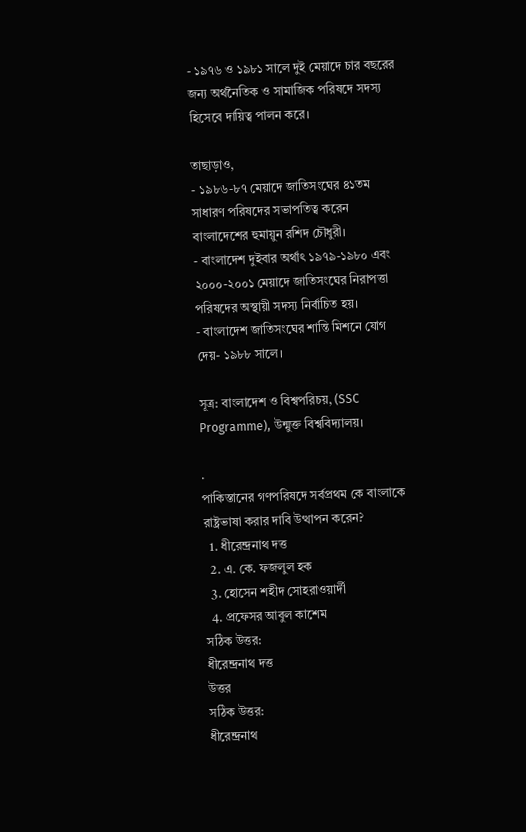- ১৯৭৬ ও ১৯৮১ সালে দুই মেয়াদে চার বছরের জন্য অর্থনৈতিক ও সামাজিক পরিষদে সদস্য হিসেবে দায়িত্ব পালন করে।

তাছাড়াও,
- ১৯৮৬-৮৭ মেয়াদে জাতিসংঘের ৪১তম সাধারণ পরিষদের সভাপতিত্ব করেন বাংলাদেশের হুমায়ুন রশিদ চৌধুরী।
- বাংলাদেশ দুইবার অর্থাৎ ১৯৭৯-১৯৮০ এবং ২০০০-২০০১ মেয়াদে জাতিসংঘের নিরাপত্তা পরিষদের অস্থায়ী সদস্য নির্বাচিত হয়।
- বাংলাদেশ জাতিসংঘের শান্তি মিশনে যোগ দেয়- ১৯৮৮ সালে।

সূত্র: বাংলাদেশ ও বিশ্বপরিচয়, (SSC Programme), উন্মুক্ত বিশ্ববিদ্যালয়।

.
পাকিস্তানের গণপরিষদে সর্বপ্রথম কে বাংলাকে রাষ্ট্রভাষা করার দাবি উত্থাপন করেন?
  1. ধীরেন্দ্রনাথ দত্ত
  2. এ. কে. ফজলুল হক
  3. হোসেন শহীদ সোহরাওয়ার্দী
  4. প্রফেসর আবুল কাশেম
সঠিক উত্তর:
ধীরেন্দ্রনাথ দত্ত
উত্তর
সঠিক উত্তর:
ধীরেন্দ্রনাথ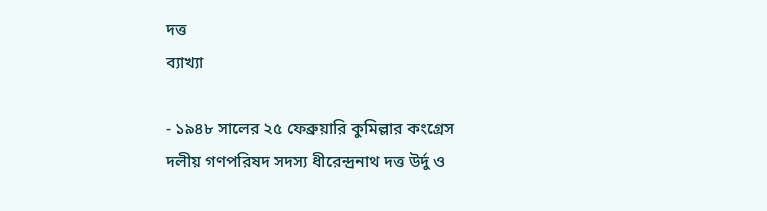দত্ত
ব্যাখ্যা

- ১৯৪৮ সালের ২৫ ফেব্রুয়ারি কুমিল্লার কংগ্রেস দলীয় গণপরিষদ সদস্য ধীরেন্দ্রনাথ দত্ত উর্দু ও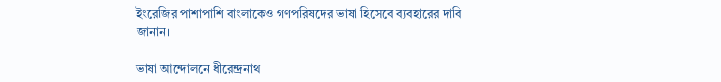ইংরেজির পাশাপাশি বাংলাকেও গণপরিষদের ভাষা হিসেবে ব্যবহারের দাবি জানান।

ভাষা আন্দোলনে ধীরেন্দ্রনাথ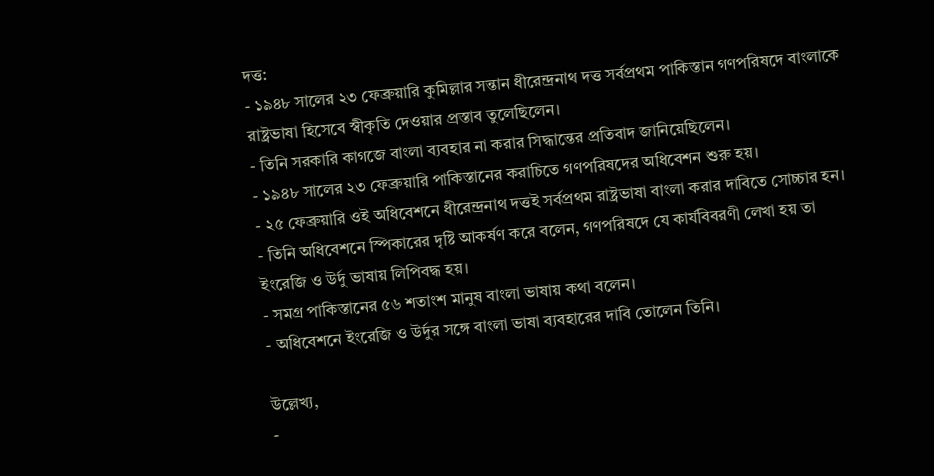দত্ত:
- ১৯৪৮ সালের ২৩ ফেব্রুয়ারি কুমিল্লার সন্তান ধীরেন্দ্রনাথ দত্ত সর্বপ্রথম পাকিস্তান গণপরিষদে বাংলাকে রাষ্ট্রভাষা হিসেবে স্বীকৃতি দেওয়ার প্রস্তাব তুলেছিলেন।
- তিনি সরকারি কাগজে বাংলা ব্যবহার না করার সিদ্ধান্তের প্রতিবাদ জানিয়েছিলেন।
- ১৯৪৮ সালের ২৩ ফেব্রুয়ারি পাকিস্তানের করাচিতে গণপরিষদের অধিবেশন শুরু হয়।
- ২৫ ফেব্রুয়ারি ওই অধিবেশনে ধীরেন্দ্রনাথ দত্তই সর্বপ্রথম রাষ্ট্রভাষা বাংলা করার দাবিতে সোচ্চার হন।
- তিনি অধিবেশনে স্পিকারের দৃষ্টি আকর্ষণ করে বলেন, গণপরিষদে যে কার্যবিবরণী লেখা হয় তা ইংরেজি ও উর্দু ভাষায় লিপিবদ্ধ হয়।
- সমগ্র পাকিস্তানের ৫৬ শতাংশ মানুষ বাংলা ভাষায় কথা বলেন।
- অধিবেশনে ইংরেজি ও উর্দুর সঙ্গে বাংলা ভাষা ব্যবহারের দাবি তোলেন তিনি।

উল্লেখ্য,
-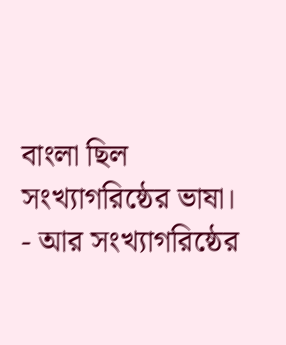বাংলা ছিল সংখ্যাগরিষ্ঠের ভাষা।
- আর সংখ্যাগরিষ্ঠের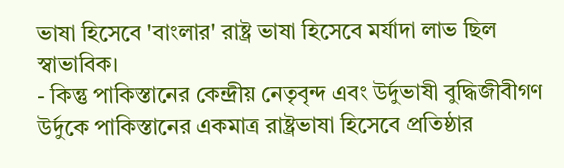ভাষা হিসেবে 'বাংলার' রাষ্ট্র ভাষা হিসেবে মর্যাদা লাভ ছিল স্বাভাবিক।
- কিন্তু পাকিস্তানের কেন্দ্রীয় নেতৃবৃন্দ এবং উর্দুভাষী বুদ্ধিজীবীগণ উর্দুকে পাকিস্তানের একমাত্র রাষ্ট্রভাষা হিসেবে প্রতিষ্ঠার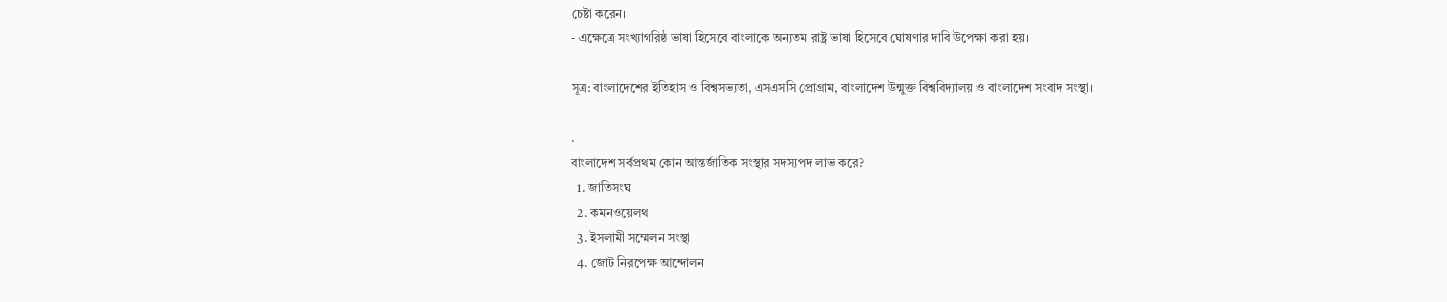চেষ্টা করেন।
- এক্ষেত্রে সংখ্যাগরিষ্ঠ ভাষা হিসেবে বাংলাকে অন্যতম রাষ্ট্র ভাষা হিসেবে ঘোষণার দাবি উপেক্ষা করা হয়।

সূত্র: বাংলাদেশের ইতিহাস ও বিশ্বসভ্যতা, এসএসসি প্রোগ্রাম, বাংলাদেশ উন্মুক্ত বিশ্ববিদ্যালয় ও বাংলাদেশ সংবাদ সংস্থা।

.
বাংলাদেশ সর্বপ্রথম কোন আন্তর্জাতিক সংস্থার সদস্যপদ লাভ করে?
  1. জাতিসংঘ
  2. কমনওয়েলথ
  3. ইসলামী সম্মেলন সংস্থা
  4. জোট নিরপেক্ষ আন্দোলন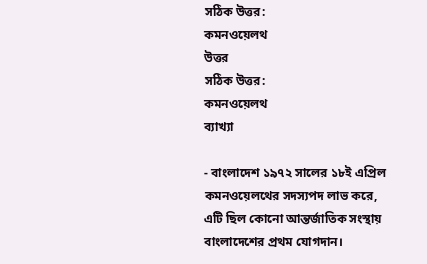সঠিক উত্তর:
কমনওয়েলথ
উত্তর
সঠিক উত্তর:
কমনওয়েলথ
ব্যাখ্যা

- বাংলাদেশ ১৯৭২ সালের ১৮ই এপ্রিল কমনওয়েলথের সদস্যপদ লাভ করে, এটি ছিল কোনো আন্তর্জাতিক সংস্থায় বাংলাদেশের প্রথম যোগদান।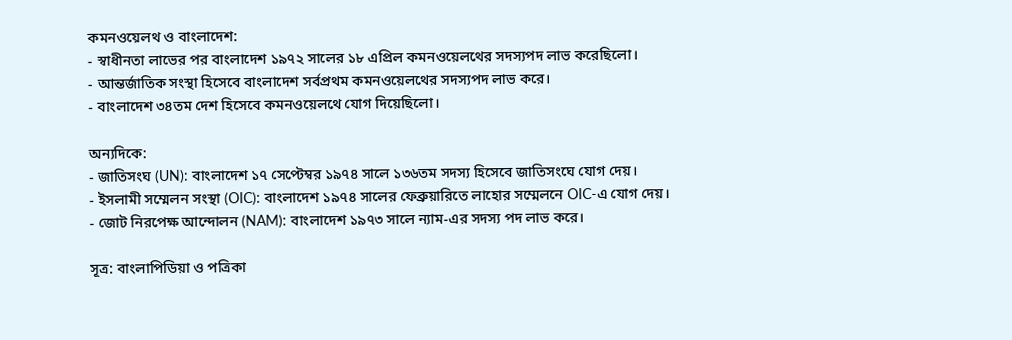কমনওয়েলথ ও বাংলাদেশ:
- স্বাধীনতা লাভের পর বাংলাদেশ ১৯৭২ সালের ১৮ এপ্রিল কমনওয়েলথের সদস্যপদ লাভ করেছিলো।
- আন্তর্জাতিক সংস্থা হিসেবে বাংলাদেশ সর্বপ্রথম কমনওয়েলথের সদস্যপদ লাভ করে।
- বাংলাদেশ ৩৪তম দেশ হিসেবে কমনওয়েলথে যোগ দিয়েছিলো।

অন্যদিকে:
- জাতিসংঘ (UN): বাংলাদেশ ১৭ সেপ্টেম্বর ১৯৭৪ সালে ১৩৬তম সদস্য হিসেবে জাতিসংঘে যোগ দেয়।
- ইসলামী সম্মেলন সংস্থা (OIC): বাংলাদেশ ১৯৭৪ সালের ফেব্রুয়ারিতে লাহোর সম্মেলনে OIC-এ যোগ দেয়।
- জোট নিরপেক্ষ আন্দোলন (NAM): বাংলাদেশ ১৯৭৩ সালে ন্যাম-এর সদস্য পদ লাভ করে।

সূত্র: বাংলাপিডিয়া ও পত্রিকা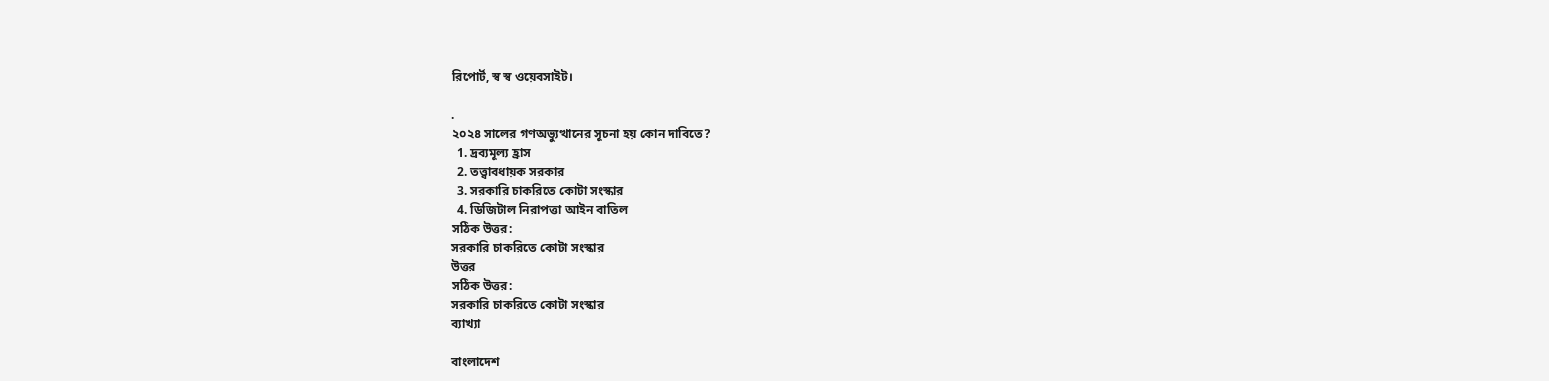রিপোর্ট, স্ব স্ব ওয়েবসাইট।

.
২০২৪ সালের গণঅভ্যুত্থানের সূচনা হয় কোন দাবিতে?
  1. দ্রব্যমূল্য হ্রাস
  2. তত্ত্বাবধায়ক সরকার
  3. সরকারি চাকরিতে কোটা সংস্কার
  4. ডিজিটাল নিরাপত্তা আইন বাতিল
সঠিক উত্তর:
সরকারি চাকরিতে কোটা সংস্কার
উত্তর
সঠিক উত্তর:
সরকারি চাকরিতে কোটা সংস্কার
ব্যাখ্যা

বাংলাদেশ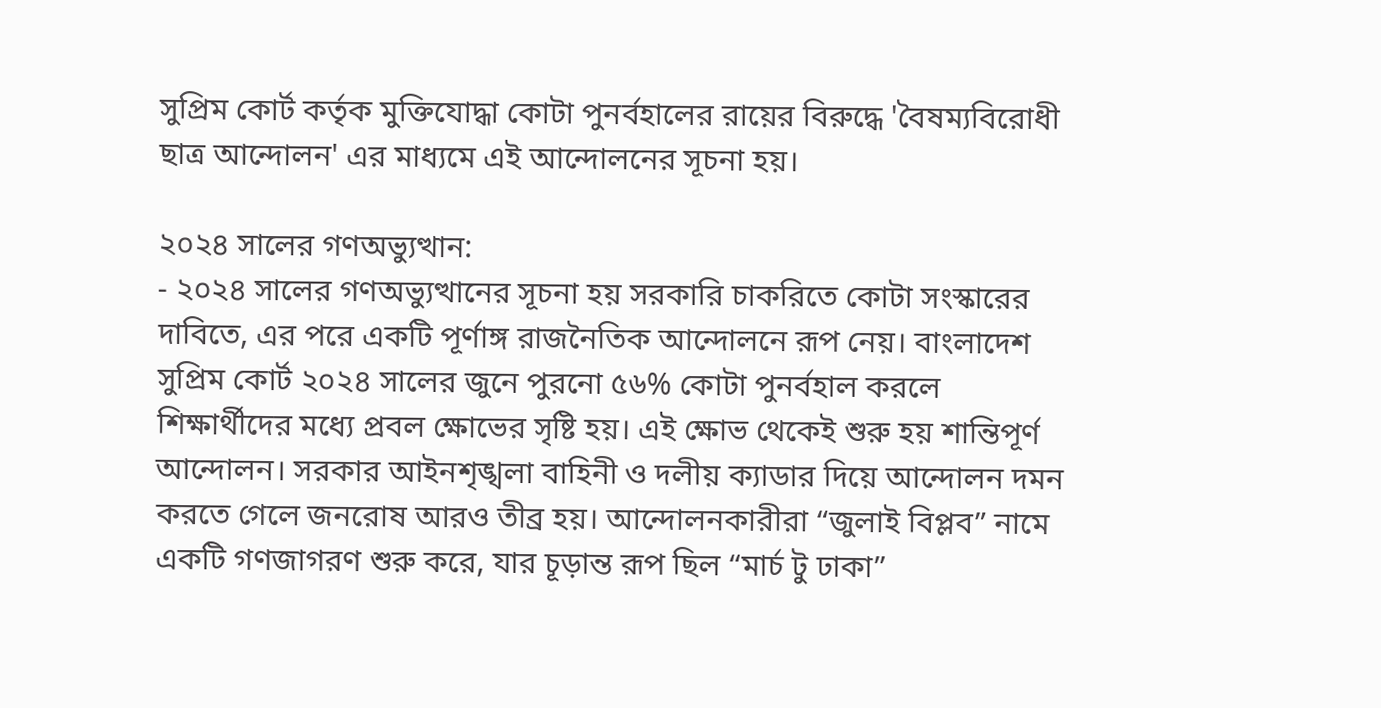সুপ্রিম কোর্ট কর্তৃক মুক্তিযোদ্ধা কোটা পুনর্বহালের রায়ের বিরুদ্ধে 'বৈষম্যবিরোধী ছাত্র আন্দোলন' এর মাধ্যমে এই আন্দোলনের সূচনা হয়।

২০২৪ সালের গণঅভ্যুত্থান:
- ২০২৪ সালের গণঅভ্যুত্থানের সূচনা হয় সরকারি চাকরিতে কোটা সংস্কারের দাবিতে, এর পরে একটি পূর্ণাঙ্গ রাজনৈতিক আন্দোলনে রূপ নেয়। বাংলাদেশ সুপ্রিম কোর্ট ২০২৪ সালের জুনে পুরনো ৫৬% কোটা পুনর্বহাল করলে শিক্ষার্থীদের মধ্যে প্রবল ক্ষোভের সৃষ্টি হয়। এই ক্ষোভ থেকেই শুরু হয় শান্তিপূর্ণ আন্দোলন। সরকার আইনশৃঙ্খলা বাহিনী ও দলীয় ক্যাডার দিয়ে আন্দোলন দমন করতে গেলে জনরোষ আরও তীব্র হয়। আন্দোলনকারীরা “জুলাই বিপ্লব” নামে একটি গণজাগরণ শুরু করে, যার চূড়ান্ত রূপ ছিল “মার্চ টু ঢাকা”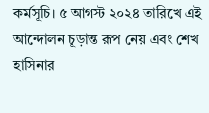কর্মসূচি। ৫ আগস্ট ২০২৪ তারিখে এই আন্দোলন চূড়ান্ত রূপ নেয় এবং শেখ হাসিনার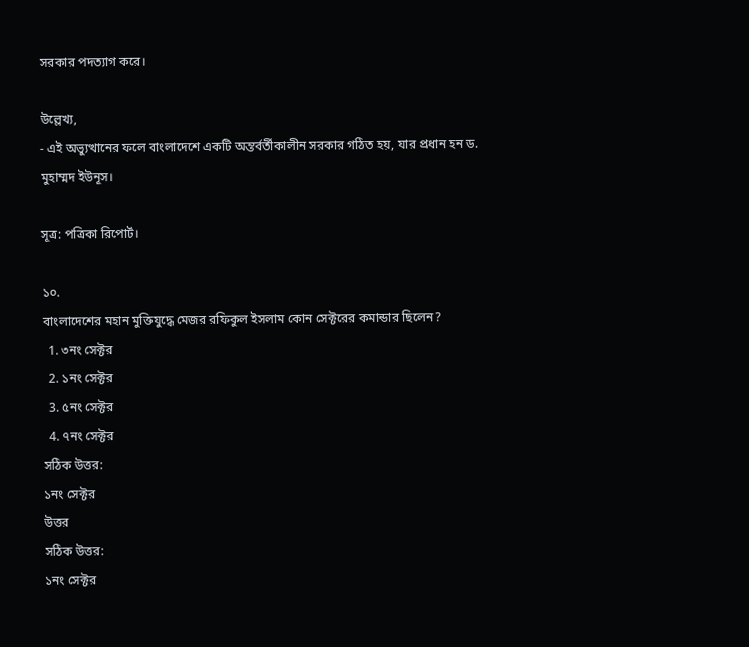সরকার পদত্যাগ করে।

উল্লেখ্য,
- এই অভ্যুত্থানের ফলে বাংলাদেশে একটি অন্তর্বর্তীকালীন সরকার গঠিত হয়, যার প্রধান হন ড. মুহাম্মদ ইউনূস।

সূত্র: পত্রিকা রিপোর্ট।

১০.
বাংলাদেশের মহান মুক্তিযুদ্ধে মেজর রফিকুল ইসলাম কোন সেক্টরের কমান্ডার ছিলেন?
  1. ৩নং সেক্টর
  2. ১নং সেক্টর
  3. ৫নং সেক্টর
  4. ৭নং সেক্টর
সঠিক উত্তর:
১নং সেক্টর
উত্তর
সঠিক উত্তর:
১নং সেক্টর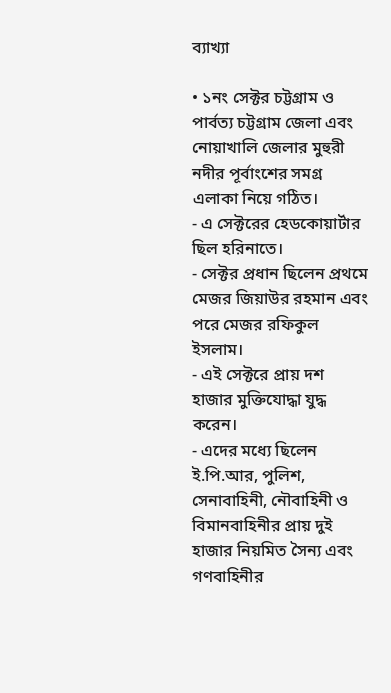ব্যাখ্যা

• ১নং সেক্টর চট্টগ্রাম ও পার্বত্য চট্টগ্রাম জেলা এবং নোয়াখালি জেলার মুহুরী নদীর পূর্বাংশের সমগ্র এলাকা নিয়ে গঠিত।
- এ সেক্টরের হেডকোয়ার্টার ছিল হরিনাতে।
- সেক্টর প্রধান ছিলেন প্রথমে মেজর জিয়াউর রহমান এবং পরে মেজর রফিকুল ইসলাম।
- এই সেক্টরে প্রায় দশ হাজার মুক্তিযোদ্ধা যুদ্ধ করেন।
- এদের মধ্যে ছিলেন ই.পি.আর, পুলিশ, সেনাবাহিনী, নৌবাহিনী ও বিমানবাহিনীর প্রায় দুই হাজার নিয়মিত সৈন্য এবং গণবাহিনীর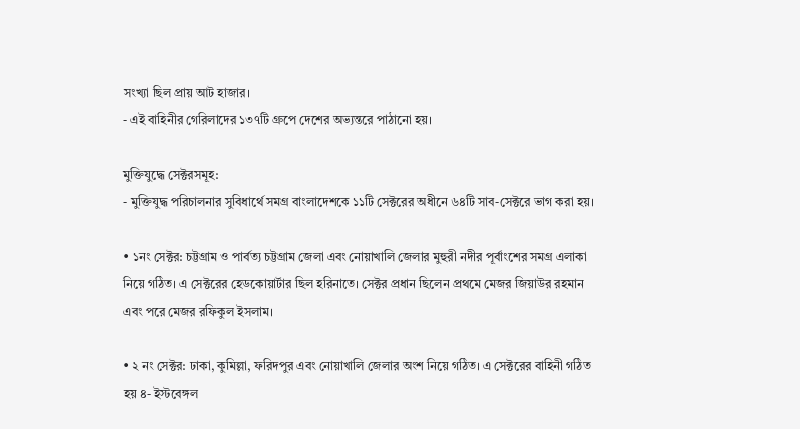সংখ্যা ছিল প্রায় আট হাজার।
- এই বাহিনীর গেরিলাদের ১৩৭টি গ্রুপে দেশের অভ্যন্তরে পাঠানো হয়।

মুক্তিযুদ্ধে সেক্টরসমূহ:
- মুক্তিযুদ্ধ পরিচালনার সুবিধার্থে সমগ্র বাংলাদেশকে ১১টি সেক্টরের অধীনে ৬৪টি সাব-সেক্টরে ভাগ করা হয়।

• ১নং সেক্টর: চট্টগ্রাম ও পার্বত্য চট্টগ্রাম জেলা এবং নোয়াখালি জেলার মুহুরী নদীর পূর্বাংশের সমগ্র এলাকা নিয়ে গঠিত। এ সেক্টরের হেডকোয়ার্টার ছিল হরিনাতে। সেক্টর প্রধান ছিলেন প্রথমে মেজর জিয়াউর রহমান এবং পরে মেজর রফিকুল ইসলাম।

• ২ নং সেক্টর: ঢাকা, কুমিল্লা, ফরিদপুর এবং নোয়াখালি জেলার অংশ নিয়ে গঠিত। এ সেক্টরের বাহিনী গঠিত হয় ৪- ইস্টবেঙ্গল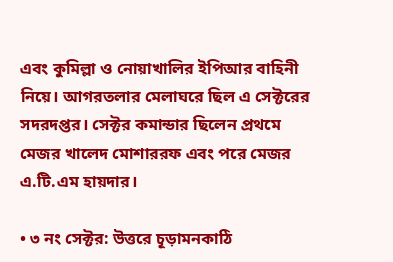এবং কুমিল্লা ও নোয়াখালির ইপিআর বাহিনী নিয়ে। আগরতলার মেলাঘরে ছিল এ সেক্টরের সদরদপ্তর। সেক্টর কমান্ডার ছিলেন প্রথমে মেজর খালেদ মোশাররফ এবং পরে মেজর এ.টি.এম হায়দার।

• ৩ নং সেক্টর: উত্তরে চূড়ামনকাঠি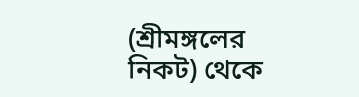(শ্রীমঙ্গলের নিকট) থেকে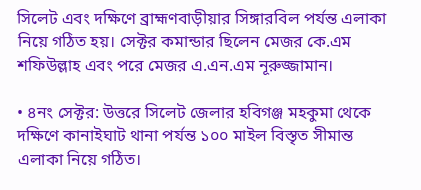সিলেট এবং দক্ষিণে ব্রাহ্মণবাড়ীয়ার সিঙ্গারবিল পর্যন্ত এলাকা নিয়ে গঠিত হয়। সেক্টর কমান্ডার ছিলেন মেজর কে.এম শফিউল্লাহ এবং পরে মেজর এ.এন.এম নূরুজ্জামান।

• ৪নং সেক্টর: উত্তরে সিলেট জেলার হবিগঞ্জ মহকুমা থেকে দক্ষিণে কানাইঘাট থানা পর্যন্ত ১০০ মাইল বিস্তৃত সীমান্ত এলাকা নিয়ে গঠিত।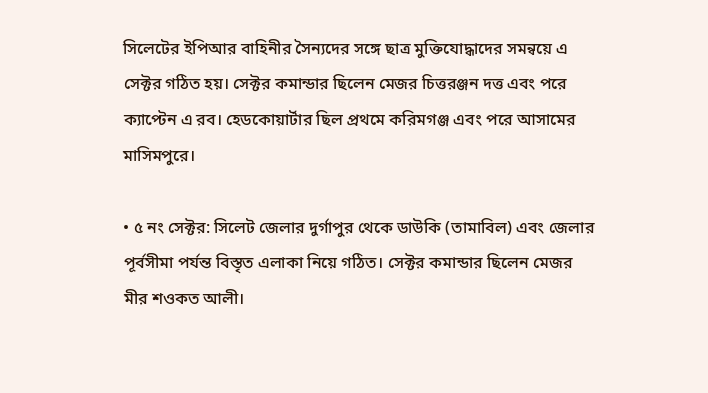সিলেটের ইপিআর বাহিনীর সৈন্যদের সঙ্গে ছাত্র মুক্তিযোদ্ধাদের সমন্বয়ে এ সেক্টর গঠিত হয়। সেক্টর কমান্ডার ছিলেন মেজর চিত্তরঞ্জন দত্ত এবং পরে ক্যাপ্টেন এ রব। হেডকোয়ার্টার ছিল প্রথমে করিমগঞ্জ এবং পরে আসামের মাসিমপুরে।

• ৫ নং সেক্টর: সিলেট জেলার দুর্গাপুর থেকে ডাউকি (তামাবিল) এবং জেলার পূর্বসীমা পর্যন্ত বিস্তৃত এলাকা নিয়ে গঠিত। সেক্টর কমান্ডার ছিলেন মেজর মীর শওকত আলী।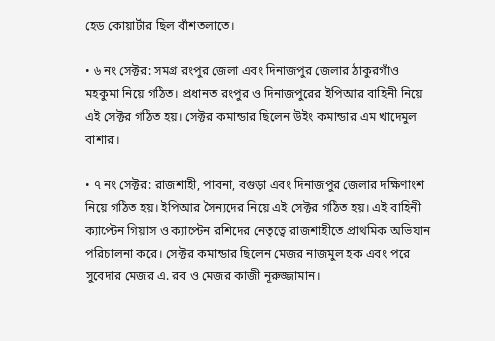হেড কোয়ার্টার ছিল বাঁশতলাতে।

• ৬ নং সেক্টর: সমগ্র রংপুর জেলা এবং দিনাজপুর জেলার ঠাকুরগাঁও মহকুমা নিয়ে গঠিত। প্রধানত রংপুর ও দিনাজপুরের ইপিআর বাহিনী নিয়ে এই সেক্টর গঠিত হয়। সেক্টর কমান্ডার ছিলেন উইং কমান্ডার এম খাদেমুল বাশার।

• ৭ নং সেক্টর: রাজশাহী, পাবনা, বগুড়া এবং দিনাজপুর জেলার দক্ষিণাংশ নিয়ে গঠিত হয়। ইপিআর সৈন্যদের নিয়ে এই সেক্টর গঠিত হয়। এই বাহিনী ক্যাপ্টেন গিয়াস ও ক্যাপ্টেন রশিদের নেতৃত্বে রাজশাহীতে প্রাথমিক অভিযান পরিচালনা করে। সেক্টর কমান্ডার ছিলেন মেজর নাজমুল হক এবং পরে সুবেদার মেজর এ. রব ও মেজর কাজী নূরুজ্জামান।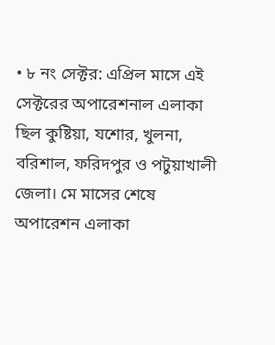• ৮ নং সেক্টর: এপ্রিল মাসে এই সেক্টরের অপারেশনাল এলাকা ছিল কুষ্টিয়া, যশোর, খুলনা, বরিশাল, ফরিদপুর ও পটুয়াখালী জেলা। মে মাসের শেষে অপারেশন এলাকা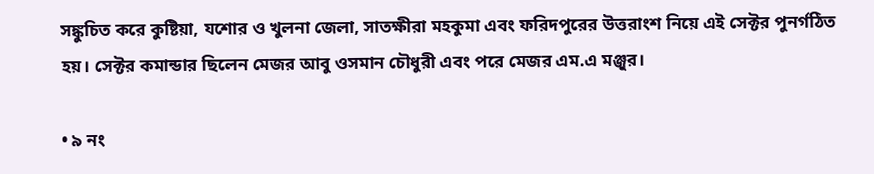সঙ্কুচিত করে কুষ্টিয়া, যশোর ও খুলনা জেলা, সাতক্ষীরা মহকুমা এবং ফরিদপুরের উত্তরাংশ নিয়ে এই সেক্টর পুনর্গঠিত হয়। সেক্টর কমান্ডার ছিলেন মেজর আবু ওসমান চৌধুরী এবং পরে মেজর এম.এ মঞ্জুর।

• ৯ নং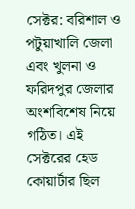সেক্টর: বরিশাল ও পটুয়াখালি জেলা এবং খুলনা ও ফরিদপুর জেলার অংশবিশেষ নিয়ে গঠিত। এই সেক্টরের হেড কোয়ার্টার ছিল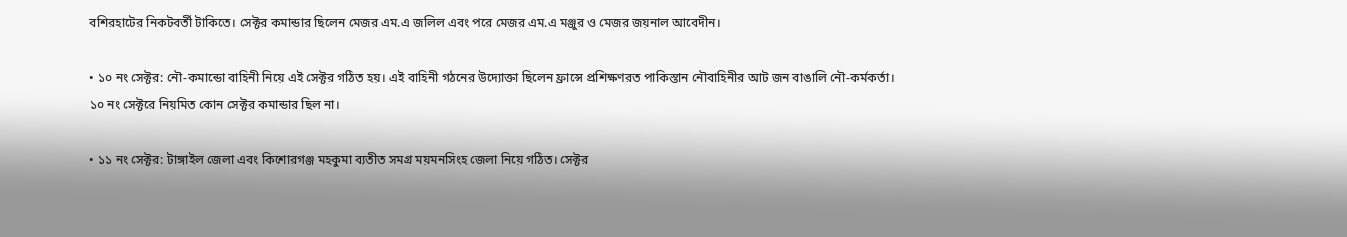বশিরহাটের নিকটবর্তী টাকিতে। সেক্টর কমান্ডার ছিলেন মেজর এম.এ জলিল এবং পরে মেজর এম.এ মঞ্জুর ও মেজর জয়নাল আবেদীন।

• ১০ নং সেক্টর: নৌ-কমান্ডো বাহিনী নিয়ে এই সেক্টর গঠিত হয়। এই বাহিনী গঠনের উদ্যোক্তা ছিলেন ফ্রান্সে প্রশিক্ষণরত পাকিস্তান নৌবাহিনীর আট জন বাঙালি নৌ-কর্মকর্তা। ১০ নং সেক্টরে নিয়মিত কোন সেক্টর কমান্ডার ছিল না।

• ১১ নং সেক্টর: টাঙ্গাইল জেলা এবং কিশোরগঞ্জ মহকুমা ব্যতীত সমগ্র ময়মনসিংহ জেলা নিয়ে গঠিত। সেক্টর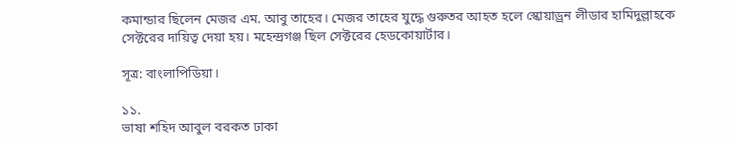কমান্ডার ছিলেন মেজর এম. আবু তাহের। মেজর তাহের যুদ্ধে গুরুতর আহত হলে স্কোয়াড্রন লীডার হামিদুল্লাহকে সেক্টরের দায়িত্ব দেয়া হয়। মহেন্দ্রগঞ্জ ছিল সেক্টরের হেডকোয়ার্টার।

সূত্র: বাংলাপিডিয়া।

১১.
ভাষা শহিদ আবুল বরকত ঢাকা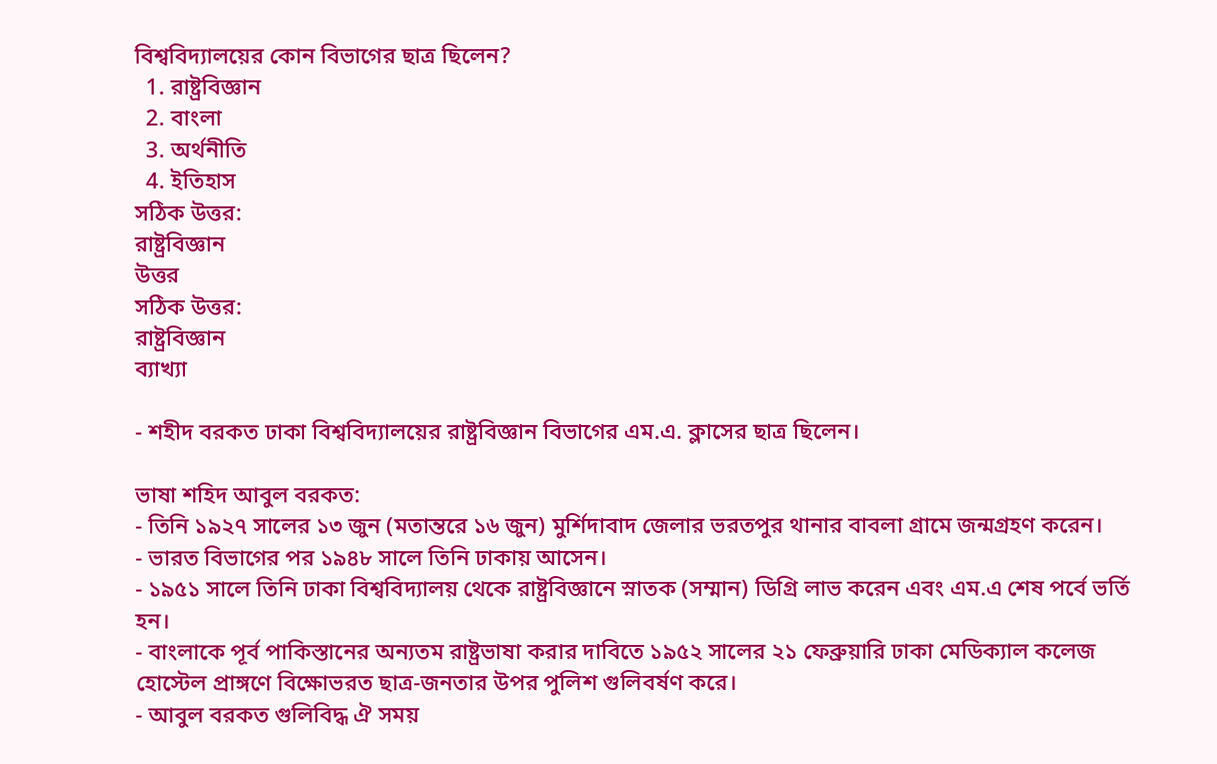বিশ্ববিদ্যালয়ের কোন বিভাগের ছাত্র ছিলেন?
  1. রাষ্ট্রবিজ্ঞান
  2. বাংলা
  3. অর্থনীতি
  4. ইতিহাস
সঠিক উত্তর:
রাষ্ট্রবিজ্ঞান
উত্তর
সঠিক উত্তর:
রাষ্ট্রবিজ্ঞান
ব্যাখ্যা

- শহীদ বরকত ঢাকা বিশ্ববিদ্যালয়ের রাষ্ট্রবিজ্ঞান বিভাগের এম.এ. ক্লাসের ছাত্র ছিলেন।

ভাষা শহিদ আবুল বরকত:
- তিনি ১৯২৭ সালের ১৩ জুন (মতান্তরে ১৬ জুন) মুর্শিদাবাদ জেলার ভরতপুর থানার বাবলা গ্রামে জন্মগ্রহণ করেন।
- ভারত বিভাগের পর ১৯৪৮ সালে তিনি ঢাকায় আসেন।
- ১৯৫১ সালে তিনি ঢাকা বিশ্ববিদ্যালয় থেকে রাষ্ট্রবিজ্ঞানে স্নাতক (সম্মান) ডিগ্রি লাভ করেন এবং এম.এ শেষ পর্বে ভর্তি হন।
- বাংলাকে পূর্ব পাকিস্তানের অন্যতম রাষ্ট্রভাষা করার দাবিতে ১৯৫২ সালের ২১ ফেব্রুয়ারি ঢাকা মেডিক্যাল কলেজ হোস্টেল প্রাঙ্গণে বিক্ষোভরত ছাত্র-জনতার উপর পুলিশ গুলিবর্ষণ করে।
- আবুল বরকত গুলিবিদ্ধ ঐ সময়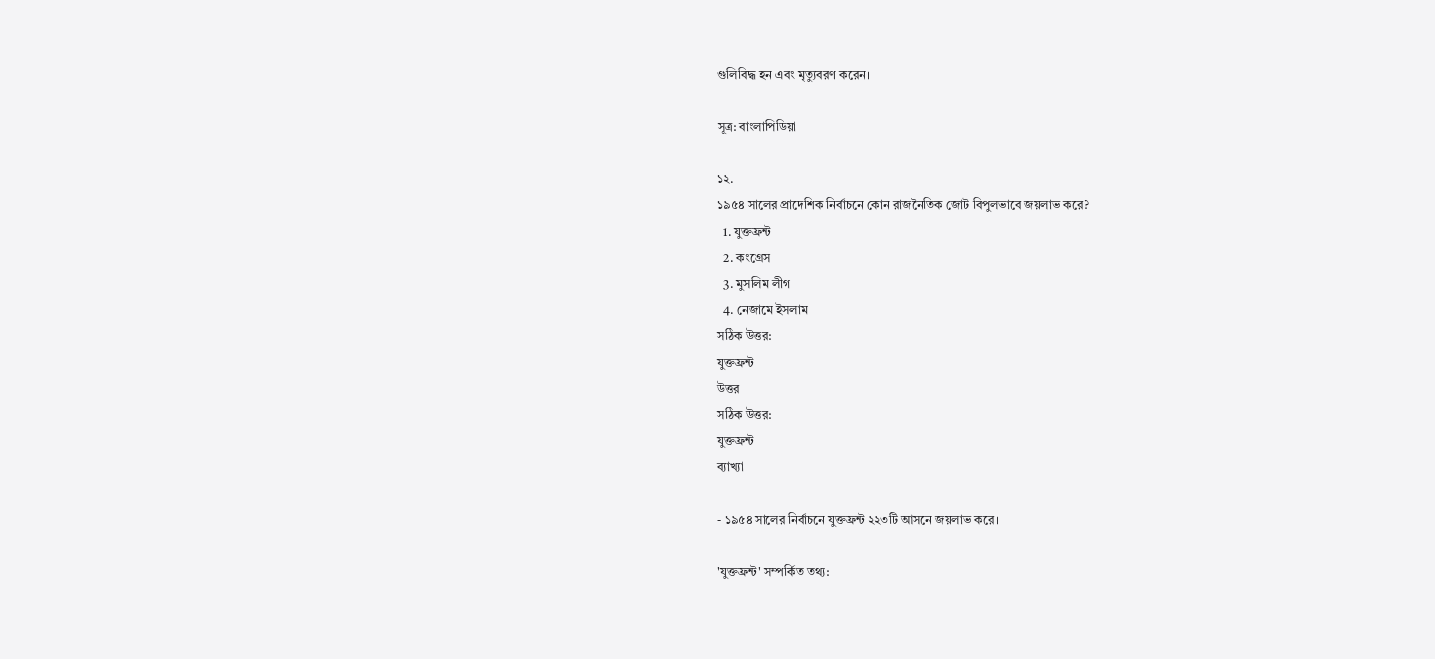গুলিবিদ্ধ হন এবং মৃত্যুবরণ করেন।

সূত্র: বাংলাপিডিয়া

১২.
১৯৫৪ সালের প্রাদেশিক নির্বাচনে কোন রাজনৈতিক জোট বিপুলভাবে জয়লাভ করে?
  1. যুক্তফ্রন্ট
  2. কংগ্রেস
  3. মুসলিম লীগ
  4. নেজামে ইসলাম
সঠিক উত্তর:
যুক্তফ্রন্ট
উত্তর
সঠিক উত্তর:
যুক্তফ্রন্ট
ব্যাখ্যা

- ১৯৫৪ সালের নির্বাচনে যুক্তফ্রন্ট ২২৩টি আসনে জয়লাভ করে।

'যুক্তফ্রন্ট' সম্পর্কিত তথ্য: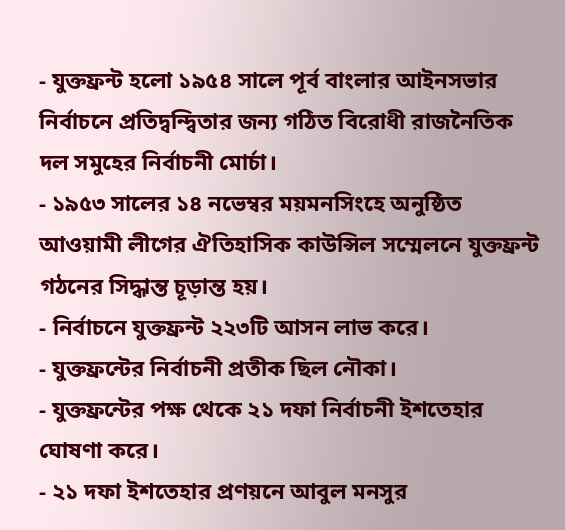- যুক্তফ্রন্ট হলো ১৯৫৪ সালে পূর্ব বাংলার আইনসভার নির্বাচনে প্রতিদ্বন্দ্বিতার জন্য গঠিত বিরোধী রাজনৈতিক দল সমুহের নির্বাচনী মোর্চা।
- ১৯৫৩ সালের ১৪ নভেম্বর ময়মনসিংহে অনুষ্ঠিত আওয়ামী লীগের ঐতিহাসিক কাউন্সিল সম্মেলনে যুক্তফ্রন্ট গঠনের সিদ্ধান্ত চূড়ান্ত হয়।
- নির্বাচনে যুক্তফ্রন্ট ২২৩টি আসন লাভ করে।
- যুক্তফ্রন্টের নির্বাচনী প্রতীক ছিল নৌকা।
- যুক্তফ্রন্টের পক্ষ থেকে ২১ দফা নির্বাচনী ইশতেহার ঘোষণা করে।
- ২১ দফা ইশতেহার প্রণয়নে আবুল মনসুর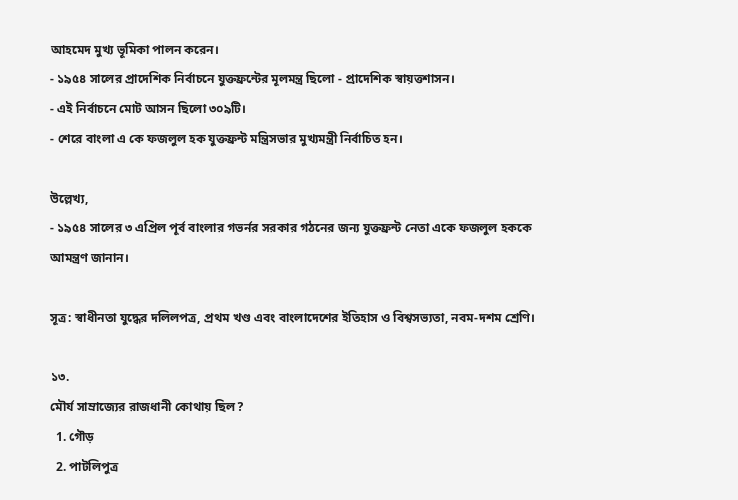আহমেদ মুখ্য ভূমিকা পালন করেন।
- ১৯৫৪ সালের প্রাদেশিক নির্বাচনে যুক্তফ্রন্টের মূলমন্ত্র ছিলো - প্রাদেশিক স্বায়ত্তশাসন।
- এই নির্বাচনে মোট আসন ছিলো ৩০৯টি।
- শেরে বাংলা এ কে ফজলুল হক যুক্তফ্রন্ট মন্ত্রিসভার মুখ্যমন্ত্রী নির্বাচিত হন।

উল্লেখ্য,
- ১৯৫৪ সালের ৩ এপ্রিল পূর্ব বাংলার গভর্নর সরকার গঠনের জন্য যুক্তফ্রন্ট নেতা একে ফজলুল হককে আমন্ত্রণ জানান।

সূত্র: স্বাধীনতা যুদ্ধের দলিলপত্র, প্রথম খণ্ড এবং বাংলাদেশের ইতিহাস ও বিশ্বসভ্যতা, নবম-দশম শ্রেণি।

১৩.
মৌর্য সাম্রাজ্যের রাজধানী কোথায় ছিল?
  1. গৌড়
  2. পাটলিপুত্র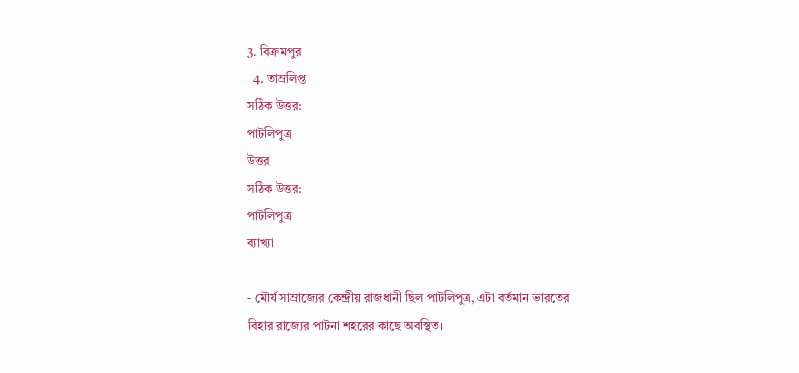3. বিক্রমপুর
  4. তাম্রলিপ্ত
সঠিক উত্তর:
পাটলিপুত্র
উত্তর
সঠিক উত্তর:
পাটলিপুত্র
ব্যাখ্যা

- মৌর্য সাম্রাজ্যের কেন্দ্রীয় রাজধানী ছিল পাটলিপুত্র, এটা বর্তমান ভারতের বিহার রাজ্যের পাটনা শহরের কাছে অবস্থিত।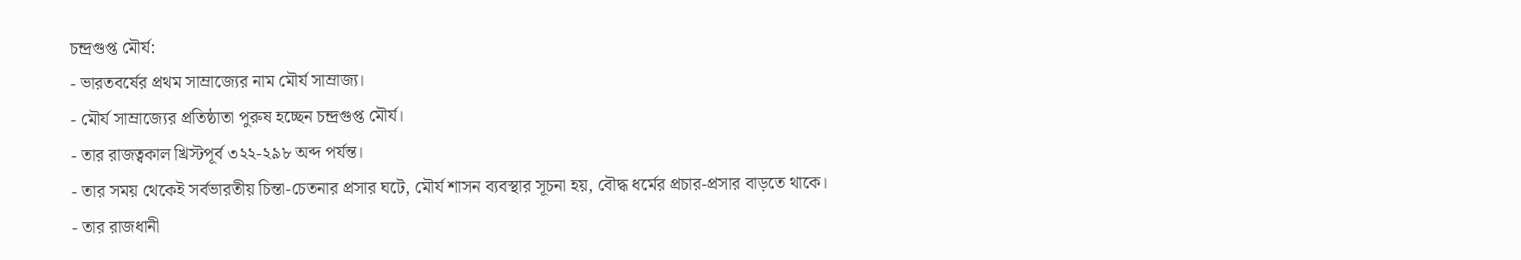চন্দ্ৰগুপ্ত মৌর্য:
- ভারতবর্ষের প্রথম সাম্রাজ্যের নাম মৌর্য সাম্রাজ্য।
- মৌর্য সাম্রাজ্যের প্রতিষ্ঠাতা পুরুষ হচ্ছেন চন্দ্রগুপ্ত মৌর্য।
- তার রাজত্বকাল খ্রিস্টপূর্ব ৩২২-২৯৮ অব্দ পর্যন্ত।
- তার সময় থেকেই সর্বভারতীয় চিন্তা-চেতনার প্রসার ঘটে, মৌর্য শাসন ব্যবস্থার সূচনা হয়, বৌদ্ধ ধর্মের প্রচার-প্রসার বাড়তে থাকে।
- তার রাজধানী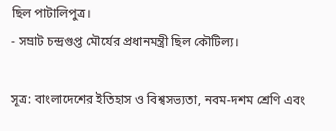ছিল পাটালিপুত্র।
- সম্রাট চন্দ্রগুপ্ত মৌর্যের প্রধানমন্ত্রী ছিল কৌটিল্য।

সূত্র: বাংলাদেশের ইতিহাস ও বিশ্বসভ্যতা, নবম-দশম শ্রেণি এবং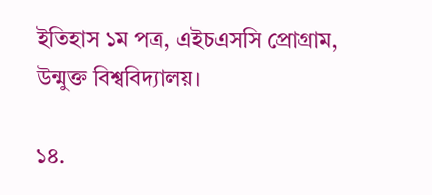ইতিহাস ১ম পত্র, এইচএসসি প্রোগ্রাম, উন্মুক্ত বিশ্ববিদ্যালয়।

১৪.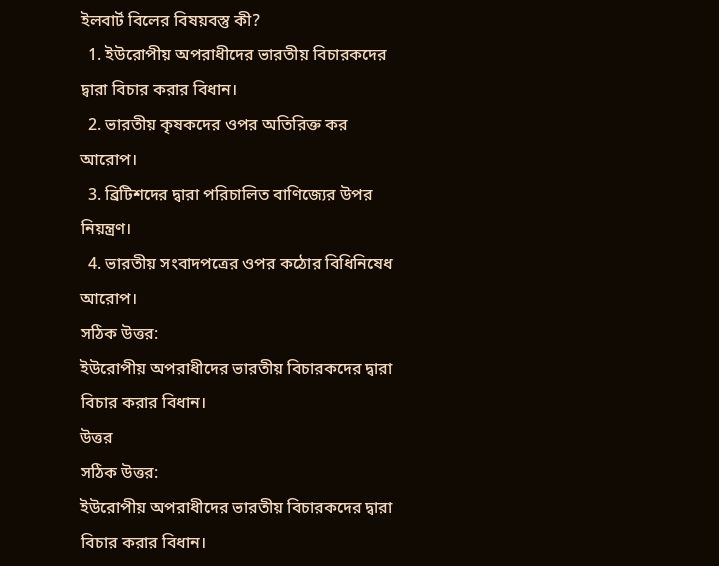ইলবার্ট বিলের বিষয়বস্তু কী?
  1. ইউরোপীয় অপরাধীদের ভারতীয় বিচারকদের দ্বারা বিচার করার বিধান।
  2. ভারতীয় কৃষকদের ওপর অতিরিক্ত কর আরোপ।
  3. ব্রিটিশদের দ্বারা পরিচালিত বাণিজ্যের উপর নিয়ন্ত্রণ।
  4. ভারতীয় সংবাদপত্রের ওপর কঠোর বিধিনিষেধ আরোপ।
সঠিক উত্তর:
ইউরোপীয় অপরাধীদের ভারতীয় বিচারকদের দ্বারা বিচার করার বিধান।
উত্তর
সঠিক উত্তর:
ইউরোপীয় অপরাধীদের ভারতীয় বিচারকদের দ্বারা বিচার করার বিধান।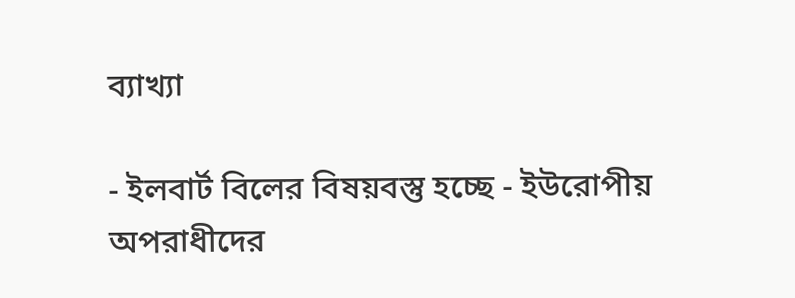ব্যাখ্যা

- ইলবার্ট বিলের বিষয়বস্তু হচ্ছে - ইউরোপীয় অপরাধীদের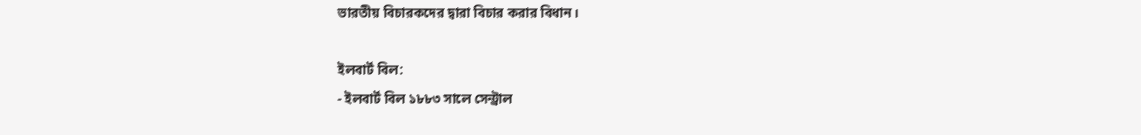ভারতীয় বিচারকদের দ্বারা বিচার করার বিধান।

ইলবার্ট বিল:
- ইলবার্ট বিল ১৮৮৩ সালে সেন্ট্রাল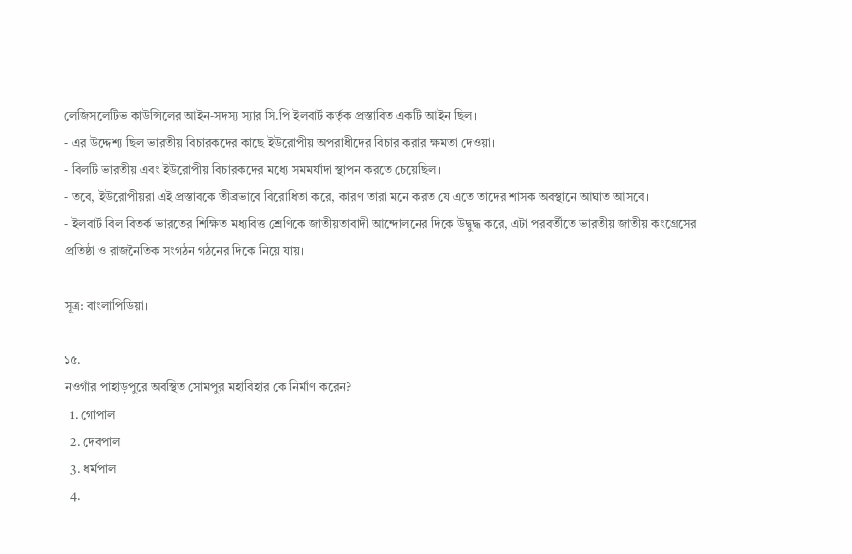লেজিসলেটিভ কাউন্সিলের আইন-সদস্য স্যার সি.পি ইলবার্ট কর্তৃক প্রস্তাবিত একটি আইন ছিল।
- এর উদ্দেশ্য ছিল ভারতীয় বিচারকদের কাছে ইউরোপীয় অপরাধীদের বিচার করার ক্ষমতা দেওয়া।
- বিলটি ভারতীয় এবং ইউরোপীয় বিচারকদের মধ্যে সমমর্যাদা স্থাপন করতে চেয়েছিল।
- তবে, ইউরোপীয়রা এই প্রস্তাবকে তীব্রভাবে বিরোধিতা করে, কারণ তারা মনে করত যে এতে তাদের শাসক অবস্থানে আঘাত আসবে।
- ইলবার্ট বিল বিতর্ক ভারতের শিক্ষিত মধ্যবিত্ত শ্রেণিকে জাতীয়তাবাদী আন্দোলনের দিকে উদ্বুদ্ধ করে, এটা পরবর্তীতে ভারতীয় জাতীয় কংগ্রেসের প্রতিষ্ঠা ও রাজনৈতিক সংগঠন গঠনের দিকে নিয়ে যায়।

সূত্র: বাংলাপিডিয়া।

১৫.
নওগাঁর পাহাড়পুরে অবস্থিত সোমপুর মহাবিহার কে নির্মাণ করেন?
  1. গোপাল
  2. দেবপাল
  3. ধর্মপাল
  4.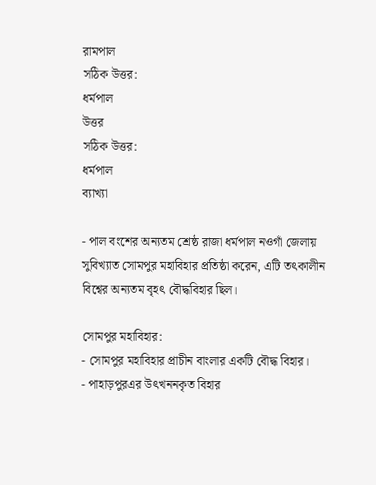রামপাল
সঠিক উত্তর:
ধর্মপাল
উত্তর
সঠিক উত্তর:
ধর্মপাল
ব্যাখ্যা

- পাল বংশের অন্যতম শ্রেষ্ঠ রাজা ধর্মপাল নওগাঁ জেলায় সুবিখ্যাত সোমপুর মহাবিহার প্রতিষ্ঠা করেন, এটি তৎকালীন বিশ্বের অন্যতম বৃহৎ বৌদ্ধবিহার ছিল।

সোমপুর মহাবিহার:
- সোমপুর মহাবিহার প্রাচীন বাংলার একটি বৌদ্ধ বিহার।
- পাহাড়পুরএর উৎখননকৃত বিহার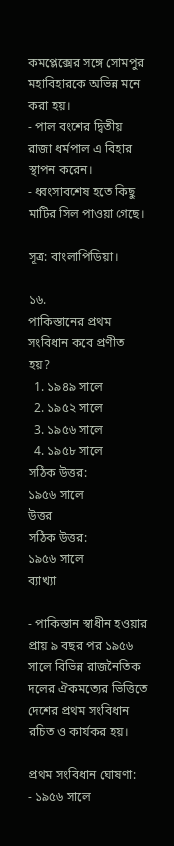কমপ্লেক্সের সঙ্গে সোমপুর মহাবিহারকে অভিন্ন মনে করা হয়।
- পাল বংশের দ্বিতীয় রাজা ধর্মপাল এ বিহার স্থাপন করেন।
- ধ্বংসাবশেষ হতে কিছু মাটির সিল পাওয়া গেছে।

সূত্র: বাংলাপিডিয়া।

১৬.
পাকিস্তানের প্রথম সংবিধান কবে প্রণীত হয়?
  1. ১৯৪৯ সালে
  2. ১৯৫২ সালে
  3. ১৯৫৬ সালে
  4. ১৯৫৮ সালে
সঠিক উত্তর:
১৯৫৬ সালে
উত্তর
সঠিক উত্তর:
১৯৫৬ সালে
ব্যাখ্যা

- পাকিস্তান স্বাধীন হওয়ার প্রায় ৯ বছর পর ১৯৫৬ সালে বিভিন্ন রাজনৈতিক দলের ঐকমত্যের ভিত্তিতে দেশের প্রথম সংবিধান রচিত ও কার্যকর হয়।

প্রথম সংবিধান ঘোষণা:
- ১৯৫৬ সালে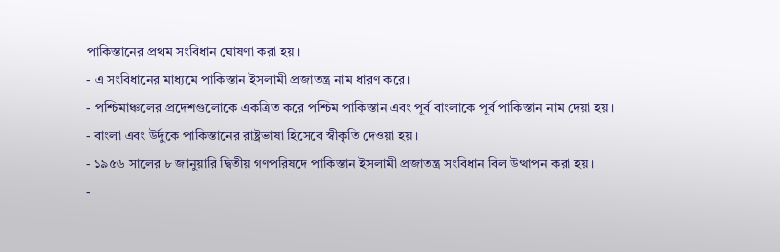পাকিস্তানের প্রথম সংবিধান ঘোষণা করা হয়।
- এ সংবিধানের মাধ্যমে পাকিস্তান ইসলামী প্রজাতন্ত্র নাম ধারণ করে।
- পশ্চিমাঞ্চলের প্রদেশগুলোকে একত্রিত করে পশ্চিম পাকিস্তান এবং পূর্ব বাংলাকে পূর্ব পাকিস্তান নাম দেয়া হয়।
- বাংলা এবং উর্দুকে পাকিস্তানের রাষ্ট্রভাষা হিসেবে স্বীকৃতি দেওয়া হয়।
- ১৯৫৬ সালের ৮ জানুয়ারি দ্বিতীয় গণপরিষদে পাকিস্তান ইসলামী প্রজাতন্ত্র সংবিধান বিল উত্থাপন করা হয়।
-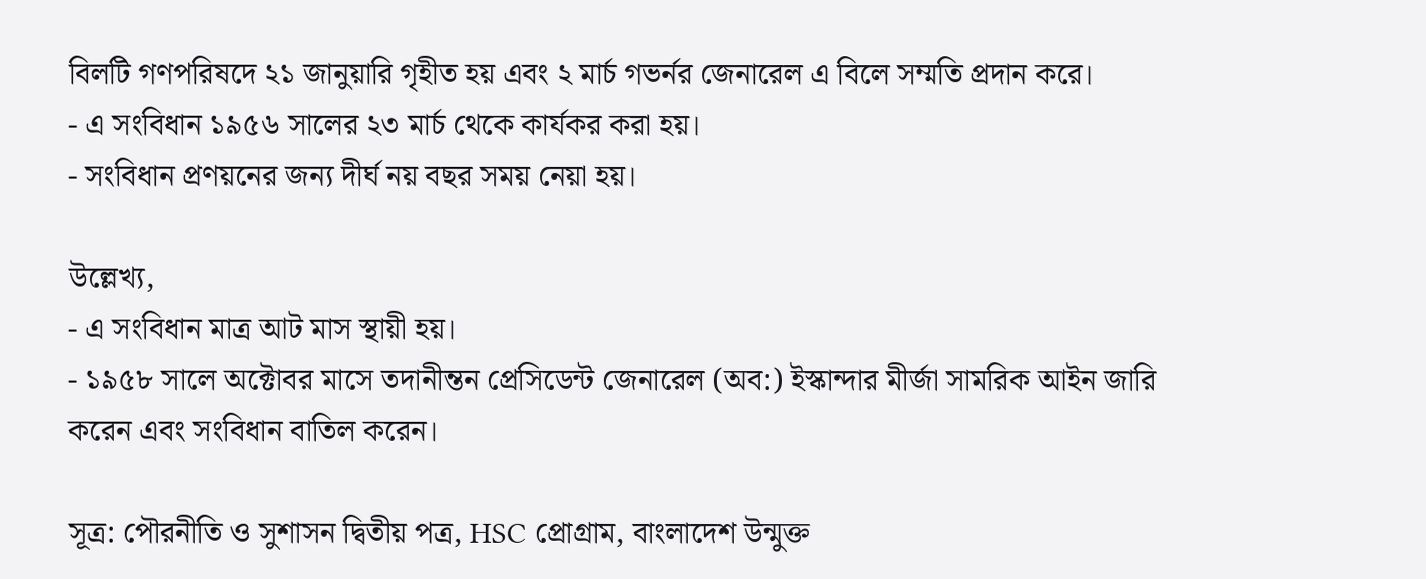বিলটি গণপরিষদে ২১ জানুয়ারি গৃহীত হয় এবং ২ মার্চ গভর্নর জেনারেল এ বিলে সম্মতি প্রদান করে।
- এ সংবিধান ১৯৫৬ সালের ২৩ মার্চ থেকে কার্যকর করা হয়।
- সংবিধান প্রণয়নের জন্য দীর্ঘ নয় বছর সময় নেয়া হয়।

উল্লেখ্য,
- এ সংবিধান মাত্র আট মাস স্থায়ী হয়।
- ১৯৫৮ সালে অক্টোবর মাসে তদানীন্তন প্রেসিডেন্ট জেনারেল (অব:) ইস্কান্দার মীর্জা সামরিক আইন জারি করেন এবং সংবিধান বাতিল করেন।

সূত্র: পৌরনীতি ও সুশাসন দ্বিতীয় পত্র, HSC প্রোগ্রাম, বাংলাদেশ উন্মুক্ত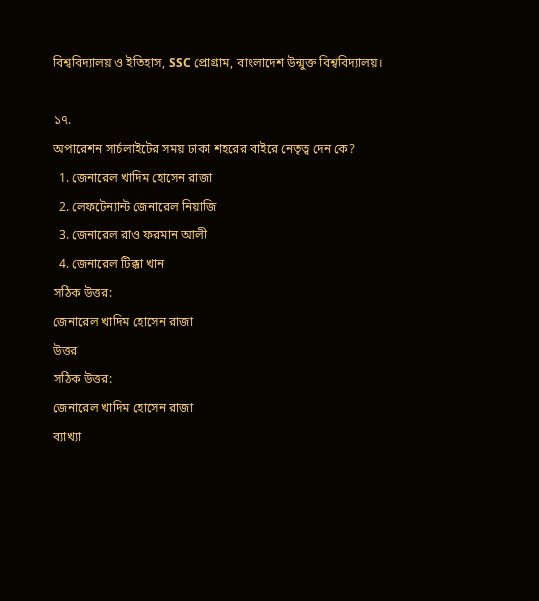বিশ্ববিদ্যালয় ও ইতিহাস, SSC প্রোগ্রাম, বাংলাদেশ উন্মুক্ত বিশ্ববিদ্যালয়।

১৭.
অপারেশন সার্চলাইটের সময় ঢাকা শহরের বাইরে নেতৃত্ব দেন কে?
  1. জেনারেল খাদিম হোসেন রাজা
  2. লেফটেন্যান্ট জেনারেল নিয়াজি
  3. জেনারেল রাও ফরমান আলী
  4. জেনারেল টিক্কা খান
সঠিক উত্তর:
জেনারেল খাদিম হোসেন রাজা
উত্তর
সঠিক উত্তর:
জেনারেল খাদিম হোসেন রাজা
ব্যাখ্যা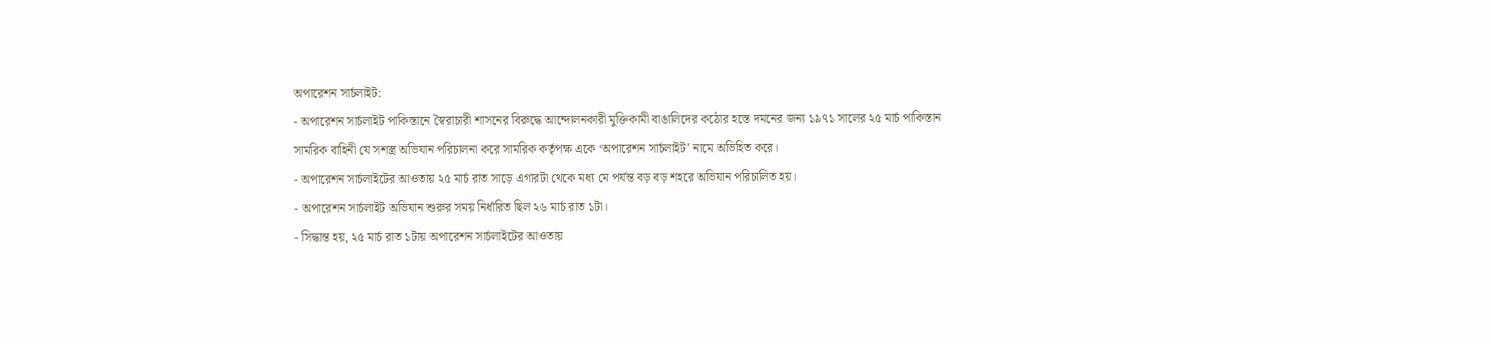অপারেশন সার্চলাইট:
- অপারেশন সার্চলাইট পাকিস্তানে স্বৈরাচারী শাসনের বিরুদ্ধে আন্দোলনকারী মুক্তিকামী বাঙালিদের কঠোর হস্তে দমনের জন্য ১৯৭১ সালের ২৫ মার্চ পাকিস্তান সামরিক বাহিনী যে সশস্ত্র অভিযান পরিচালনা করে সামরিক কর্তৃপক্ষ একে ‘অপারেশন সার্চলাইট’ নামে অভিহিত করে।
- অপারেশন সার্চলাইটের আওতায় ২৫ মার্চ রাত সাড়ে এগারটা থেকে মধ্য মে পর্যন্ত বড় বড় শহরে অভিযান পরিচালিত হয়।
- অপারেশন সার্চলাইট অভিযান শুরুর সময় নির্ধারিত ছিল ২৬ মার্চ রাত ১টা।
- সিদ্ধান্ত হয়, ২৫ মার্চ রাত ১টায় অপারেশন সার্চলাইটের আওতায়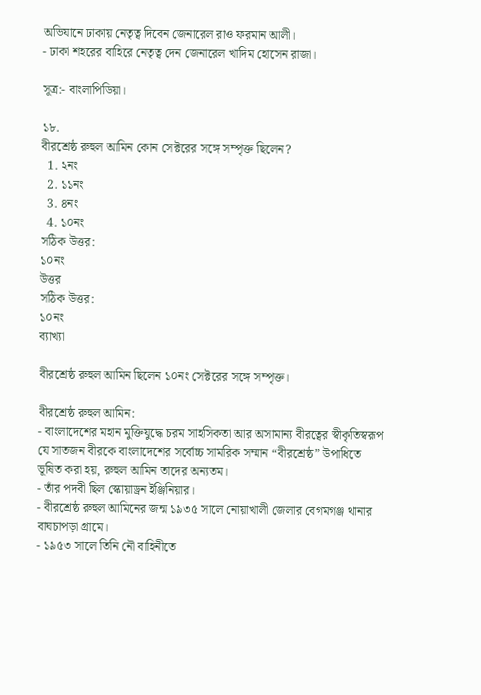অভিযানে ঢাকায় নেতৃত্ব দিবেন জেনারেল রাও ফরমান আলী।
- ঢাকা শহরের বাহিরে নেতৃত্ব দেন জেনারেল খাদিম হোসেন রাজা।

সূত্র:- বাংলাপিডিয়া।

১৮.
বীরশ্রেষ্ঠ রুহুল আমিন কোন সেক্টরের সঙ্গে সম্পৃক্ত ছিলেন?
  1. ২নং
  2. ১১নং
  3. ৪নং
  4. ১০নং
সঠিক উত্তর:
১০নং
উত্তর
সঠিক উত্তর:
১০নং
ব্যাখ্যা

বীরশ্রেষ্ঠ রুহুল আমিন ছিলেন ১০নং সেক্টরের সঙ্গে সম্পৃক্ত।

বীরশ্রেষ্ঠ রুহুল আমিন:
- বাংলাদেশের মহান মুক্তিযুদ্ধে চরম সাহসিকতা আর অসামান্য বীরত্বের স্বীকৃতিস্বরূপ যে সাতজন বীরকে বাংলাদেশের সর্বোচ্চ সামরিক সম্মান “বীরশ্রেষ্ঠ” উপাধিতে ভূষিত করা হয়, রুহুল আমিন তাদের অন্যতম।
- তাঁর পদবী ছিল স্কোয়াড্রন ইঞ্জিনিয়ার।
- বীরশ্রেষ্ঠ রুহুল আমিনের জন্ম ১৯৩৫ সালে নোয়াখালী জেলার বেগমগঞ্জ থানার বাঘচাপড়া গ্রামে।
- ১৯৫৩ সালে তিনি নৌ বাহিনীতে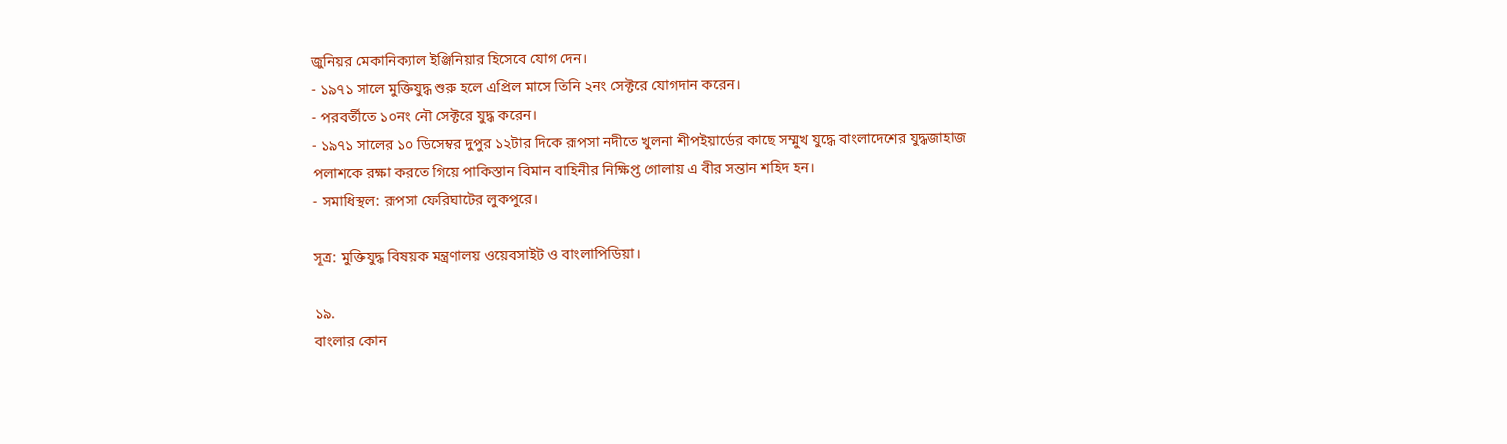জুনিয়র মেকানিক্যাল ইঞ্জিনিয়ার হিসেবে যোগ দেন।
- ১৯৭১ সালে মুক্তিযুদ্ধ শুরু হলে এপ্রিল মাসে তিনি ২নং সেক্টরে যোগদান করেন।
- পরবর্তীতে ১০নং নৌ সেক্টরে যুদ্ধ করেন।
- ১৯৭১ সালের ১০ ডিসেম্বর দুপুর ১২টার দিকে রূপসা নদীতে খুলনা শীপইয়ার্ডের কাছে সম্মুখ যুদ্ধে বাংলাদেশের যুদ্ধজাহাজ পলাশকে রক্ষা করতে গিয়ে পাকিস্তান বিমান বাহিনীর নিক্ষিপ্ত গোলায় এ বীর সন্তান শহিদ হন।
- সমাধিস্থল: রূপসা ফেরিঘাটের লুকপুরে।

সূত্র: মুক্তিযুদ্ধ বিষয়ক মন্ত্রণালয় ওয়েবসাইট ও বাংলাপিডিয়া।

১৯.
বাংলার কোন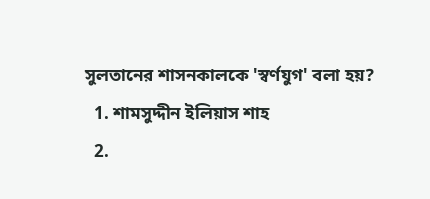সুলতানের শাসনকালকে 'স্বর্ণযুগ' বলা হয়?
  1. শামসুদ্দীন ইলিয়াস শাহ
  2.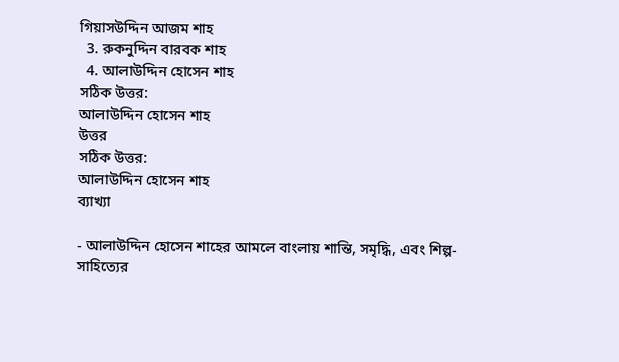গিয়াসউদ্দিন আজম শাহ
  3. রুকনুদ্দিন বারবক শাহ
  4. আলাউদ্দিন হোসেন শাহ
সঠিক উত্তর:
আলাউদ্দিন হোসেন শাহ
উত্তর
সঠিক উত্তর:
আলাউদ্দিন হোসেন শাহ
ব্যাখ্যা

- আলাউদ্দিন হোসেন শাহের আমলে বাংলায় শান্তি, সমৃদ্ধি, এবং শিল্প-সাহিত্যের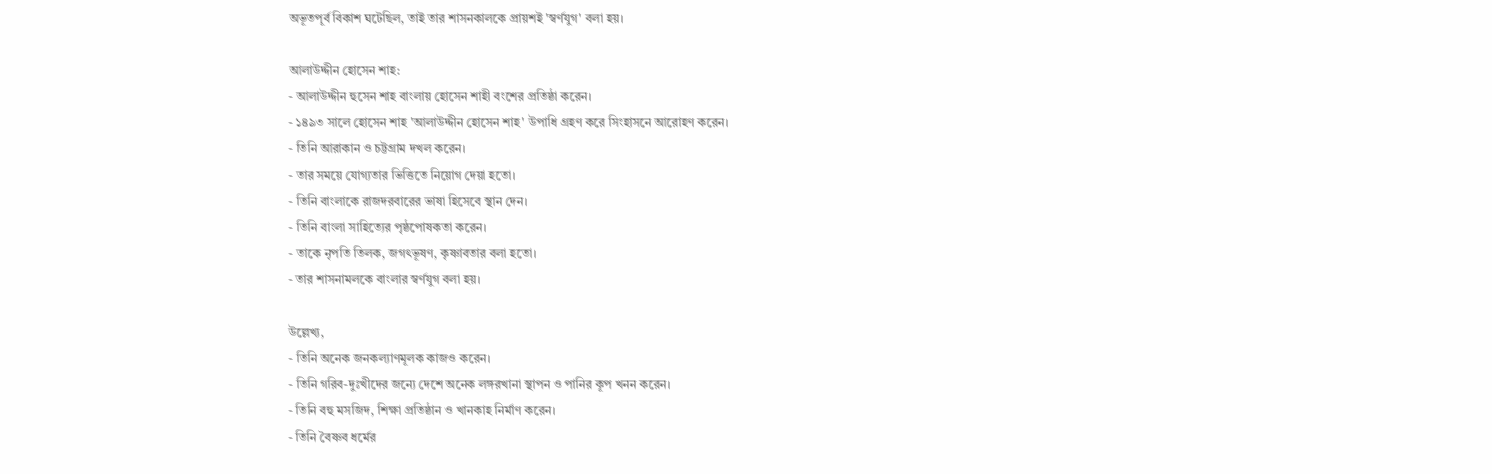অভূতপূর্ব বিকাশ ঘটেছিল, তাই তার শাসনকালকে প্রায়শই 'স্বর্ণযুগ' বলা হয়।

আলাউদ্দীন হোসেন শাহ:
- আলাউদ্দীন হুসেন শাহ বাংলায় হোসেন শাহী বংশের প্রতিষ্ঠা করেন।
- ১৪৯৩ সালে হোসেন শাহ 'আলাউদ্দীন হোসেন শাহ' উপাধি গ্রহণ করে সিংহাসনে আরোহণ করেন।
- তিনি আরাকান ও চট্টগ্রাম দখল করেন।
- তার সময়ে যোগ্যতার ভিত্তিতে নিয়োগ দেয়া হতো।
- তিনি বাংলাকে রাজদরবারের ভাষা হিসেবে স্থান দেন।
- তিনি বাংলা সাহিত্যের পৃষ্ঠপোষকতা করেন।
- তাকে নৃপতি তিলক, জগৎভূষণ, কৃষ্ণাবতার বলা হতো।
- তার শাসনামলকে বাংলার স্বর্ণযুগ বলা হয়।

উল্লেখ্য,
- তিনি অনেক জনকল্যাণমূলক কাজও করেন।
- তিনি গরিব-দুঃখীদের জন্যে দেশে অনেক লঙ্গরখানা স্থাপন ও পানির কূপ খনন করেন।
- তিনি বহু মসজিদ, শিক্ষা প্রতিষ্ঠান ও খানকাহ নির্মাণ করেন।
- তিনি বৈষ্ণব ধর্মের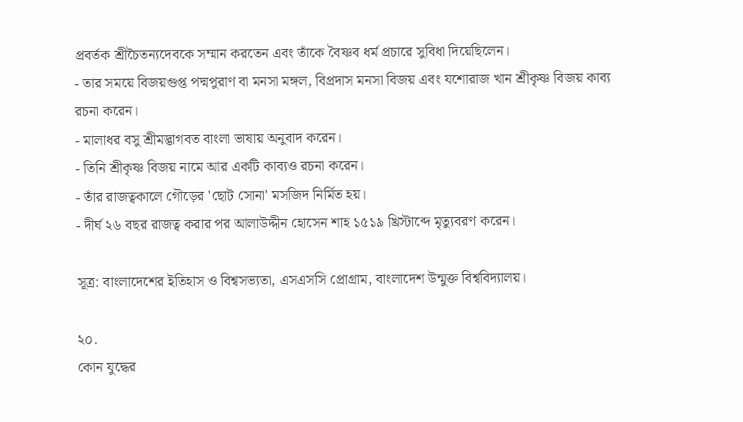প্রবর্তক শ্রীচৈতন্যদেবকে সম্মান করতেন এবং তাঁকে বৈষ্ণব ধর্ম প্রচারে সুবিধা দিয়েছিলেন।
- তার সময়ে বিজয়গুপ্ত পদ্মপুরাণ বা মনসা মঙ্গল, বিপ্রদাস মনসা বিজয় এবং যশোরাজ খান শ্রীকৃষ্ণ বিজয় কাব্য রচনা করেন।
- মালাধর বসু শ্রীমদ্ভাগবত বাংলা ভাষায় অনুবাদ করেন।
- তিনি শ্রীকৃষ্ণ বিজয় নামে আর একটি কাব্যও রচনা করেন।
- তাঁর রাজত্বকালে গৌড়ের 'ছোট সোনা' মসজিদ নির্মিত হয়।
- দীর্ঘ ২৬ বছর রাজত্ব করার পর আলাউদ্দীন হোসেন শাহ ১৫১৯ খ্রিস্টাব্দে মৃত্যুবরণ করেন।

সূত্র: বাংলাদেশের ইতিহাস ও বিশ্বসভ্যতা, এসএসসি প্রোগ্রাম, বাংলাদেশ উন্মুক্ত বিশ্ববিদ্যালয়।

২০.
কোন যুদ্ধের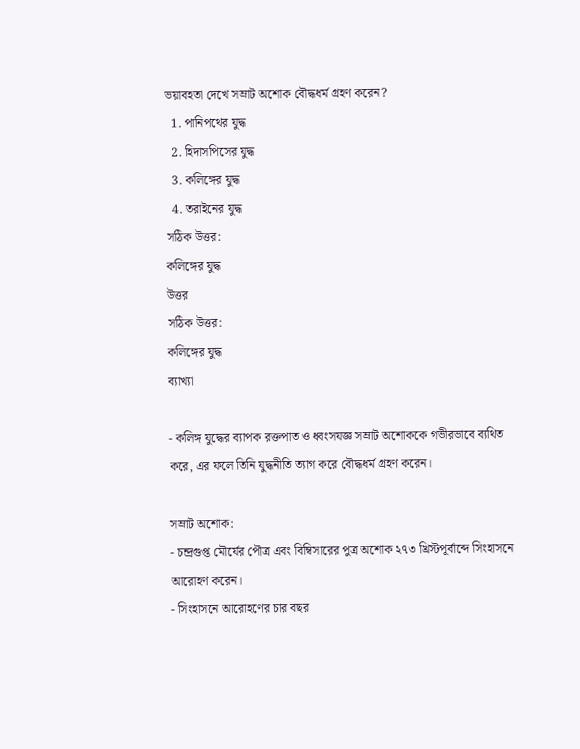ভয়াবহতা দেখে সম্রাট অশোক বৌদ্ধধর্ম গ্রহণ করেন?
  1. পানিপথের যুদ্ধ
  2. হিদাসপিসের যুদ্ধ
  3. কলিঙ্গের যুদ্ধ
  4. তরাইনের যুদ্ধ
সঠিক উত্তর:
কলিঙ্গের যুদ্ধ
উত্তর
সঠিক উত্তর:
কলিঙ্গের যুদ্ধ
ব্যাখ্যা

- কলিঙ্গ যুদ্ধের ব্যাপক রক্তপাত ও ধ্বংসযজ্ঞ সম্রাট অশোককে গভীরভাবে ব্যথিত করে, এর ফলে তিনি যুদ্ধনীতি ত্যাগ করে বৌদ্ধধর্ম গ্রহণ করেন।

সম্রাট অশোক:
- চন্দ্রগুপ্ত মৌর্যের পৌত্র এবং বিম্বিসারের পুত্র অশোক ২৭৩ খ্রিস্টপূর্বাব্দে সিংহাসনে আরোহণ করেন।
- সিংহাসনে আরোহণের চার বছর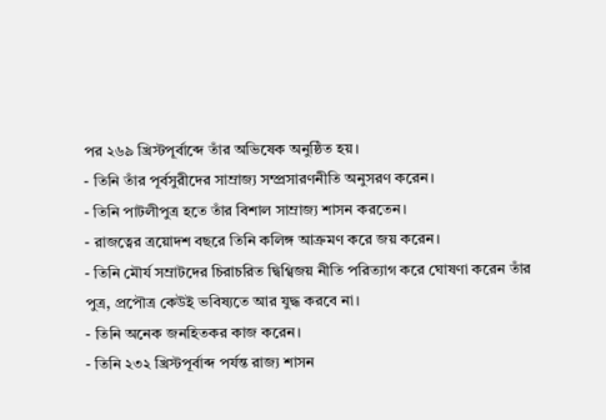পর ২৬৯ খ্রিস্টপূর্বাব্দে তাঁর অভিষেক অনুষ্ঠিত হয়।
- তিনি তাঁর পূর্বসুরীদের সাম্রাজ্য সম্প্রসারণনীতি অনুসরণ করেন।
- তিনি পাটলীপুত্র হতে তাঁর বিশাল সাম্রাজ্য শাসন করতেন।
- রাজত্বের ত্রয়োদশ বছরে তিনি কলিঙ্গ আক্রমণ করে জয় করেন।
- তিনি মৌর্য সম্রাটদের চিরাচরিত দ্বিগ্বিজয় নীতি পরিত্যাগ করে ঘোষণা করেন তাঁর পুত্র, প্রপৌত্র কেউই ভবিষ্যতে আর যুদ্ধ করবে না।
- তিনি অনেক জনহিতকর কাজ করেন।
- তিনি ২৩২ খ্রিস্টপূর্বাব্দ পর্যন্ত রাজ্য শাসন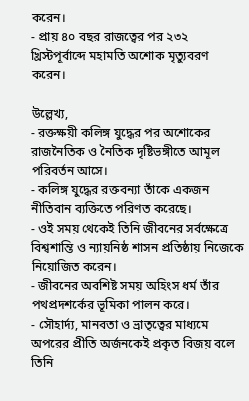করেন।
- প্রায় ৪০ বছর রাজত্বের পর ২৩২ খ্রিস্টপূর্বাব্দে মহামতি অশোক মৃত্যুবরণ করেন।

উল্লেখ্য,
- রক্তক্ষয়ী কলিঙ্গ যুদ্ধের পর অশোকের রাজনৈতিক ও নৈতিক দৃষ্টিভঙ্গীতে আমূল পরিবর্তন আসে।
- কলিঙ্গ যুদ্ধের রক্তবন্যা তাঁকে একজন নীতিবান ব্যক্তিতে পরিণত করেছে।
- ওই সময় থেকেই তিনি জীবনের সর্বক্ষেত্রে বিশ্বশান্তি ও ন্যায়নিষ্ঠ শাসন প্রতিষ্ঠায় নিজেকে নিয়োজিত করেন।
- জীবনের অবশিষ্ট সময় অহিংস ধর্ম তাঁর পথপ্রদশর্কের ভূমিকা পালন করে।
- সৌহার্দ্য, মানবতা ও ভ্রাতৃত্বের মাধ্যমে অপরের প্রীতি অর্জনকেই প্রকৃত বিজয় বলে তিনি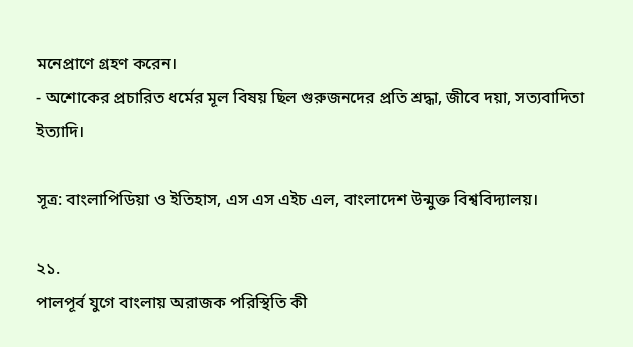মনেপ্রাণে গ্রহণ করেন।
- অশোকের প্রচারিত ধর্মের মূল বিষয় ছিল গুরুজনদের প্রতি শ্রদ্ধা, জীবে দয়া, সত্যবাদিতা ইত্যাদি।

সূত্র: বাংলাপিডিয়া ও ইতিহাস, এস এস এইচ এল, বাংলাদেশ উন্মুক্ত বিশ্ববিদ্যালয়।

২১.
পালপূর্ব যুগে বাংলায় অরাজক পরিস্থিতি কী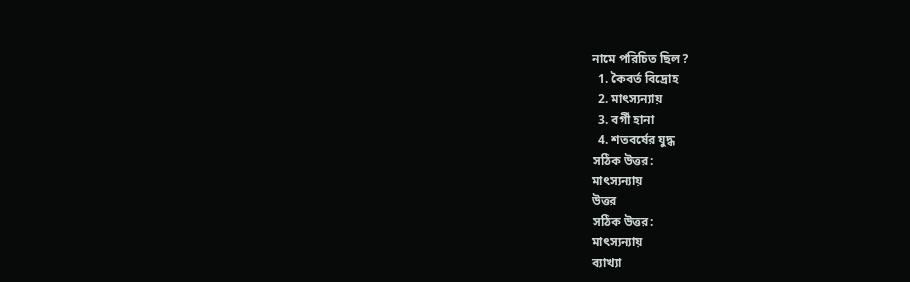নামে পরিচিত ছিল?
  1. কৈবর্ত বিদ্রোহ
  2. মাৎস্যন্যায়
  3. বর্গী হানা
  4. শতবর্ষের যুদ্ধ
সঠিক উত্তর:
মাৎস্যন্যায়
উত্তর
সঠিক উত্তর:
মাৎস্যন্যায়
ব্যাখ্যা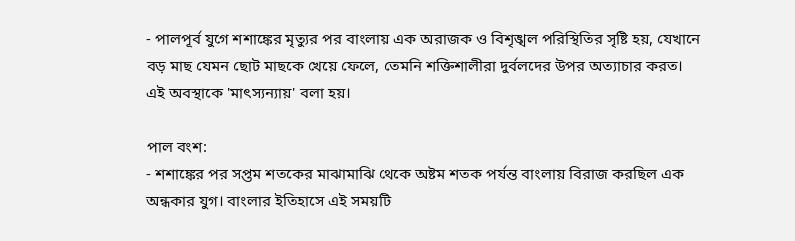- পালপূর্ব যুগে শশাঙ্কের মৃত্যুর পর বাংলায় এক অরাজক ও বিশৃঙ্খল পরিস্থিতির সৃষ্টি হয়, যেখানে বড় মাছ যেমন ছোট মাছকে খেয়ে ফেলে, তেমনি শক্তিশালীরা দুর্বলদের উপর অত্যাচার করত। এই অবস্থাকে 'মাৎস্যন্যায়' বলা হয়।

পাল বংশ:
- শশাঙ্কের পর সপ্তম শতকের মাঝামাঝি থেকে অষ্টম শতক পর্যন্ত বাংলায় বিরাজ করছিল এক অন্ধকার যুগ। বাংলার ইতিহাসে এই সময়টি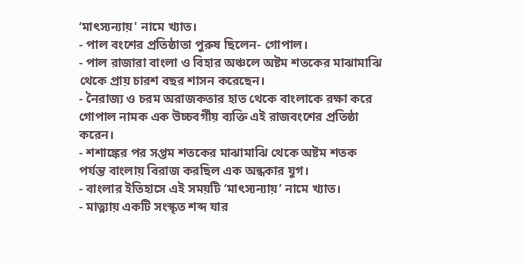‘মাৎস্যন্যায়' নামে খ্যাত।
- পাল বংশের প্রতিষ্ঠাতা পুরুষ ছিলেন- গোপাল।
- পাল রাজারা বাংলা ও বিহার অঞ্চলে অষ্টম শতকের মাঝামাঝি থেকে প্রায় চারশ বছর শাসন করেছেন।
- নৈরাজ্য ও চরম অরাজকতার হাত থেকে বাংলাকে রক্ষা করে গোপাল নামক এক উচ্চবর্গীয় ব্যক্তি এই রাজবংশের প্রতিষ্ঠা করেন।
- শশাঙ্কের পর সপ্তম শতকের মাঝামাঝি থেকে অষ্টম শতক পর্যন্ত বাংলায় বিরাজ করছিল এক অন্ধকার যুগ।
- বাংলার ইতিহাসে এই সময়টি ‘মাৎস্যন্যায়’ নামে খ্যাত।
- মাত্ন্যায় একটি সংস্কৃত শব্দ যার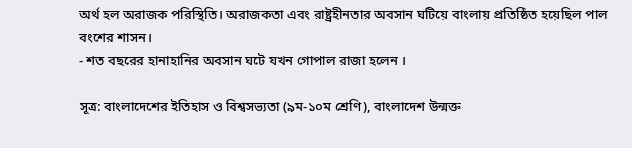অর্থ হল অরাজক পরিস্থিতি। অরাজকতা এবং রাষ্ট্রহীনতার অবসান ঘটিয়ে বাংলায় প্রতিষ্ঠিত হয়েছিল পাল বংশের শাসন।
- শত বছরের হানাহানির অবসান ঘটে যখন গোপাল রাজা হলেন ।

সূত্র: বাংলাদেশের ইতিহাস ও বিশ্বসভ্যতা (৯ম-১০ম শ্রেণি), বাংলাদেশ উন্মক্ত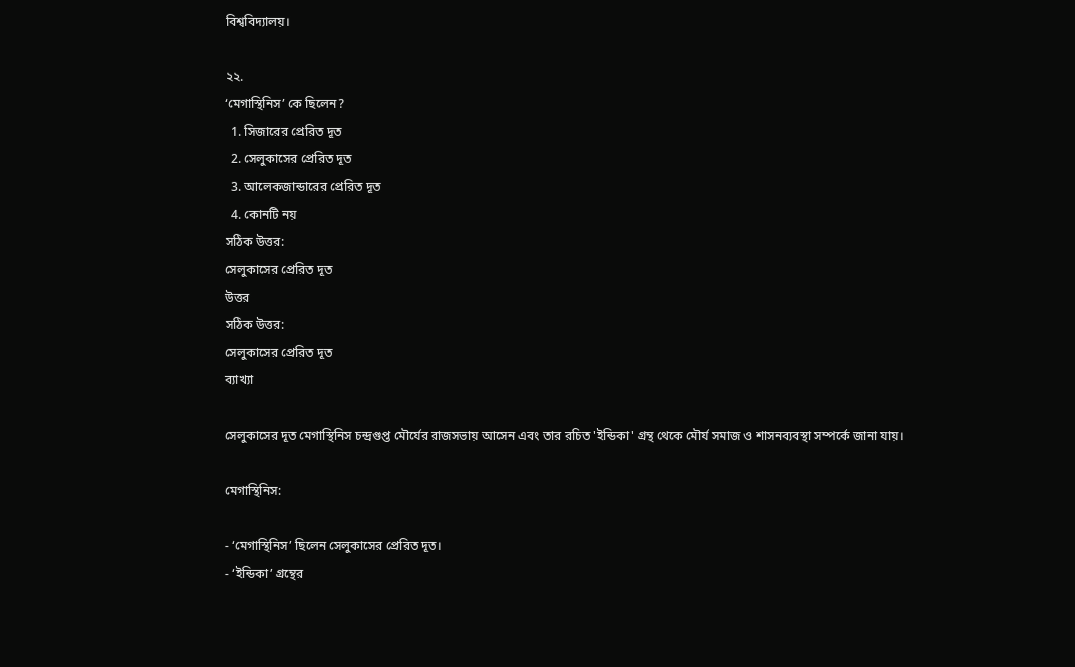বিশ্ববিদ্যালয়।

২২.
‘মেগাস্থিনিস’ কে ছিলেন?
  1. সিজারের প্রেরিত দূত
  2. সেলুকাসের প্রেরিত দূত
  3. আলেকজান্ডারের প্রেরিত দূত
  4. কোনটি নয়
সঠিক উত্তর:
সেলুকাসের প্রেরিত দূত
উত্তর
সঠিক উত্তর:
সেলুকাসের প্রেরিত দূত
ব্যাখ্যা

সেলুকাসের দূত মেগাস্থিনিস চন্দ্রগুপ্ত মৌর্যের রাজসভায় আসেন এবং তার রচিত 'ইন্ডিকা' গ্রন্থ থেকে মৌর্য সমাজ ও শাসনব্যবস্থা সম্পর্কে জানা যায়।

মেগাস্থিনিস:

- ‘মেগাস্থিনিস’ ছিলেন সেলুকাসের প্রেরিত দূত।
- ‘ইন্ডিকা’ গ্রন্থের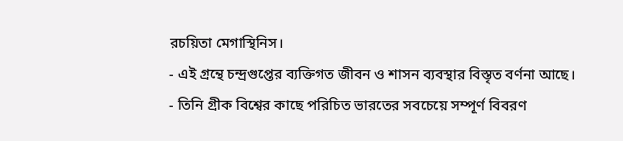রচয়িতা মেগাস্থিনিস।
- এই গ্রন্থে চন্দ্রগুপ্তের ব্যক্তিগত জীবন ও শাসন ব্যবস্থার বিস্তৃত বর্ণনা আছে।
- তিনি গ্রীক বিশ্বের কাছে পরিচিত ভারতের সবচেয়ে সম্পূর্ণ বিবরণ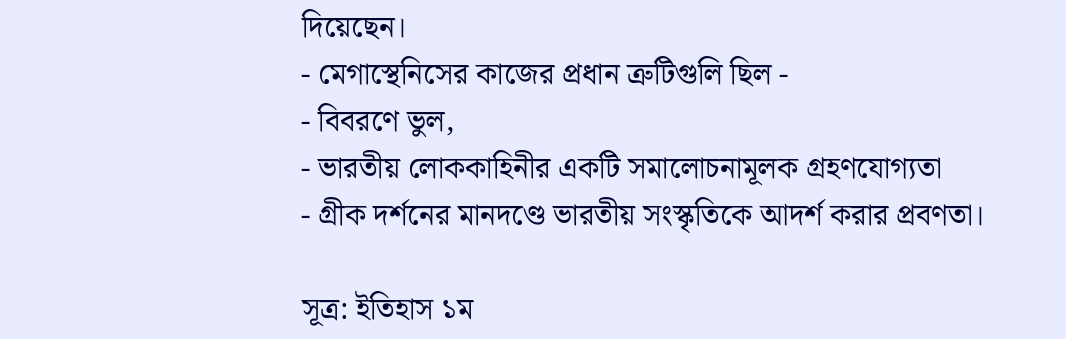দিয়েছেন।
- মেগাস্থেনিসের কাজের প্রধান ত্রুটিগুলি ছিল -
- বিবরণে ভুল,
- ভারতীয় লোককাহিনীর একটি সমালোচনামূলক গ্রহণযোগ্যতা
- গ্রীক দর্শনের মানদণ্ডে ভারতীয় সংস্কৃতিকে আদর্শ করার প্রবণতা।

সূত্র: ইতিহাস ১ম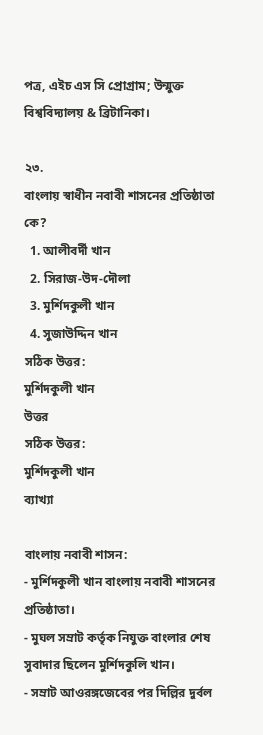পত্র, এইচ এস সি প্রোগ্রাম; উন্মুক্ত বিশ্ববিদ্যালয় & ব্রিটানিকা।

২৩.
বাংলায় স্বাধীন নবাবী শাসনের প্রতিষ্ঠাতা কে?
  1. আলীবর্দী খান
  2. সিরাজ-উদ-দৌলা
  3. মুর্শিদকুলী খান
  4. সুজাউদ্দিন খান
সঠিক উত্তর:
মুর্শিদকুলী খান
উত্তর
সঠিক উত্তর:
মুর্শিদকুলী খান
ব্যাখ্যা

বাংলায় নবাবী শাসন:
- মুর্শিদকুলী খান বাংলায় নবাবী শাসনের প্রতিষ্ঠাতা।
- মুঘল সম্রাট কর্তৃক নিযুক্ত বাংলার শেষ সুবাদার ছিলেন মুর্শিদকুলি খান।
- সম্রাট আওরঙ্গজেবের পর দিল্লির দুর্বল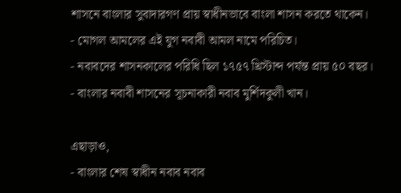শাসনে বাংলার সুবাদারগণ প্রায় স্বাধীনভাবে বাংলা শাসন করতে থাকেন।
- মোগল আমলের এই যুগ নবাবী আমল নামে পরিচিত।
- নবাবদের শাসনকালের পরিধি ছিল ১৭৫৭ খ্রিস্টাব্দ পর্যন্ত প্রায় ৫০ বছর।
- বাংলার নবাবী শাসনের সূচনাকারী নবাব মুর্শিদকুলী খান।

এছাড়াও,
- বাংলার শেষ স্বাধীন নবাব নবাব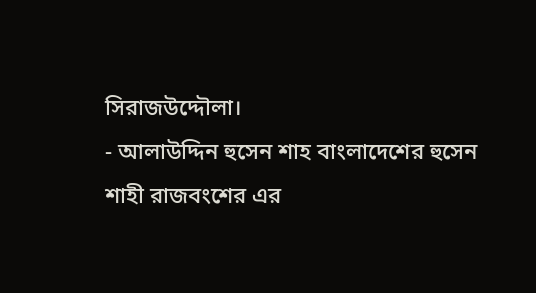সিরাজউদ্দৌলা।
- আলাউদ্দিন হুসেন শাহ বাংলাদেশের হুসেন শাহী রাজবংশের এর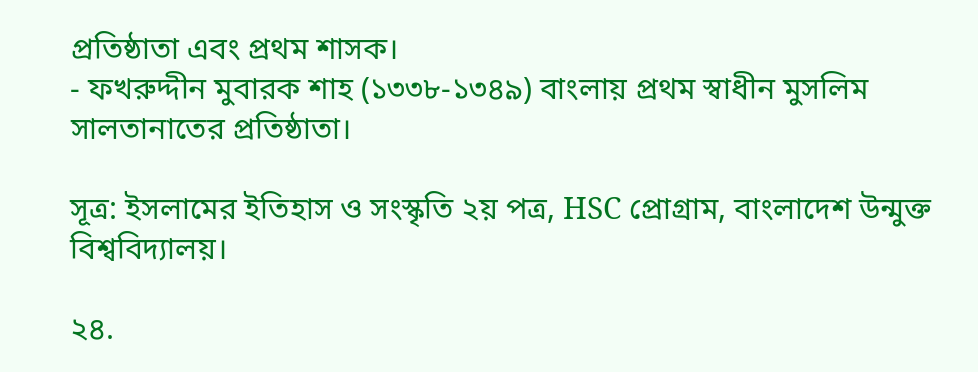প্রতিষ্ঠাতা এবং প্রথম শাসক।
- ফখরুদ্দীন মুবারক শাহ (১৩৩৮-১৩৪৯) বাংলায় প্রথম স্বাধীন মুসলিম সালতানাতের প্রতিষ্ঠাতা।

সূত্র: ইসলামের ইতিহাস ও সংস্কৃতি ২য় পত্র, HSC প্রোগ্রাম, বাংলাদেশ উন্মুক্ত বিশ্ববিদ্যালয়।

২৪.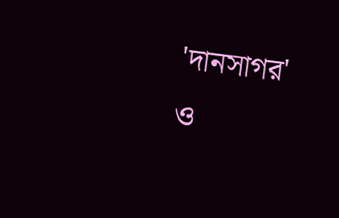'দানসাগর' ও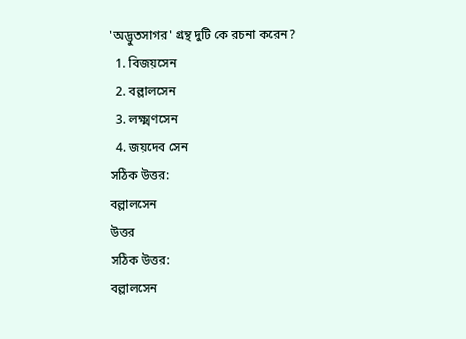'অদ্ভুতসাগর' গ্রন্থ দুটি কে রচনা করেন?
  1. বিজয়সেন
  2. বল্লালসেন
  3. লক্ষ্মণসেন
  4. জয়দেব সেন
সঠিক উত্তর:
বল্লালসেন
উত্তর
সঠিক উত্তর:
বল্লালসেন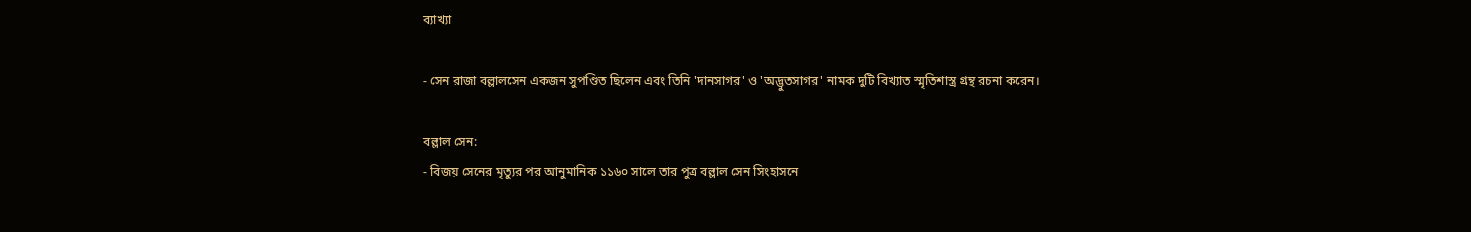ব্যাখ্যা

- সেন রাজা বল্লালসেন একজন সুপণ্ডিত ছিলেন এবং তিনি 'দানসাগর' ও 'অদ্ভুতসাগর' নামক দুটি বিখ্যাত স্মৃতিশাস্ত্র গ্রন্থ রচনা করেন।

বল্লাল সেন:
- বিজয় সেনের মৃত্যুর পর আনুমানিক ১১৬০ সালে তার পুত্র বল্লাল সেন সিংহাসনে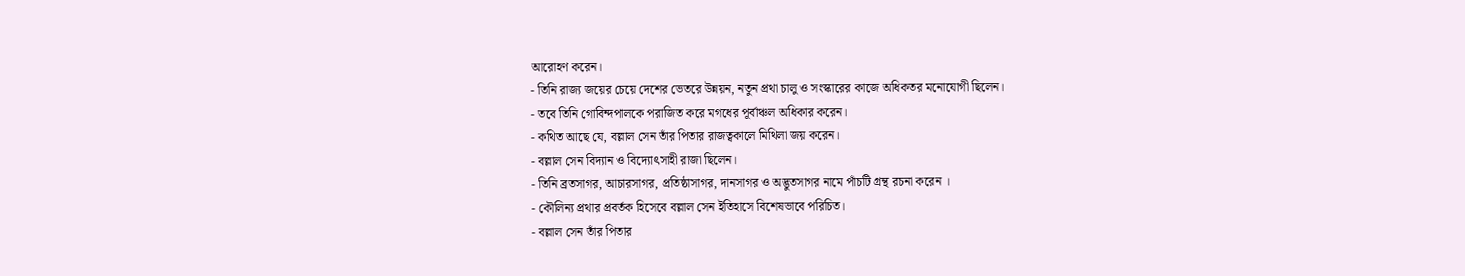আরোহণ করেন।
- তিনি রাজ্য জয়ের চেয়ে দেশের ভেতরে উন্নয়ন, নতুন প্রথা চালু ও সংস্কারের কাজে অধিকতর মনোযোগী ছিলেন।
- তবে তিনি গোবিন্দপালকে পরাজিত করে মগধের পূর্বাঞ্চল অধিকার করেন।
- কথিত আছে যে, বল্লাল সেন তাঁর পিতার রাজত্বকালে মিথিলা জয় করেন।
- বল্লাল সেন বিদ্যান ও বিদ্যোৎসাহী রাজা ছিলেন।
- তিনি ব্রতসাগর, আচারসাগর, প্রতিষ্ঠাসাগর, দানসাগর ও অদ্ভুতসাগর নামে পাঁচটি গ্রন্থ রচনা করেন ।
- কৌলিন্য প্রথার প্রবর্তক হিসেবে বল্লাল সেন ইতিহাসে বিশেষভাবে পরিচিত।
- বল্লাল সেন তাঁর পিতার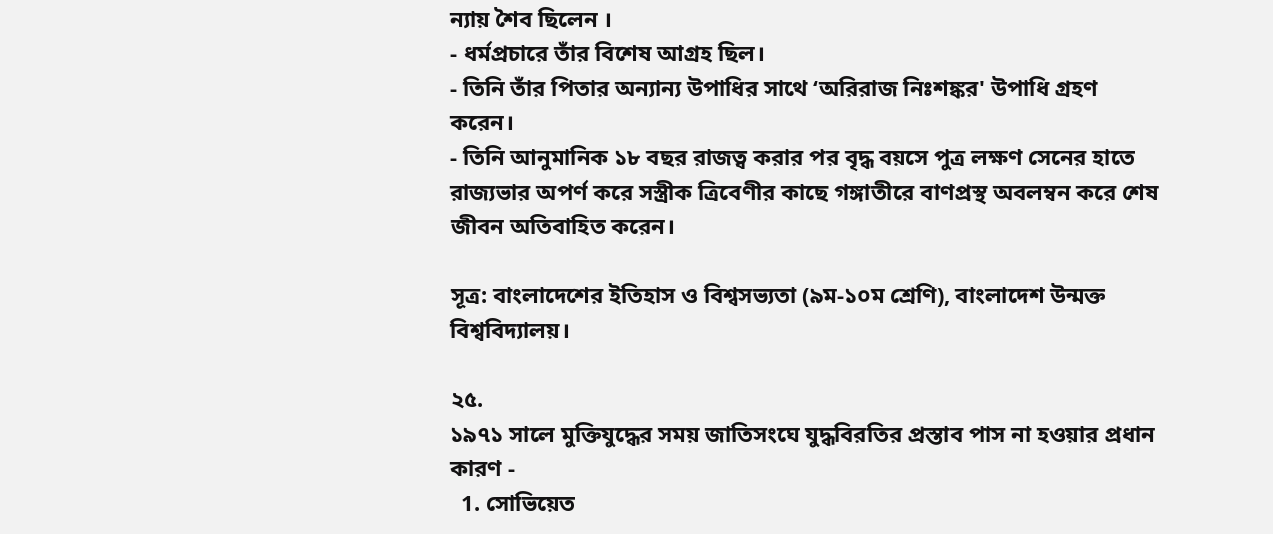ন্যায় শৈব ছিলেন ।
- ধর্মপ্রচারে তাঁর বিশেষ আগ্রহ ছিল।
- তিনি তাঁর পিতার অন্যান্য উপাধির সাথে ‘অরিরাজ নিঃশঙ্কর' উপাধি গ্রহণ করেন।
- তিনি আনুমানিক ১৮ বছর রাজত্ব করার পর বৃদ্ধ বয়সে পুত্র লক্ষণ সেনের হাতে রাজ্যভার অপর্ণ করে সস্ত্রীক ত্রিবেণীর কাছে গঙ্গাতীরে বাণপ্রস্থ অবলম্বন করে শেষ জীবন অতিবাহিত করেন।

সূত্র: বাংলাদেশের ইতিহাস ও বিশ্বসভ্যতা (৯ম-১০ম শ্রেণি), বাংলাদেশ উন্মক্ত বিশ্ববিদ্যালয়।

২৫.
১৯৭১ সালে মুক্তিযুদ্ধের সময় জাতিসংঘে যুদ্ধবিরতির প্রস্তাব পাস না হওয়ার প্রধান কারণ -
  1. সোভিয়েত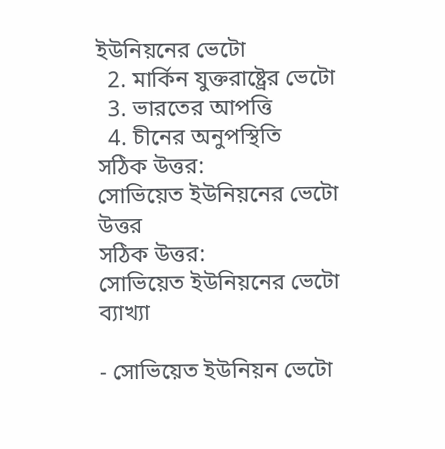ইউনিয়নের ভেটো
  2. মার্কিন যুক্তরাষ্ট্রের ভেটো
  3. ভারতের আপত্তি
  4. চীনের অনুপস্থিতি
সঠিক উত্তর:
সোভিয়েত ইউনিয়নের ভেটো
উত্তর
সঠিক উত্তর:
সোভিয়েত ইউনিয়নের ভেটো
ব্যাখ্যা

- সোভিয়েত ইউনিয়ন ভেটো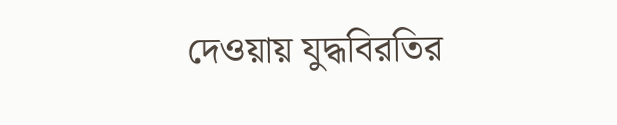দেওয়ায় যুদ্ধবিরতির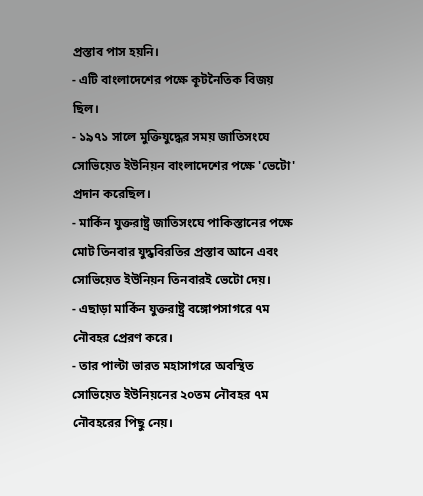প্রস্তাব পাস হয়নি।
- এটি বাংলাদেশের পক্ষে কূটনৈতিক বিজয় ছিল।
- ১৯৭১ সালে মুক্তিযুদ্ধের সময় জাতিসংঘে সোভিয়েত ইউনিয়ন বাংলাদেশের পক্ষে 'ভেটো' প্রদান করেছিল।
- মার্কিন যুক্তরাষ্ট্র জাতিসংঘে পাকিস্তানের পক্ষে মোট তিনবার যুদ্ধবিরতির প্রস্তাব আনে এবং সোভিয়েত ইউনিয়ন তিনবারই ভেটো দেয়।
- এছাড়া মার্কিন যুক্তরাষ্ট্র বঙ্গোপসাগরে ৭ম নৌবহর প্রেরণ করে।
- তার পাল্টা ভারত মহাসাগরে অবস্থিত সোভিয়েত ইউনিয়নের ২০তম নৌবহর ৭ম নৌবহরের পিছু নেয়।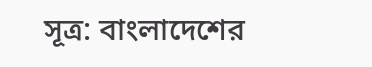সূত্র: বাংলাদেশের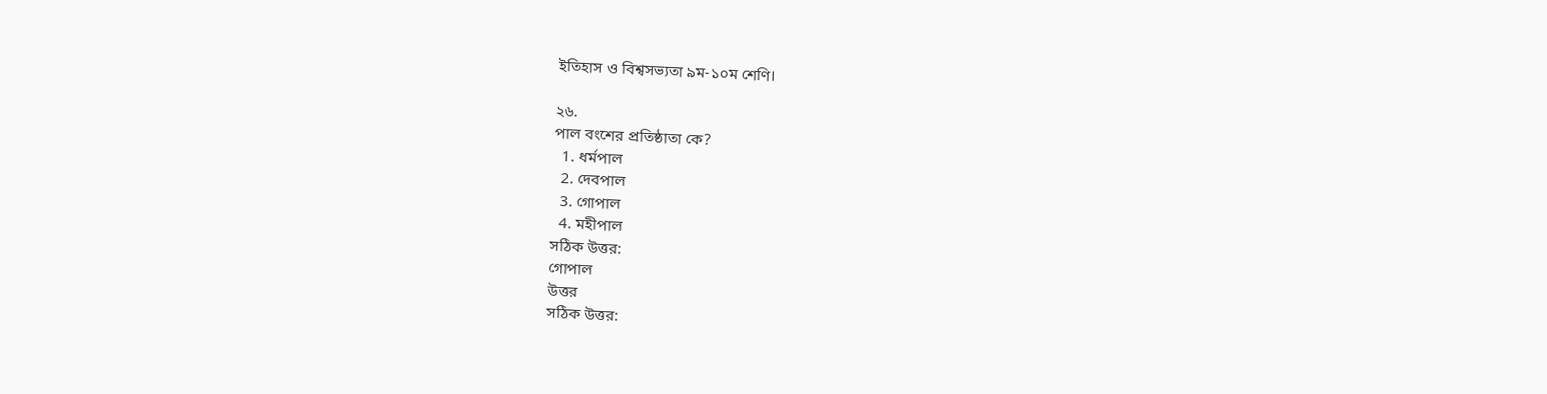ইতিহাস ও বিশ্বসভ্যতা ৯ম-১০ম শেণি।

২৬.
পাল বংশের প্রতিষ্ঠাতা কে?
  1. ধর্মপাল
  2. দেবপাল
  3. গোপাল
  4. মহীপাল
সঠিক উত্তর:
গোপাল
উত্তর
সঠিক উত্তর: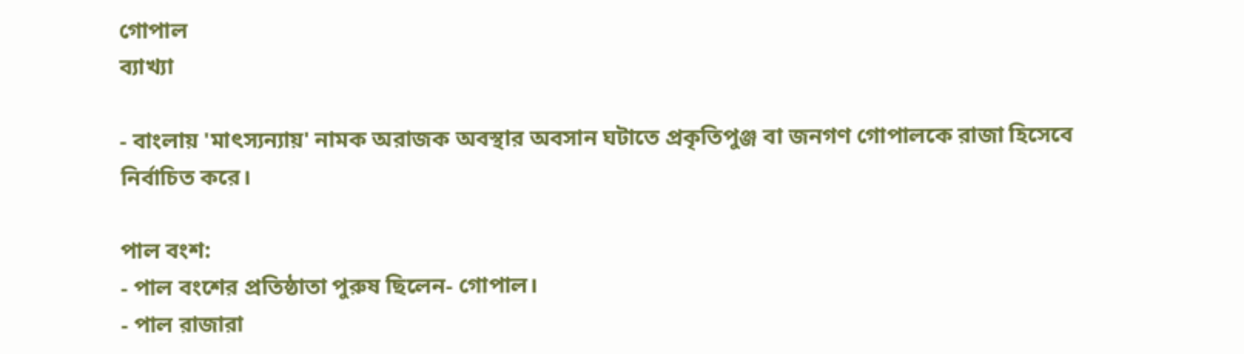গোপাল
ব্যাখ্যা

- বাংলায় 'মাৎস্যন্যায়' নামক অরাজক অবস্থার অবসান ঘটাতে প্রকৃতিপুঞ্জ বা জনগণ গোপালকে রাজা হিসেবে নির্বাচিত করে।

পাল বংশ:
- পাল বংশের প্রতিষ্ঠাতা পুরুষ ছিলেন- গোপাল।
- পাল রাজারা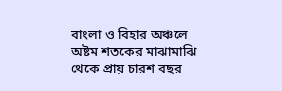বাংলা ও বিহার অঞ্চলে অষ্টম শতকের মাঝামাঝি থেকে প্রায় চারশ বছর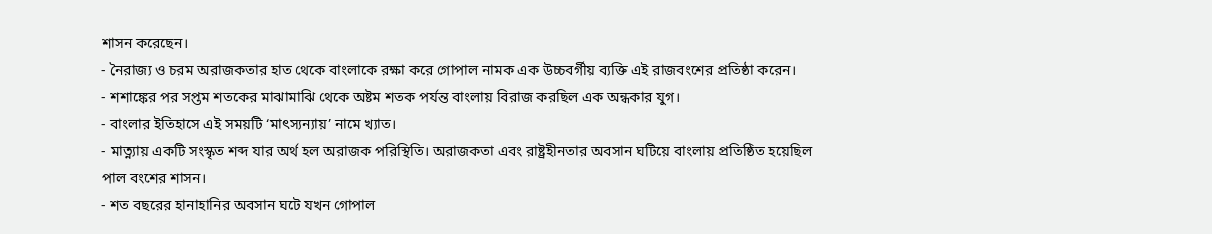শাসন করেছেন।
- নৈরাজ্য ও চরম অরাজকতার হাত থেকে বাংলাকে রক্ষা করে গোপাল নামক এক উচ্চবর্গীয় ব্যক্তি এই রাজবংশের প্রতিষ্ঠা করেন।
- শশাঙ্কের পর সপ্তম শতকের মাঝামাঝি থেকে অষ্টম শতক পর্যন্ত বাংলায় বিরাজ করছিল এক অন্ধকার যুগ।
- বাংলার ইতিহাসে এই সময়টি ‘মাৎস্যন্যায়’ নামে খ্যাত।
- মাত্ন্যায় একটি সংস্কৃত শব্দ যার অর্থ হল অরাজক পরিস্থিতি। অরাজকতা এবং রাষ্ট্রহীনতার অবসান ঘটিয়ে বাংলায় প্রতিষ্ঠিত হয়েছিল পাল বংশের শাসন।
- শত বছরের হানাহানির অবসান ঘটে যখন গোপাল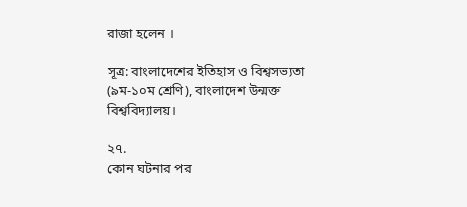রাজা হলেন ।

সূত্র: বাংলাদেশের ইতিহাস ও বিশ্বসভ্যতা (৯ম-১০ম শ্রেণি), বাংলাদেশ উন্মক্ত বিশ্ববিদ্যালয়।

২৭.
কোন ঘটনার পর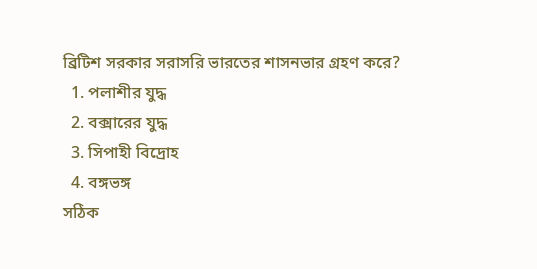ব্রিটিশ সরকার সরাসরি ভারতের শাসনভার গ্রহণ করে?
  1. পলাশীর যুদ্ধ
  2. বক্সারের যুদ্ধ
  3. সিপাহী বিদ্রোহ
  4. বঙ্গভঙ্গ
সঠিক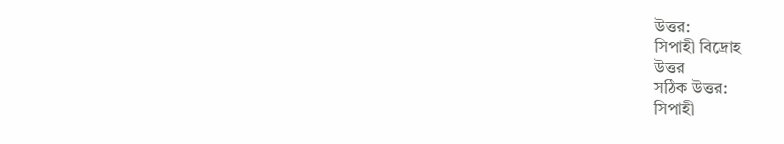উত্তর:
সিপাহী বিদ্রোহ
উত্তর
সঠিক উত্তর:
সিপাহী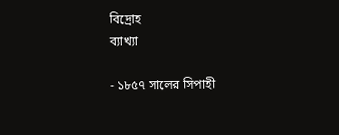বিদ্রোহ
ব্যাখ্যা

- ১৮৫৭ সালের সিপাহী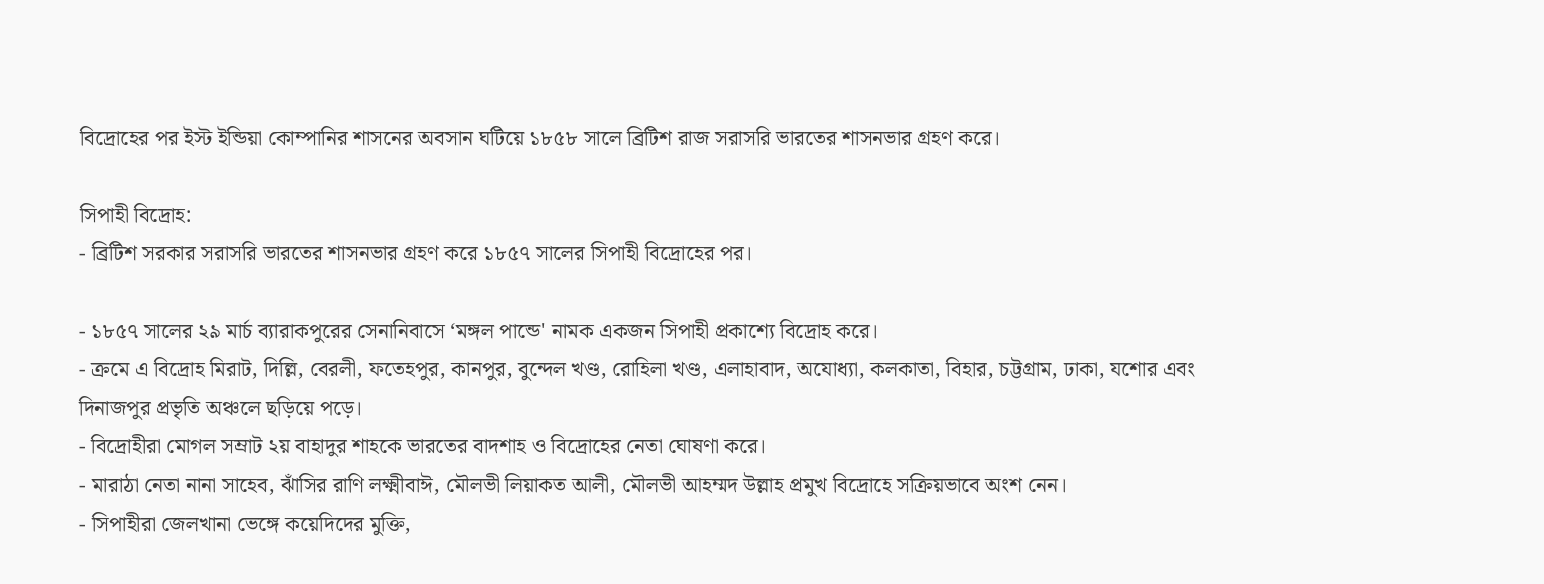বিদ্রোহের পর ইস্ট ইন্ডিয়া কোম্পানির শাসনের অবসান ঘটিয়ে ১৮৫৮ সালে ব্রিটিশ রাজ সরাসরি ভারতের শাসনভার গ্রহণ করে।

সিপাহী বিদ্রোহ:
- ব্রিটিশ সরকার সরাসরি ভারতের শাসনভার গ্রহণ করে ১৮৫৭ সালের সিপাহী বিদ্রোহের পর।

- ১৮৫৭ সালের ২৯ মার্চ ব্যারাকপুরের সেনানিবাসে ‘মঙ্গল পান্ডে' নামক একজন সিপাহী প্রকাশ্যে বিদ্রোহ করে।
- ক্রমে এ বিদ্রোহ মিরাট, দিল্লি, বেরলী, ফতেহপুর, কানপুর, বুন্দেল খণ্ড, রোহিলা খণ্ড, এলাহাবাদ, অযোধ্যা, কলকাতা, বিহার, চট্টগ্রাম, ঢাকা, যশোর এবং দিনাজপুর প্রভৃতি অঞ্চলে ছড়িয়ে পড়ে।
- বিদ্রোহীরা মোগল সম্রাট ২য় বাহাদুর শাহকে ভারতের বাদশাহ ও বিদ্রোহের নেতা ঘোষণা করে।
- মারাঠা নেতা নানা সাহেব, ঝাঁসির রাণি লক্ষ্মীবাঈ, মৌলভী লিয়াকত আলী, মৌলভী আহম্মদ উল্লাহ প্রমুখ বিদ্রোহে সক্রিয়ভাবে অংশ নেন।
- সিপাহীরা জেলখানা ভেঙ্গে কয়েদিদের মুক্তি,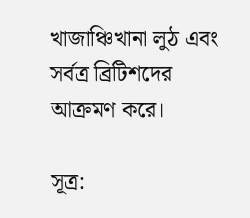খাজাঞ্চিখানা লুঠ এবং সর্বত্র ব্রিটিশদের আক্রমণ করে।

সূত্র: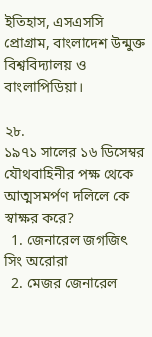ইতিহাস, এসএসসি প্রোগ্রাম, বাংলাদেশ উন্মুক্ত বিশ্ববিদ্যালয় ও বাংলাপিডিয়া।

২৮.
১৯৭১ সালের ১৬ ডিসেম্বর যৌথবাহিনীর পক্ষ থেকে আত্মসমর্পণ দলিলে কে স্বাক্ষর করে?
  1. জেনারেল জগজিৎ সিং অরোরা
  2. মেজর জেনারেল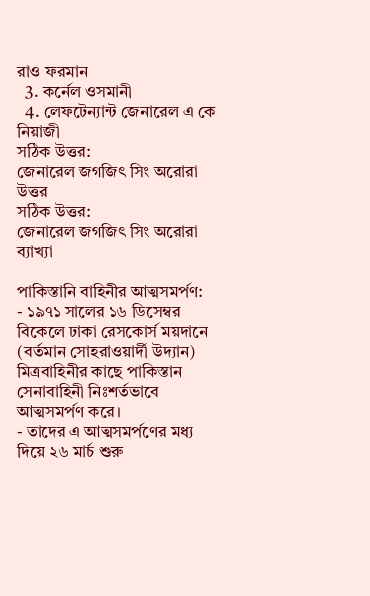রাও ফরমান
  3. কর্নেল ওসমানী
  4. লেফটেন্যান্ট জেনারেল এ কে নিয়াজী
সঠিক উত্তর:
জেনারেল জগজিৎ সিং অরোরা
উত্তর
সঠিক উত্তর:
জেনারেল জগজিৎ সিং অরোরা
ব্যাখ্যা

পাকিস্তানি বাহিনীর আত্মসমর্পণ:
- ১৯৭১ সালের ১৬ ডিসেম্বর বিকেলে ঢাকা রেসকোর্স ময়দানে (বর্তমান সোহরাওয়ার্দী উদ্যান) মিত্রবাহিনীর কাছে পাকিস্তান সেনাবাহিনী নিঃশর্তভাবে আত্মসমর্পণ করে।
- তাদের এ আত্মসমর্পণের মধ্য দিয়ে ২৬ মার্চ শুরু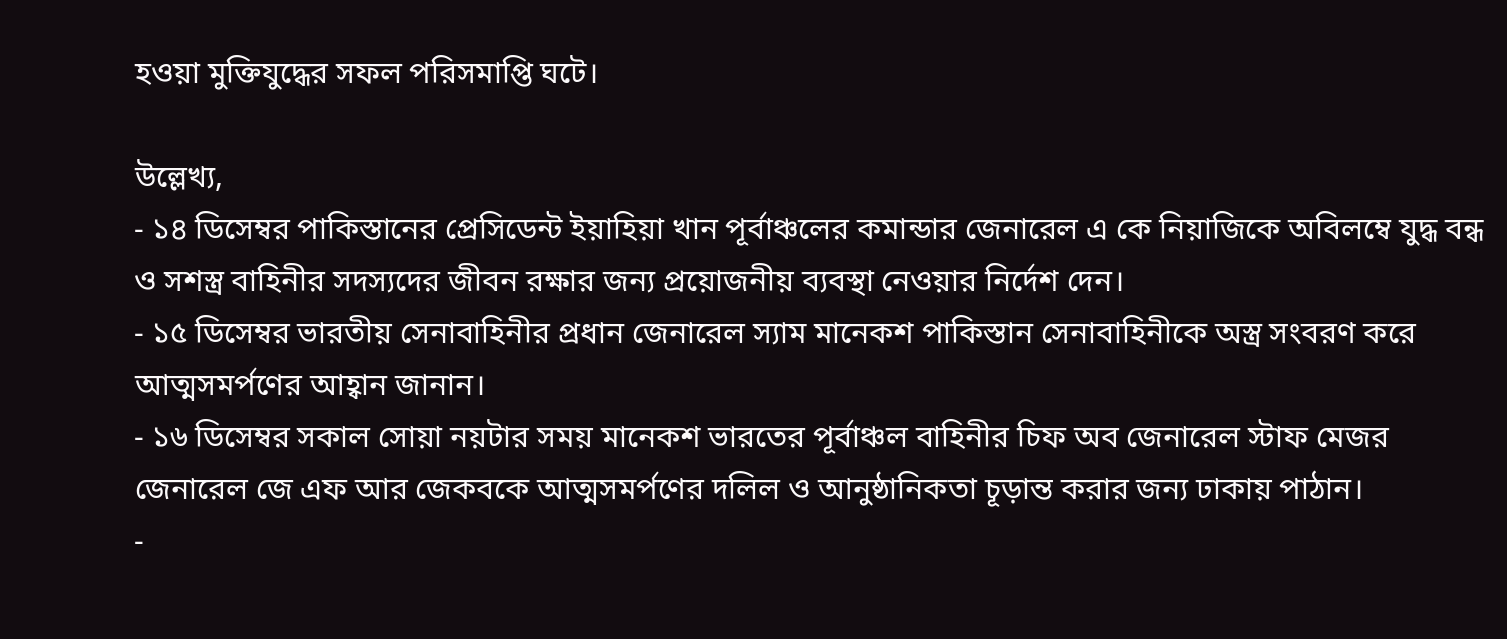হওয়া মুক্তিযুদ্ধের সফল পরিসমাপ্তি ঘটে।

উল্লেখ্য,
- ১৪ ডিসেম্বর পাকিস্তানের প্রেসিডেন্ট ইয়াহিয়া খান পূর্বাঞ্চলের কমান্ডার জেনারেল এ কে নিয়াজিকে অবিলম্বে যুদ্ধ বন্ধ ও সশস্ত্র বাহিনীর সদস্যদের জীবন রক্ষার জন্য প্রয়োজনীয় ব্যবস্থা নেওয়ার নির্দেশ দেন।
- ১৫ ডিসেম্বর ভারতীয় সেনাবাহিনীর প্রধান জেনারেল স্যাম মানেকশ পাকিস্তান সেনাবাহিনীকে অস্ত্র সংবরণ করে আত্মসমর্পণের আহ্বান জানান।
- ১৬ ডিসেম্বর সকাল সোয়া নয়টার সময় মানেকশ ভারতের পূর্বাঞ্চল বাহিনীর চিফ অব জেনারেল স্টাফ মেজর জেনারেল জে এফ আর জেকবকে আত্মসমর্পণের দলিল ও আনুষ্ঠানিকতা চূড়ান্ত করার জন্য ঢাকায় পাঠান।
-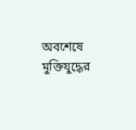অবশেষে মুক্তিযুদ্ধের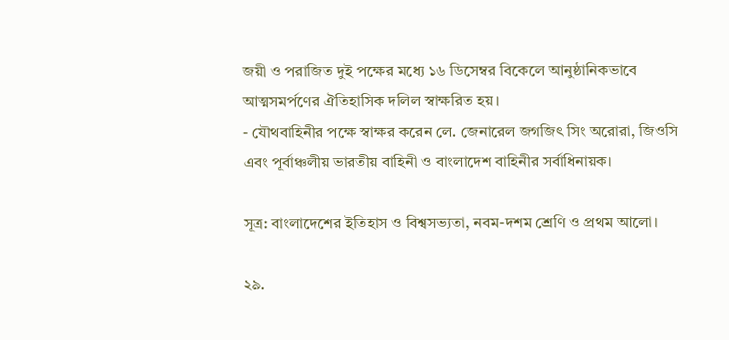জয়ী ও পরাজিত দুই পক্ষের মধ্যে ১৬ ডিসেম্বর বিকেলে আনুষ্ঠানিকভাবে আত্মসমর্পণের ঐতিহাসিক দলিল স্বাক্ষরিত হয়।
- যৌথবাহিনীর পক্ষে স্বাক্ষর করেন লে. জেনারেল জগজিৎ সিং অরোরা, জিওসি এবং পূর্বাঞ্চলীয় ভারতীয় বাহিনী ও বাংলাদেশ বাহিনীর সর্বাধিনায়ক।

সূত্র: বাংলাদেশের ইতিহাস ও বিশ্বসভ্যতা, নবম-দশম শ্ৰেণি ও প্রথম আলো।

২৯.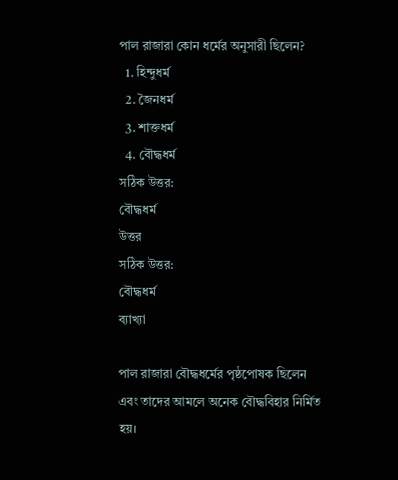পাল রাজারা কোন ধর্মের অনুসারী ছিলেন?
  1. হিন্দুধর্ম
  2. জৈনধর্ম
  3. শাক্তধর্ম
  4. বৌদ্ধধর্ম
সঠিক উত্তর:
বৌদ্ধধর্ম
উত্তর
সঠিক উত্তর:
বৌদ্ধধর্ম
ব্যাখ্যা

পাল রাজারা বৌদ্ধধর্মের পৃষ্ঠপোষক ছিলেন এবং তাদের আমলে অনেক বৌদ্ধবিহার নির্মিত হয়।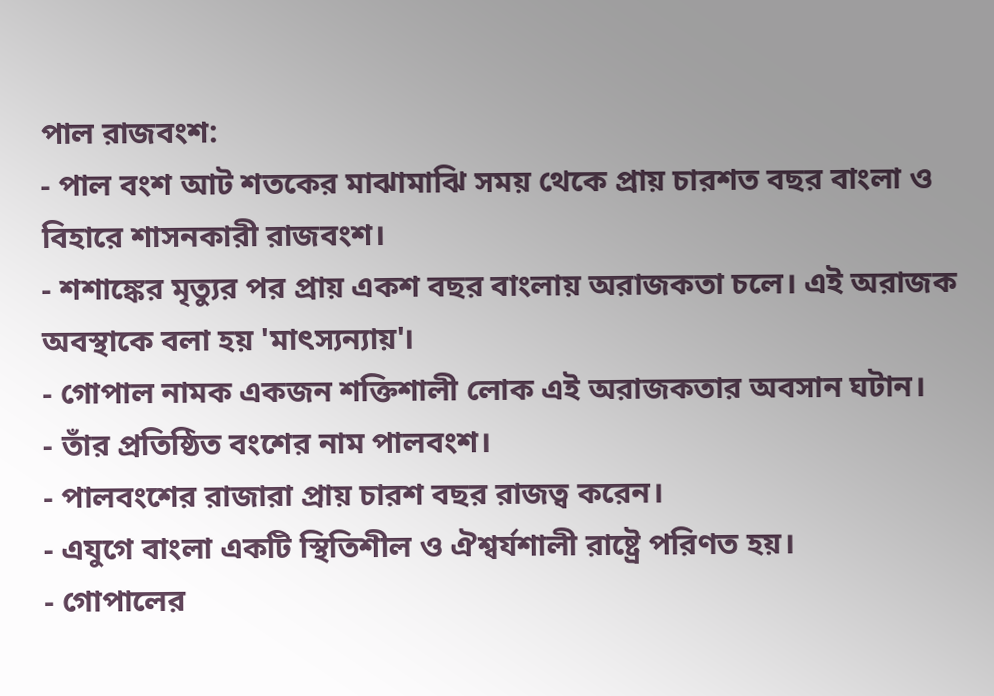পাল রাজবংশ:
- পাল বংশ আট শতকের মাঝামাঝি সময় থেকে প্রায় চারশত বছর বাংলা ও বিহারে শাসনকারী রাজবংশ।
- শশাঙ্কের মৃত্যুর পর প্রায় একশ বছর বাংলায় অরাজকতা চলে। এই অরাজক অবস্থাকে বলা হয় 'মাৎস্যন্যায়'।
- গোপাল নামক একজন শক্তিশালী লোক এই অরাজকতার অবসান ঘটান।
- তাঁর প্রতিষ্ঠিত বংশের নাম পালবংশ।
- পালবংশের রাজারা প্রায় চারশ বছর রাজত্ব করেন।
- এযুগে বাংলা একটি স্থিতিশীল ও ঐশ্বর্যশালী রাষ্ট্রে পরিণত হয়।
- গোপালের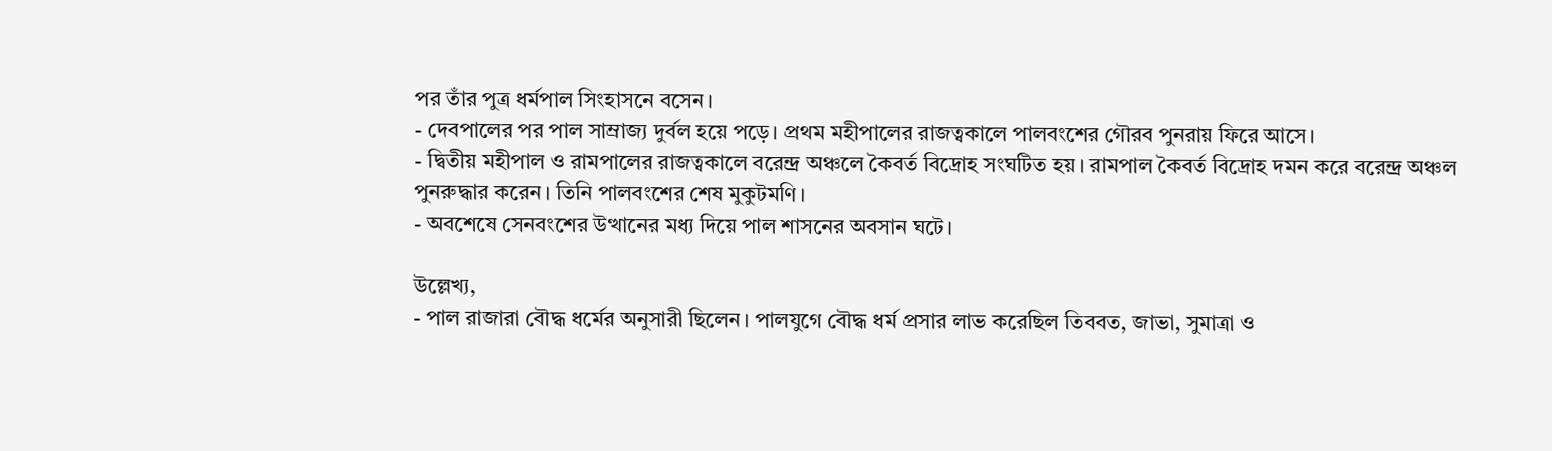পর তাঁর পুত্র ধর্মপাল সিংহাসনে বসেন।
- দেবপালের পর পাল সাম্রাজ্য দুর্বল হয়ে পড়ে। প্রথম মহীপালের রাজত্বকালে পালবংশের গৌরব পুনরায় ফিরে আসে।
- দ্বিতীয় মহীপাল ও রামপালের রাজত্বকালে বরেন্দ্র অঞ্চলে কৈবর্ত বিদ্রোহ সংঘটিত হয়। রামপাল কৈবর্ত বিদ্রোহ দমন করে বরেন্দ্র অঞ্চল পুনরুদ্ধার করেন। তিনি পালবংশের শেষ মুকুটমণি।
- অবশেষে সেনবংশের উত্থানের মধ্য দিয়ে পাল শাসনের অবসান ঘটে।

উল্লেখ্য,
- পাল রাজারা বৌদ্ধ ধর্মের অনুসারী ছিলেন। পালযুগে বৌদ্ধ ধর্ম প্রসার লাভ করেছিল তিববত, জাভা, সুমাত্রা ও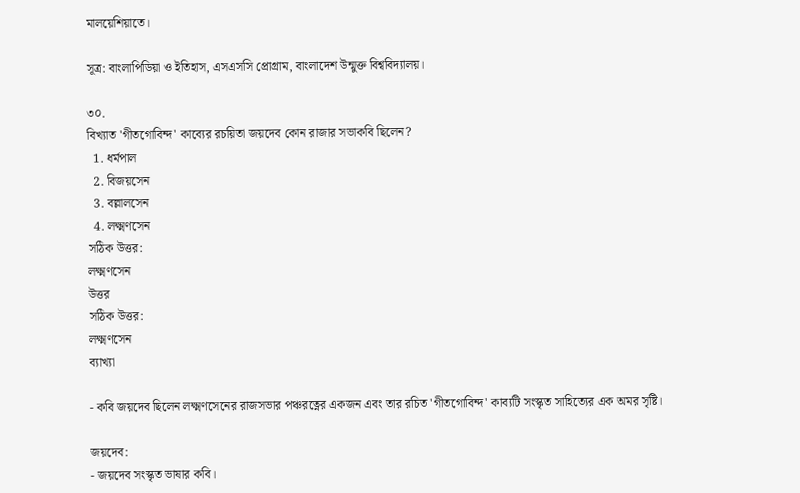মালয়েশিয়াতে।

সূত্র: বাংলাপিডিয়া ও ইতিহাস, এসএসসি প্রোগ্রাম, বাংলাদেশ উন্মুক্ত বিশ্ববিদ্যালয়।

৩০.
বিখ্যাত 'গীতগোবিন্দ' কাব্যের রচয়িতা জয়দেব কোন রাজার সভাকবি ছিলেন?
  1. ধর্মপাল
  2. বিজয়সেন
  3. বল্লালসেন
  4. লক্ষ্মণসেন
সঠিক উত্তর:
লক্ষ্মণসেন
উত্তর
সঠিক উত্তর:
লক্ষ্মণসেন
ব্যাখ্যা

- কবি জয়দেব ছিলেন লক্ষ্মণসেনের রাজসভার পঞ্চরত্নের একজন এবং তার রচিত 'গীতগোবিন্দ' কাব্যটি সংস্কৃত সাহিত্যের এক অমর সৃষ্টি।

জয়দেব:
- জয়দেব সংস্কৃত ভাষার কবি।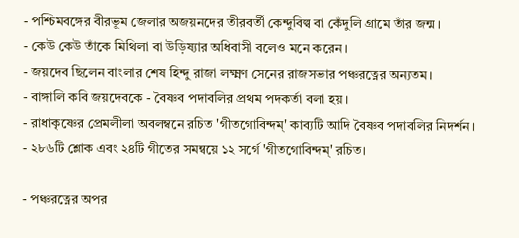- পশ্চিমবঙ্গের বীরভূম জেলার অজয়নদের তীরবর্তী কেন্দুবিল্ব বা কেঁদুলি গ্রামে তাঁর জন্ম।
- কেউ কেউ তাঁকে মিথিলা বা উড়িষ্যার অধিবাসী বলেও মনে করেন।
- জয়দেব ছিলেন বাংলার শেষ হিন্দু রাজা লক্ষ্মণ সেনের রাজসভার পঞ্চরত্নের অন্যতম।
- বাঙ্গালি কবি জয়দেবকে - বৈষ্ণব পদাবলির প্রথম পদকর্তা বলা হয়।
- রাধাকৃষ্ণের প্রেমলীলা অবলম্বনে রচিত 'গীতগোবিন্দম্‌' কাব্যটি আদি বৈষ্ণব পদাবলির নিদর্শন।
- ২৮৬টি শ্লোক এবং ২৪টি গীতের সমন্বয়ে ১২ সর্গে 'গীতগোবিন্দম্‌' রচিত।

- পঞ্চরত্নের অপর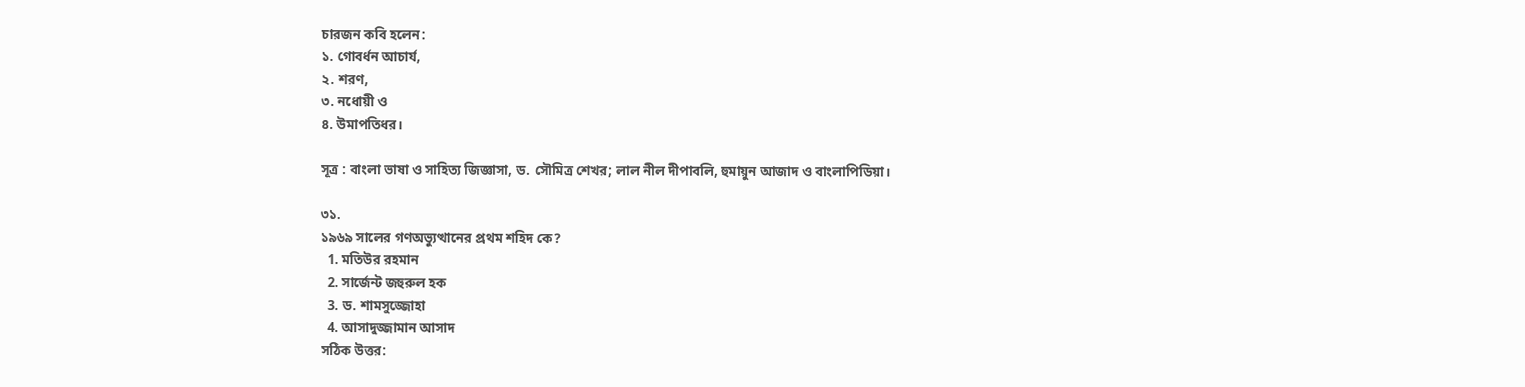চারজন কবি হলেন:
১. গোবর্ধন আচার্য,
২. শরণ,
৩. নধোয়ী ও
৪. উমাপতিধর।

সূত্র : বাংলা ভাষা ও সাহিত্য জিজ্ঞাসা, ড. সৌমিত্র শেখর; লাল নীল দীপাবলি, হুমায়ুন আজাদ ও বাংলাপিডিয়া।

৩১.
১৯৬৯ সালের গণঅভ্যুত্থানের প্রথম শহিদ কে?
  1. মতিউর রহমান
  2. সার্জেন্ট জহুরুল হক
  3. ড. শামসুজ্জোহা
  4. আসাদুজ্জামান আসাদ
সঠিক উত্তর: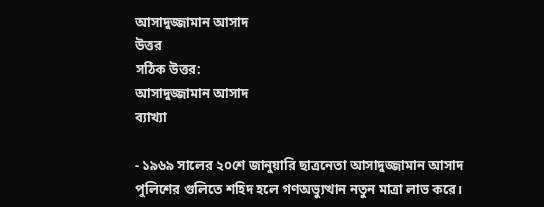আসাদুজ্জামান আসাদ
উত্তর
সঠিক উত্তর:
আসাদুজ্জামান আসাদ
ব্যাখ্যা

- ১৯৬৯ সালের ২০শে জানুয়ারি ছাত্রনেতা আসাদুজ্জামান আসাদ পুলিশের গুলিতে শহিদ হলে গণঅভ্যুত্থান নতুন মাত্রা লাভ করে।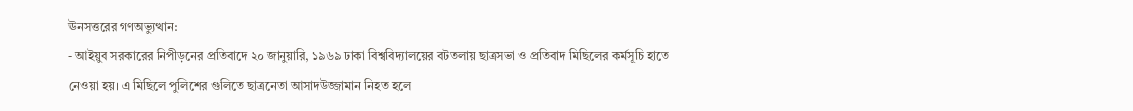ঊনসত্তরের গণঅভ্যুত্থান:
- আইয়ুব সরকারের নিপীড়নের প্রতিবাদে ২০ জানুয়ারি, ১৯৬৯ ঢাকা বিশ্ববিদ্যালয়ের বটতলায় ছাত্রসভা ও প্রতিবাদ মিছিলের কর্মসূচি হাতে নেওয়া হয়। এ মিছিলে পুলিশের গুলিতে ছাত্রনেতা আসাদউজ্জামান নিহত হলে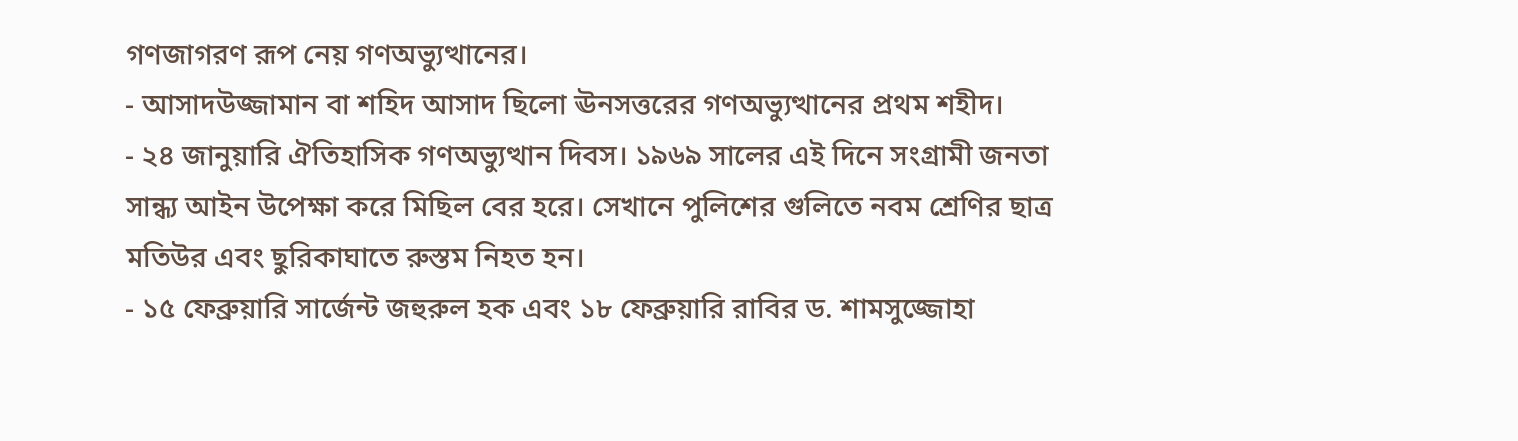গণজাগরণ রূপ নেয় গণঅভ্যুত্থানের।
- আসাদউজ্জামান বা শহিদ আসাদ ছিলো ঊনসত্তরের গণঅভ্যুত্থানের প্রথম শহীদ।
- ২৪ জানুয়ারি ঐতিহাসিক গণঅভ্যুত্থান দিবস। ১৯৬৯ সালের এই দিনে সংগ্রামী জনতা সান্ধ্য আইন উপেক্ষা করে মিছিল বের হরে। সেখানে পুলিশের গুলিতে নবম শ্রেণির ছাত্র মতিউর এবং ছুরিকাঘাতে রুস্তম নিহত হন।
- ১৫ ফেব্রুয়ারি সার্জেন্ট জহুরুল হক এবং ১৮ ফেব্রুয়ারি রাবির ড. শামসুজ্জোহা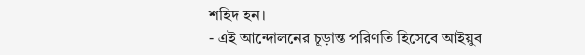শহিদ হন।
- এই আন্দোলনের চূড়ান্ত পরিণতি হিসেবে আইয়ুব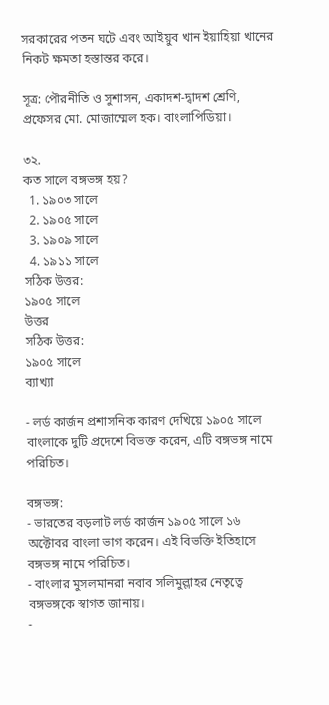সরকারের পতন ঘটে এবং আইয়ুব খান ইয়াহিয়া খানের নিকট ক্ষমতা হস্তান্তর করে।

সূত্র: পৌরনীতি ও সুশাসন, একাদশ-দ্বাদশ শ্রেণি, প্রফেসর মো. মোজাম্মেল হক। বাংলাপিডিয়া।

৩২.
কত সালে বঙ্গভঙ্গ হয়?
  1. ১৯০৩ সালে
  2. ১৯০৫ সালে
  3. ১৯০৯ সালে
  4. ১৯১১ সালে
সঠিক উত্তর:
১৯০৫ সালে
উত্তর
সঠিক উত্তর:
১৯০৫ সালে
ব্যাখ্যা

- লর্ড কার্জন প্রশাসনিক কারণ দেখিয়ে ১৯০৫ সালে বাংলাকে দুটি প্রদেশে বিভক্ত করেন, এটি বঙ্গভঙ্গ নামে পরিচিত।

বঙ্গভঙ্গ:
- ভারতের বড়লাট লর্ড কার্জন ১৯০৫ সালে ১৬ অক্টোবর বাংলা ভাগ করেন। এই বিভক্তি ইতিহাসে বঙ্গভঙ্গ নামে পরিচিত।
- বাংলার মুসলমানরা নবাব সলিমুল্লাহর নেতৃত্বে বঙ্গভঙ্গকে স্বাগত জানায়।
-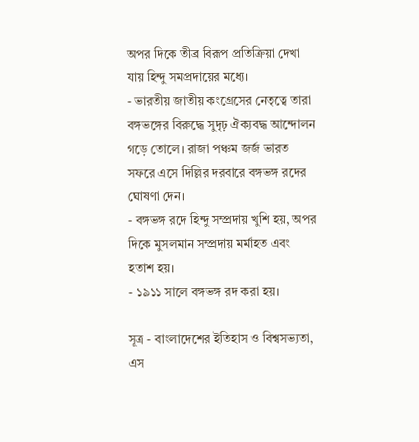অপর দিকে তীব্র বিরূপ প্রতিক্রিয়া দেখা যায় হিন্দু সমপ্রদায়ের মধ্যে।
- ভারতীয় জাতীয় কংগ্রেসের নেতৃত্বে তারা বঙ্গভঙ্গের বিরুদ্ধে সুদৃঢ় ঐক্যবদ্ধ আন্দোলন গড়ে তোলে। রাজা পঞ্চম জর্জ ভারত সফরে এসে দিল্লির দরবারে বঙ্গভঙ্গ রদের ঘোষণা দেন।
- বঙ্গভঙ্গ রদে হিন্দু সম্প্রদায় খুশি হয়, অপর দিকে মুসলমান সম্প্রদায় মর্মাহত এবং হতাশ হয়।
- ১৯১১ সালে বঙ্গভঙ্গ রদ করা হয়।

সূত্র - বাংলাদেশের ইতিহাস ও বিশ্বসভ্যতা, এস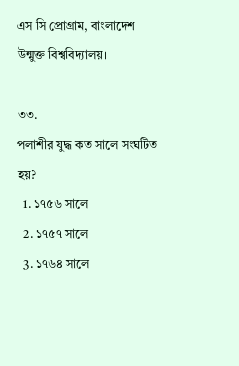এস সি প্রোগ্রাম, বাংলাদেশ উন্মুক্ত বিশ্ববিদ্যালয়।

৩৩.
পলাশীর যুদ্ধ কত সালে সংঘটিত হয়?
  1. ১৭৫৬ সালে
  2. ১৭৫৭ সালে
  3. ১৭৬৪ সালে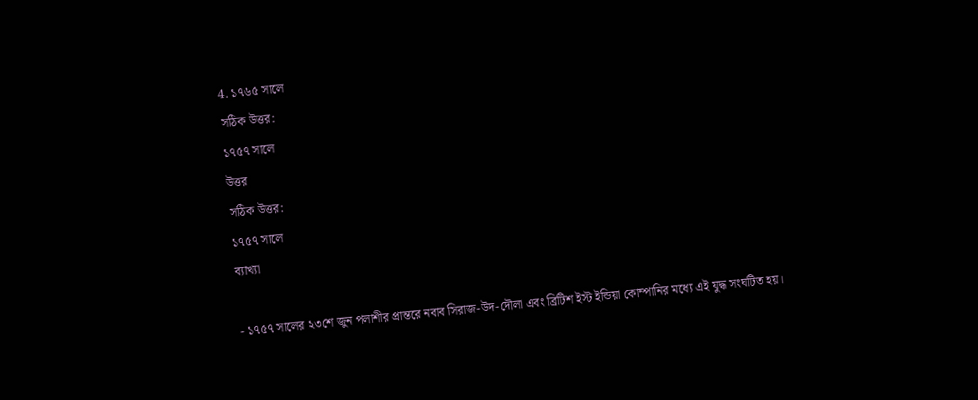4. ১৭৬৫ সালে
সঠিক উত্তর:
১৭৫৭ সালে
উত্তর
সঠিক উত্তর:
১৭৫৭ সালে
ব্যাখ্যা

- ১৭৫৭ সালের ২৩শে জুন পলাশীর প্রান্তরে নবাব সিরাজ-উদ-দৌলা এবং ব্রিটিশ ইস্ট ইন্ডিয়া কোম্পানির মধ্যে এই যুদ্ধ সংঘটিত হয়।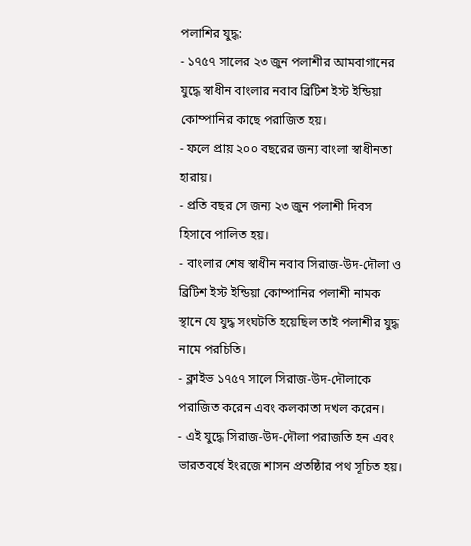পলাশির যুদ্ধ:
- ১৭৫৭ সালের ২৩ জুন পলাশীর আমবাগানের যুদ্ধে স্বাধীন বাংলার নবাব ব্রিটিশ ইস্ট ইন্ডিয়া কোম্পানির কাছে পরাজিত হয়।
- ফলে প্রায় ২০০ বছরের জন্য বাংলা স্বাধীনতা হারায়।
- প্রতি বছর সে জন্য ২৩ জুন পলাশী দিবস হিসাবে পালিত হয়।
- বাংলার শেষ স্বাধীন নবাব সিরাজ-উদ-দৌলা ও ব্রিটিশ ইস্ট ইন্ডিয়া কোম্পানির পলাশী নামক স্থানে যে যুদ্ধ সংঘটতি হয়েছিল তাই পলাশীর যুদ্ধ নামে পরচিতি।
- ক্লাইভ ১৭৫৭ সালে সিরাজ-উদ-দৌলাকে পরাজিত করেন এবং কলকাতা দখল করেন।
- এই যুদ্ধে সিরাজ-উদ-দৌলা পরাজতি হন এবং ভারতবর্ষে ইংরজে শাসন প্রতষ্ঠিার পথ সূচিত হয়।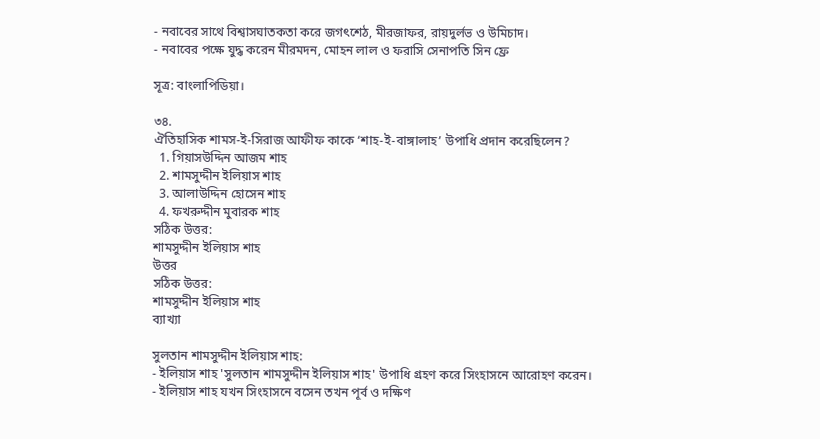- নবাবের সাথে বিশ্বাসঘাতকতা করে জগৎশেঠ, মীরজাফর, রায়দুর্লভ ও উমিচাদ।
- নবাবের পক্ষে যুদ্ধ করেন মীরমদন, মোহন লাল ও ফরাসি সেনাপতি সিন ফ্রে

সূত্র: বাংলাপিডিয়া।

৩৪.
ঐতিহাসিক শামস-ই-সিরাজ আফীফ কাকে ‘শাহ-ই-বাঙ্গালাহ’ উপাধি প্রদান করেছিলেন?
  1. গিয়াসউদ্দিন আজম শাহ
  2. শামসুদ্দীন ইলিয়াস শাহ
  3. আলাউদ্দিন হোসেন শাহ
  4. ফখরুদ্দীন মুবারক শাহ
সঠিক উত্তর:
শামসুদ্দীন ইলিয়াস শাহ
উত্তর
সঠিক উত্তর:
শামসুদ্দীন ইলিয়াস শাহ
ব্যাখ্যা

সুলতান শামসুদ্দীন ইলিয়াস শাহ:
- ইলিয়াস শাহ 'সুলতান শামসুদ্দীন ইলিয়াস শাহ' উপাধি গ্রহণ করে সিংহাসনে আরোহণ করেন।
- ইলিয়াস শাহ যখন সিংহাসনে বসেন তখন পূর্ব ও দক্ষিণ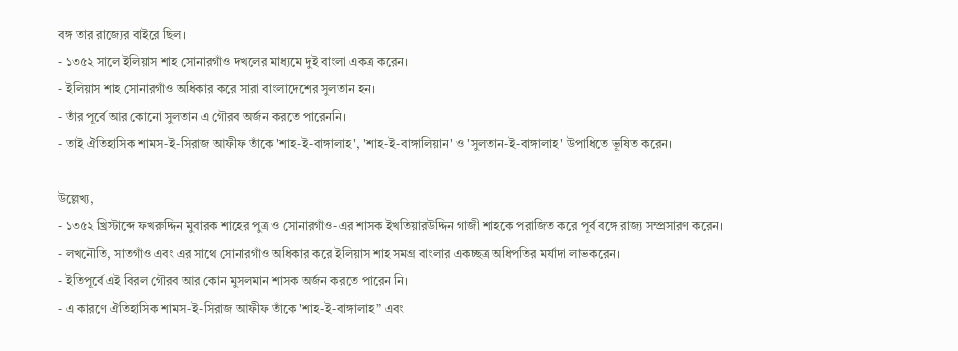বঙ্গ তার রাজ্যের বাইরে ছিল।
- ১৩৫২ সালে ইলিয়াস শাহ সোনারগাঁও দখলের মাধ্যমে দুই বাংলা একত্র করেন।
- ইলিয়াস শাহ সোনারগাঁও অধিকার করে সারা বাংলাদেশের সুলতান হন।
- তাঁর পূর্বে আর কোনো সুলতান এ গৌরব অর্জন করতে পারেননি।
- তাই ঐতিহাসিক শামস-ই-সিরাজ আফীফ তাঁকে 'শাহ-ই-বাঙ্গালাহ', 'শাহ-ই-বাঙ্গালিয়ান' ও 'সুলতান-ই-বাঙ্গালাহ' উপাধিতে ভূষিত করেন।

উল্লেখ্য,
- ১৩৫২ খ্রিস্টাব্দে ফখরুদ্দিন মুবারক শাহের পুত্র ও সোনারগাঁও-এর শাসক ইখতিয়ারউদ্দিন গাজী শাহকে পরাজিত করে পূর্ব বঙ্গে রাজ্য সম্প্রসারণ করেন।
- লখনৌতি, সাতগাঁও এবং এর সাথে সোনারগাঁও অধিকার করে ইলিয়াস শাহ সমগ্র বাংলার একচ্ছত্র অধিপতির মর্যাদা লাভকরেন।
- ইতিপূর্বে এই বিরল গৌরব আর কোন মুসলমান শাসক অর্জন করতে পারেন নি।
- এ কারণে ঐতিহাসিক শামস-ই-সিরাজ আফীফ তাঁকে 'শাহ-ই-বাঙ্গালাহ” এবং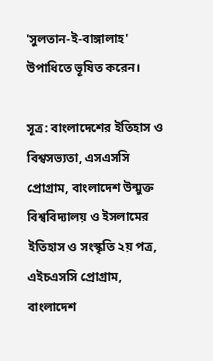'সুলতান-ই-বাঙ্গালাহ' উপাধিতে ভূষিত করেন।

সূত্র: বাংলাদেশের ইতিহাস ও বিশ্বসভ্যতা, এসএসসি প্রোগ্রাম, বাংলাদেশ উন্মুক্ত বিশ্ববিদ্যালয় ও ইসলামের ইতিহাস ও সংস্কৃতি ২য় পত্র, এইচএসসি প্রোগ্রাম, বাংলাদেশ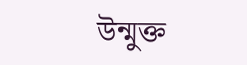উন্মুক্ত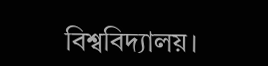বিশ্ববিদ্যালয়।